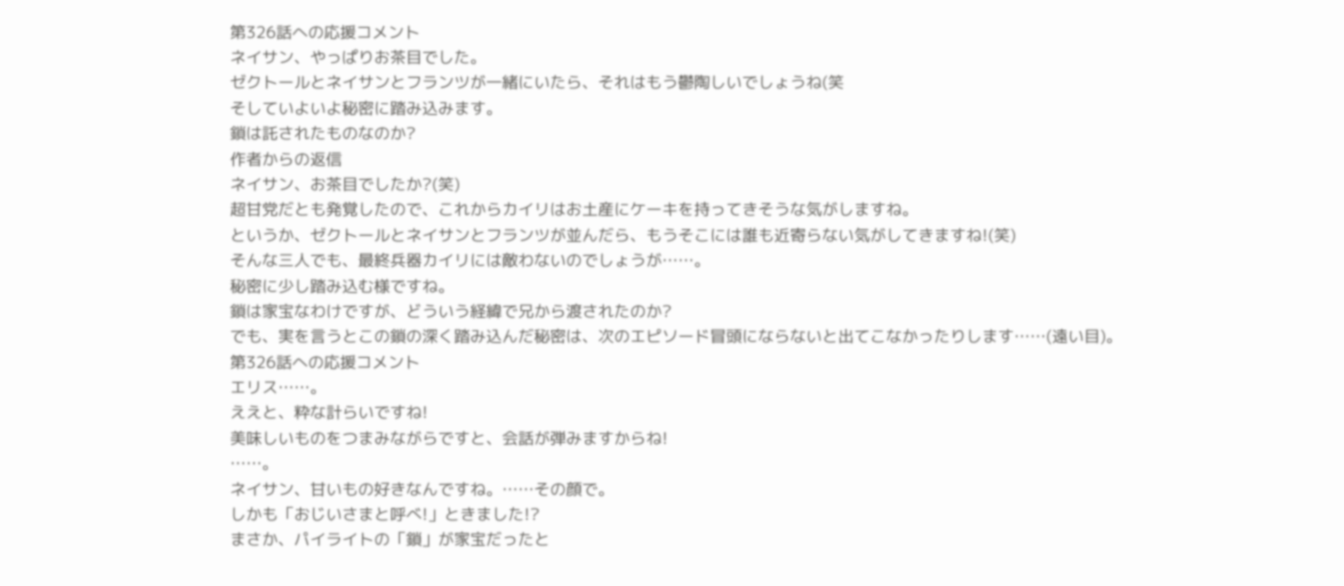第326話への応援コメント
ネイサン、やっぱりお茶目でした。
ゼクトールとネイサンとフランツが一緒にいたら、それはもう鬱陶しいでしょうね(笑
そしていよいよ秘密に踏み込みます。
鎖は託されたものなのか?
作者からの返信
ネイサン、お茶目でしたか?(笑)
超甘党だとも発覚したので、これからカイリはお土産にケーキを持ってきそうな気がしますね。
というか、ゼクトールとネイサンとフランツが並んだら、もうそこには誰も近寄らない気がしてきますね!(笑)
そんな三人でも、最終兵器カイリには敵わないのでしょうが……。
秘密に少し踏み込む様ですね。
鎖は家宝なわけですが、どういう経緯で兄から渡されたのか?
でも、実を言うとこの鎖の深く踏み込んだ秘密は、次のエピソード冒頭にならないと出てこなかったりします……(遠い目)。
第326話への応援コメント
エリス……。
ええと、粋な計らいですね!
美味しいものをつまみながらですと、会話が弾みますからね!
……。
ネイサン、甘いもの好きなんですね。……その顔で。
しかも「おじいさまと呼べ!」ときました!?
まさか、パイライトの「鎖」が家宝だったと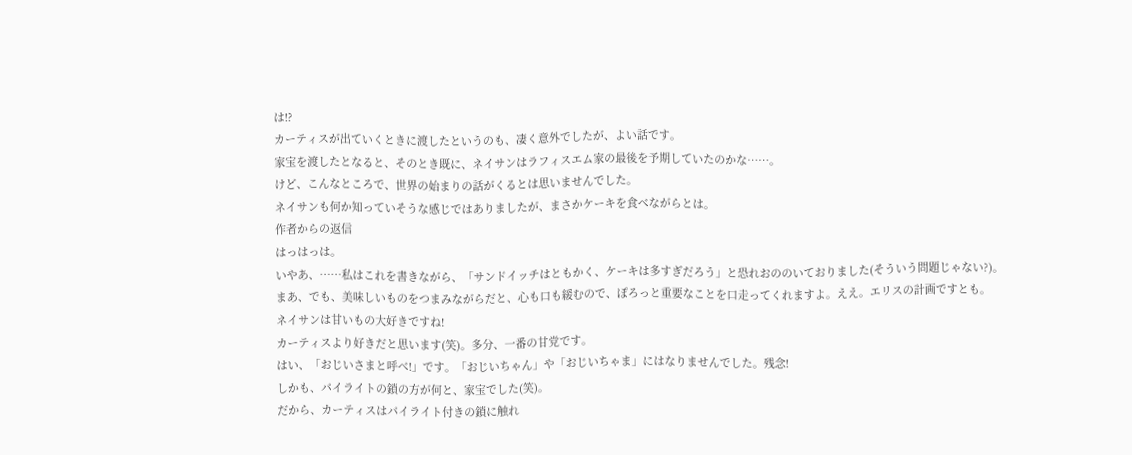は!?
カーティスが出ていくときに渡したというのも、凄く意外でしたが、よい話です。
家宝を渡したとなると、そのとき既に、ネイサンはラフィスエム家の最後を予期していたのかな……。
けど、こんなところで、世界の始まりの話がくるとは思いませんでした。
ネイサンも何か知っていそうな感じではありましたが、まさかケーキを食べながらとは。
作者からの返信
はっはっは。
いやあ、……私はこれを書きながら、「サンドイッチはともかく、ケーキは多すぎだろう」と恐れおののいておりました(そういう問題じゃない?)。
まあ、でも、美味しいものをつまみながらだと、心も口も緩むので、ぽろっと重要なことを口走ってくれますよ。ええ。エリスの計画ですとも。
ネイサンは甘いもの大好きですね!
カーティスより好きだと思います(笑)。多分、一番の甘党です。
はい、「おじいさまと呼べ!」です。「おじいちゃん」や「おじいちゃま」にはなりませんでした。残念!
しかも、パイライトの鎖の方が何と、家宝でした(笑)。
だから、カーティスはパイライト付きの鎖に触れ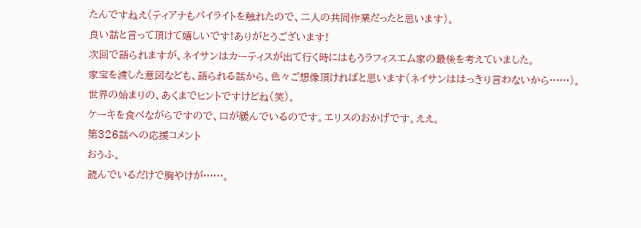たんですねえ(ティアナもパイライトを触れたので、二人の共同作業だったと思います)。
良い話と言って頂けて嬉しいです!ありがとうございます!
次回で語られますが、ネイサンはカーティスが出て行く時にはもうラフィスエム家の最後を考えていました。
家宝を渡した意図なども、語られる話から、色々ご想像頂ければと思います(ネイサンははっきり言わないから……)。
世界の始まりの、あくまでヒントですけどね(笑)。
ケーキを食べながらですので、口が緩んでいるのです。エリスのおかげです。ええ。
第326話への応援コメント
おうふ。
読んでいるだけで胸やけが……。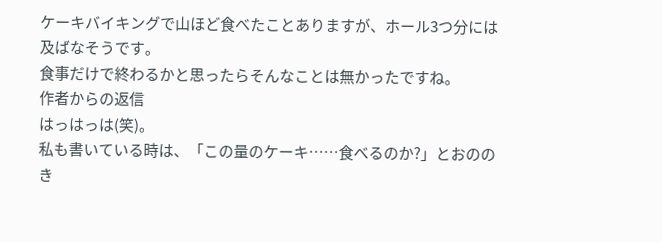ケーキバイキングで山ほど食べたことありますが、ホール3つ分には及ばなそうです。
食事だけで終わるかと思ったらそんなことは無かったですね。
作者からの返信
はっはっは(笑)。
私も書いている時は、「この量のケーキ……食べるのか?」とおののき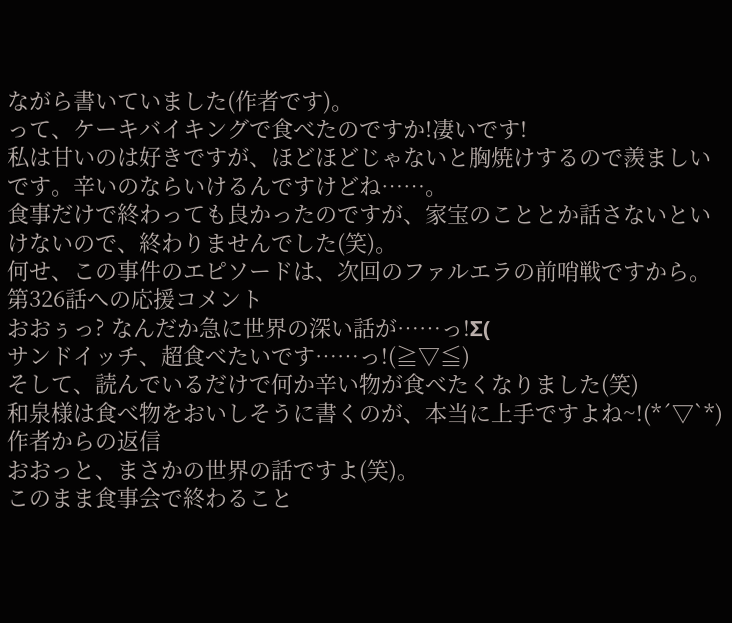ながら書いていました(作者です)。
って、ケーキバイキングで食べたのですか!凄いです!
私は甘いのは好きですが、ほどほどじゃないと胸焼けするので羨ましいです。辛いのならいけるんですけどね……。
食事だけで終わっても良かったのですが、家宝のこととか話さないといけないので、終わりませんでした(笑)。
何せ、この事件のエピソードは、次回のファルエラの前哨戦ですから。
第326話への応援コメント
おおぅっ? なんだか急に世界の深い話が……っ!Σ(
サンドイッチ、超食べたいです……っ!(≧▽≦)
そして、読んでいるだけで何か辛い物が食べたくなりました(笑)
和泉様は食べ物をおいしそうに書くのが、本当に上手ですよね~!(*´▽`*)
作者からの返信
おおっと、まさかの世界の話ですよ(笑)。
このまま食事会で終わること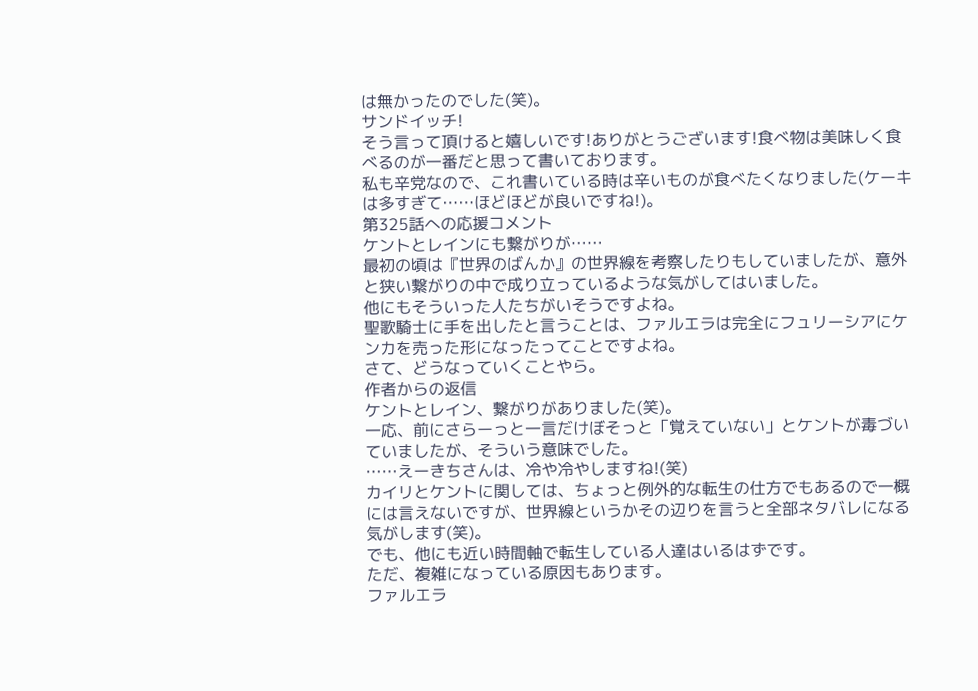は無かったのでした(笑)。
サンドイッチ!
そう言って頂けると嬉しいです!ありがとうございます!食べ物は美味しく食べるのが一番だと思って書いております。
私も辛党なので、これ書いている時は辛いものが食べたくなりました(ケーキは多すぎて……ほどほどが良いですね!)。
第325話への応援コメント
ケントとレインにも繋がりが……
最初の頃は『世界のばんか』の世界線を考察したりもしていましたが、意外と狭い繋がりの中で成り立っているような気がしてはいました。
他にもそういった人たちがいそうですよね。
聖歌騎士に手を出したと言うことは、ファルエラは完全にフュリーシアにケンカを売った形になったってことですよね。
さて、どうなっていくことやら。
作者からの返信
ケントとレイン、繋がりがありました(笑)。
一応、前にさらーっと一言だけぼそっと「覚えていない」とケントが毒づいていましたが、そういう意味でした。
……えーきちさんは、冷や冷やしますね!(笑)
カイリとケントに関しては、ちょっと例外的な転生の仕方でもあるので一概には言えないですが、世界線というかその辺りを言うと全部ネタバレになる気がします(笑)。
でも、他にも近い時間軸で転生している人達はいるはずです。
ただ、複雑になっている原因もあります。
ファルエラ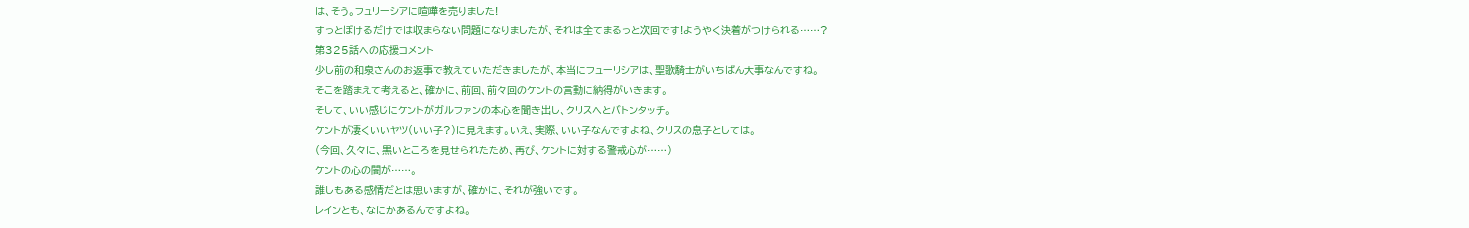は、そう。フュリーシアに喧嘩を売りました!
すっとぼけるだけでは収まらない問題になりましたが、それは全てまるっと次回です!ようやく決着がつけられる……?
第325話への応援コメント
少し前の和泉さんのお返事で教えていただきましたが、本当にフューリシアは、聖歌騎士がいちばん大事なんですね。
そこを踏まえて考えると、確かに、前回、前々回のケントの言動に納得がいきます。
そして、いい感じにケントがガルファンの本心を聞き出し、クリスへとバトンタッチ。
ケントが凄くいいヤツ(いい子?)に見えます。いえ、実際、いい子なんですよね、クリスの息子としては。
(今回、久々に、黒いところを見せられたため、再び、ケントに対する警戒心が……)
ケントの心の闇が……。
誰しもある感情だとは思いますが、確かに、それが強いです。
レインとも、なにかあるんですよね。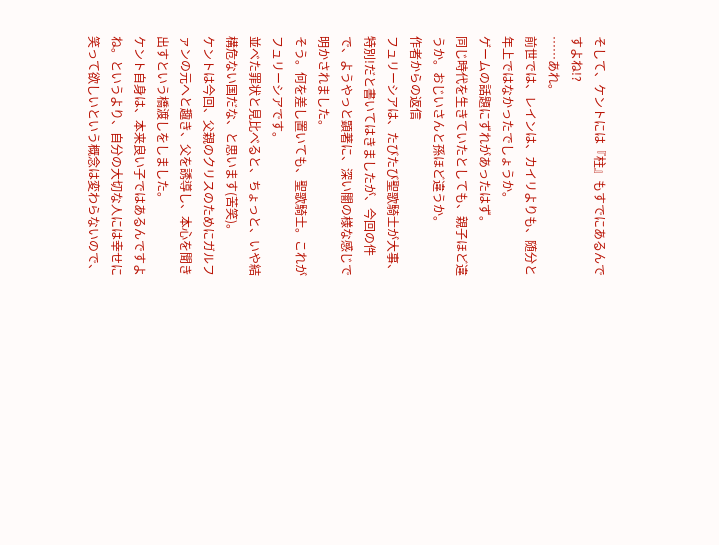そして、ケントには『柱』もすでにあるんですよね!?
……あれ。
前世では、レインは、カイリよりも、随分と年上ではなかったでしょうか。
ゲームの話題にずれがあったはず。
同じ時代を生きていたとしても、親子ほど違うか。おじいさんと孫ほど違うか。
作者からの返信
フュリーシアは、たびたび聖歌騎士が大事、特別!だと書いてはきましたが、今回の件で、ようやっと顕著に、深い闇の様な感じで明かされました。
そう。何を差し置いても、聖歌騎士。これがフュリーシアです。
並べた罪状と見比べると、ちょっと、いや結構危ない国だな、と思います(苦笑)。
ケントは今回、父親のクリスのためにガルファンの元へと趣き、父を誘導し、本心を聞き出すという橋渡しをしました。
ケント自身は、本来良い子ではあるんですよね。というより、自分の大切な人には幸せに笑って欲しいという概念は変わらないので、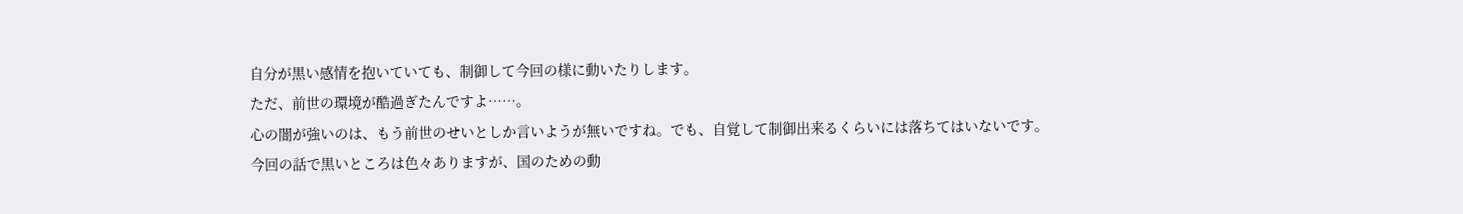自分が黒い感情を抱いていても、制御して今回の様に動いたりします。
ただ、前世の環境が酷過ぎたんですよ……。
心の闇が強いのは、もう前世のせいとしか言いようが無いですね。でも、自覚して制御出来るくらいには落ちてはいないです。
今回の話で黒いところは色々ありますが、国のための動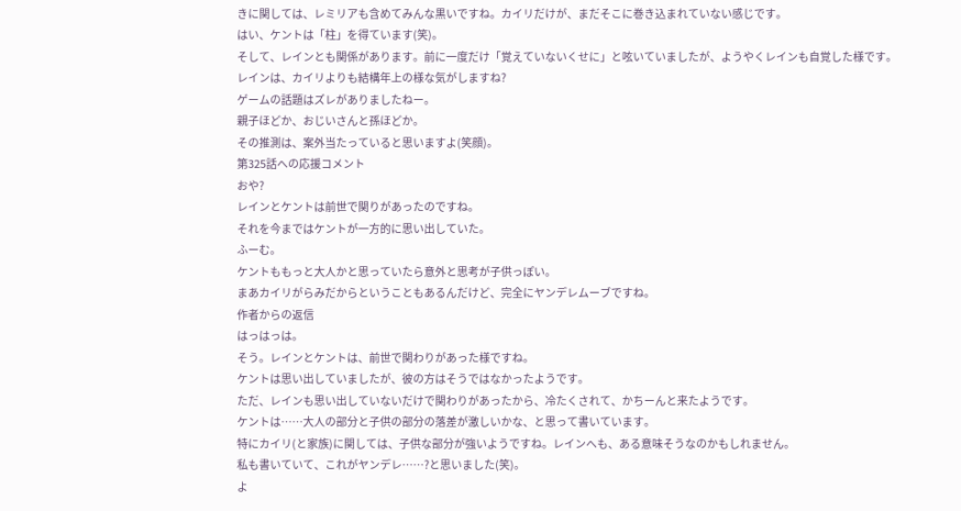きに関しては、レミリアも含めてみんな黒いですね。カイリだけが、まだそこに巻き込まれていない感じです。
はい、ケントは「柱」を得ています(笑)。
そして、レインとも関係があります。前に一度だけ「覚えていないくせに」と呟いていましたが、ようやくレインも自覚した様です。
レインは、カイリよりも結構年上の様な気がしますね?
ゲームの話題はズレがありましたねー。
親子ほどか、おじいさんと孫ほどか。
その推測は、案外当たっていると思いますよ(笑顔)。
第325話への応援コメント
おや?
レインとケントは前世で関りがあったのですね。
それを今まではケントが一方的に思い出していた。
ふーむ。
ケントももっと大人かと思っていたら意外と思考が子供っぽい。
まあカイリがらみだからということもあるんだけど、完全にヤンデレムーブですね。
作者からの返信
はっはっは。
そう。レインとケントは、前世で関わりがあった様ですね。
ケントは思い出していましたが、彼の方はそうではなかったようです。
ただ、レインも思い出していないだけで関わりがあったから、冷たくされて、かちーんと来たようです。
ケントは……大人の部分と子供の部分の落差が激しいかな、と思って書いています。
特にカイリ(と家族)に関しては、子供な部分が強いようですね。レインへも、ある意味そうなのかもしれません。
私も書いていて、これがヤンデレ……?と思いました(笑)。
よ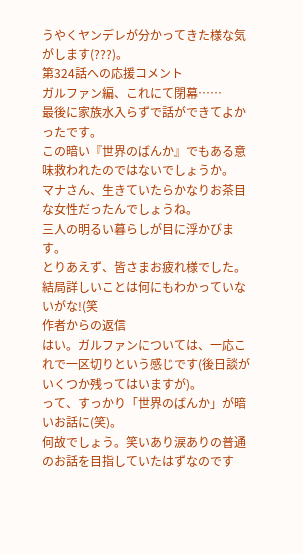うやくヤンデレが分かってきた様な気がします(???)。
第324話への応援コメント
ガルファン編、これにて閉幕……
最後に家族水入らずで話ができてよかったです。
この暗い『世界のばんか』でもある意味救われたのではないでしょうか。
マナさん、生きていたらかなりお茶目な女性だったんでしょうね。
三人の明るい暮らしが目に浮かびます。
とりあえず、皆さまお疲れ様でした。
結局詳しいことは何にもわかっていないがな!(笑
作者からの返信
はい。ガルファンについては、一応これで一区切りという感じです(後日談がいくつか残ってはいますが)。
って、すっかり「世界のばんか」が暗いお話に(笑)。
何故でしょう。笑いあり涙ありの普通のお話を目指していたはずなのです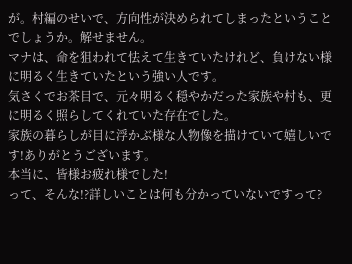が。村編のせいで、方向性が決められてしまったということでしょうか。解せません。
マナは、命を狙われて怯えて生きていたけれど、負けない様に明るく生きていたという強い人です。
気さくでお茶目で、元々明るく穏やかだった家族や村も、更に明るく照らしてくれていた存在でした。
家族の暮らしが目に浮かぶ様な人物像を描けていて嬉しいです!ありがとうございます。
本当に、皆様お疲れ様でした!
って、そんな!?詳しいことは何も分かっていないですって?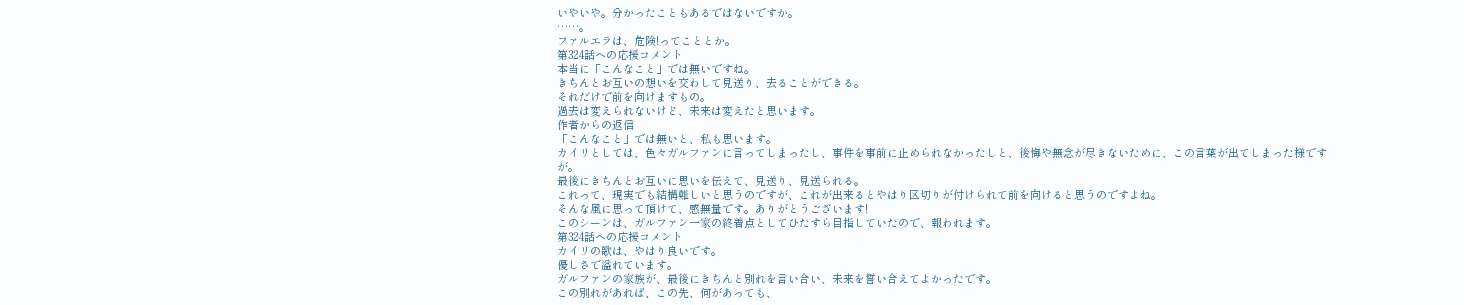いやいや。分かったこともあるではないですか。
……。
ファルエラは、危険!ってこととか。
第324話への応援コメント
本当に「こんなこと」では無いですね。
きちんとお互いの想いを交わして見送り、去ることができる。
それだけで前を向けますもの。
過去は変えられないけど、未来は変えたと思います。
作者からの返信
「こんなこと」では無いと、私も思います。
カイリとしては、色々ガルファンに言ってしまったし、事件を事前に止められなかったしと、後悔や無念が尽きないために、この言葉が出てしまった様ですが。
最後にきちんとお互いに思いを伝えて、見送り、見送られる。
これって、現実でも結構難しいと思うのですが、これが出来るとやはり区切りが付けられて前を向けると思うのですよね。
そんな風に思って頂けて、感無量です。ありがとうございます!
このシーンは、ガルファン一家の終着点としてひたすら目指していたので、報われます。
第324話への応援コメント
カイリの歌は、やはり良いです。
優しさで溢れています。
ガルファンの家族が、最後にきちんと別れを言い合い、未来を誓い合えてよかったです。
この別れがあれば、この先、何があっても、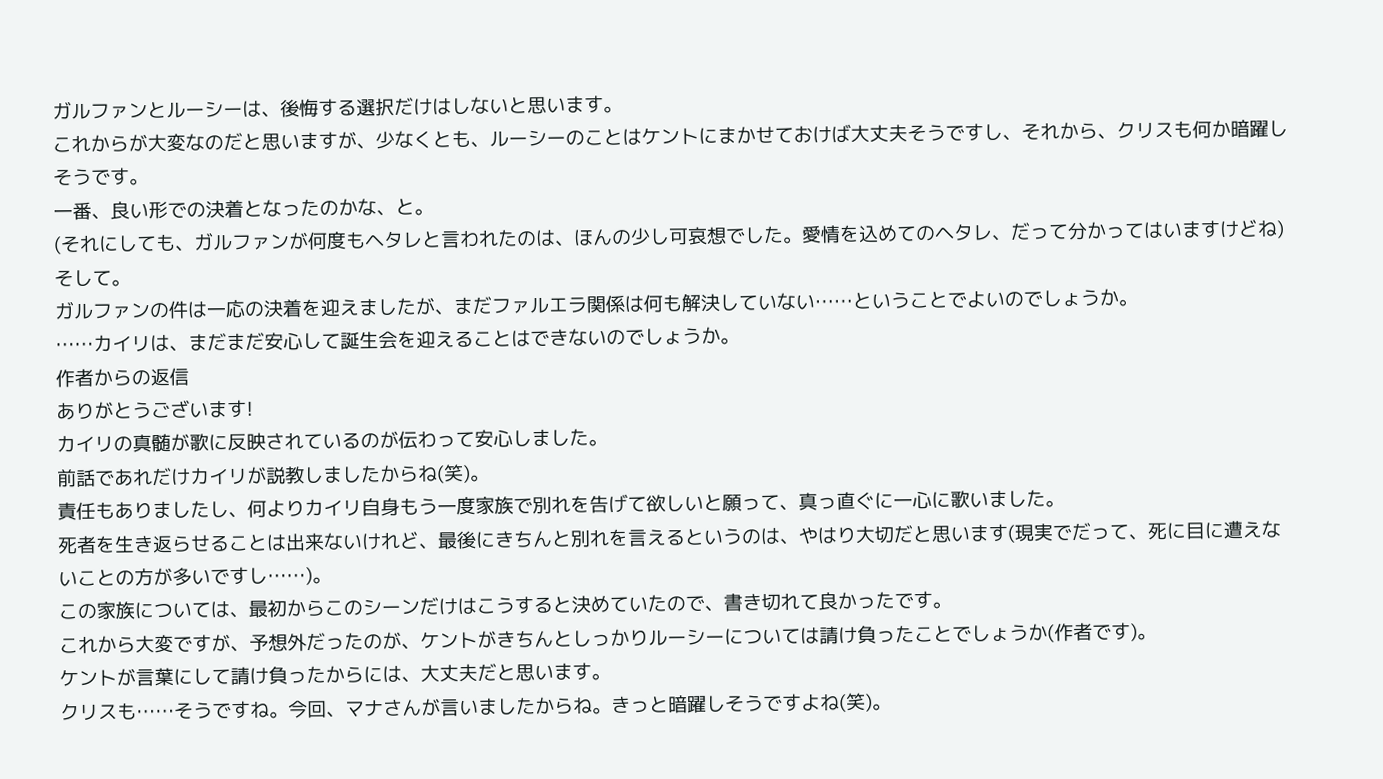ガルファンとルーシーは、後悔する選択だけはしないと思います。
これからが大変なのだと思いますが、少なくとも、ルーシーのことはケントにまかせておけば大丈夫そうですし、それから、クリスも何か暗躍しそうです。
一番、良い形での決着となったのかな、と。
(それにしても、ガルファンが何度もヘタレと言われたのは、ほんの少し可哀想でした。愛情を込めてのヘタレ、だって分かってはいますけどね)
そして。
ガルファンの件は一応の決着を迎えましたが、まだファルエラ関係は何も解決していない……ということでよいのでしょうか。
……カイリは、まだまだ安心して誕生会を迎えることはできないのでしょうか。
作者からの返信
ありがとうございます!
カイリの真髄が歌に反映されているのが伝わって安心しました。
前話であれだけカイリが説教しましたからね(笑)。
責任もありましたし、何よりカイリ自身もう一度家族で別れを告げて欲しいと願って、真っ直ぐに一心に歌いました。
死者を生き返らせることは出来ないけれど、最後にきちんと別れを言えるというのは、やはり大切だと思います(現実でだって、死に目に遭えないことの方が多いですし……)。
この家族については、最初からこのシーンだけはこうすると決めていたので、書き切れて良かったです。
これから大変ですが、予想外だったのが、ケントがきちんとしっかりルーシーについては請け負ったことでしょうか(作者です)。
ケントが言葉にして請け負ったからには、大丈夫だと思います。
クリスも……そうですね。今回、マナさんが言いましたからね。きっと暗躍しそうですよね(笑)。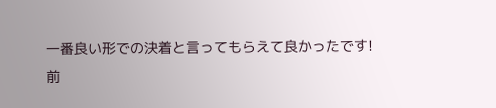一番良い形での決着と言ってもらえて良かったです!
前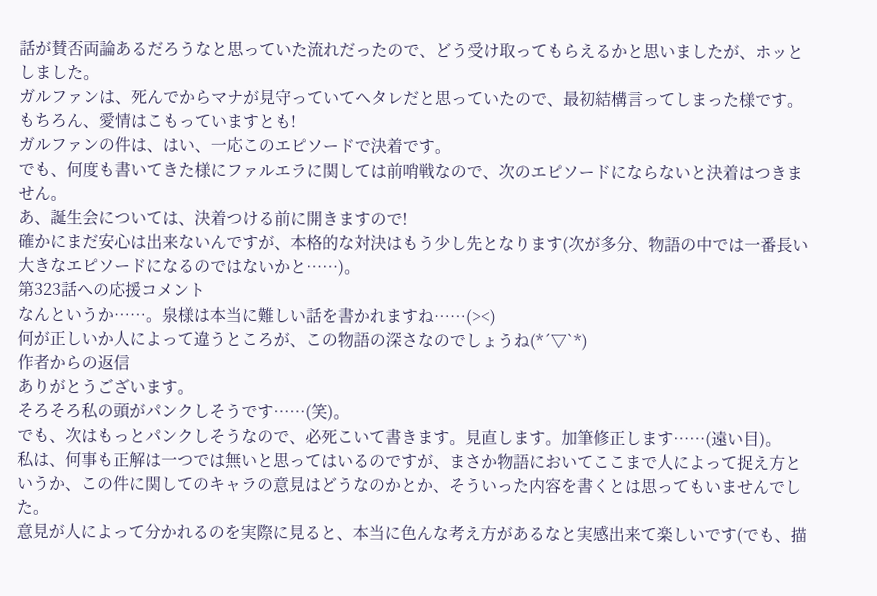話が賛否両論あるだろうなと思っていた流れだったので、どう受け取ってもらえるかと思いましたが、ホッとしました。
ガルファンは、死んでからマナが見守っていてヘタレだと思っていたので、最初結構言ってしまった様です。
もちろん、愛情はこもっていますとも!
ガルファンの件は、はい、一応このエピソードで決着です。
でも、何度も書いてきた様にファルエラに関しては前哨戦なので、次のエピソードにならないと決着はつきません。
あ、誕生会については、決着つける前に開きますので!
確かにまだ安心は出来ないんですが、本格的な対決はもう少し先となります(次が多分、物語の中では一番長い大きなエピソードになるのではないかと……)。
第323話への応援コメント
なんというか……。泉様は本当に難しい話を書かれますね……(><)
何が正しいか人によって違うところが、この物語の深さなのでしょうね(*´▽`*)
作者からの返信
ありがとうございます。
そろそろ私の頭がパンクしそうです……(笑)。
でも、次はもっとパンクしそうなので、必死こいて書きます。見直します。加筆修正します……(遠い目)。
私は、何事も正解は一つでは無いと思ってはいるのですが、まさか物語においてここまで人によって捉え方というか、この件に関してのキャラの意見はどうなのかとか、そういった内容を書くとは思ってもいませんでした。
意見が人によって分かれるのを実際に見ると、本当に色んな考え方があるなと実感出来て楽しいです(でも、描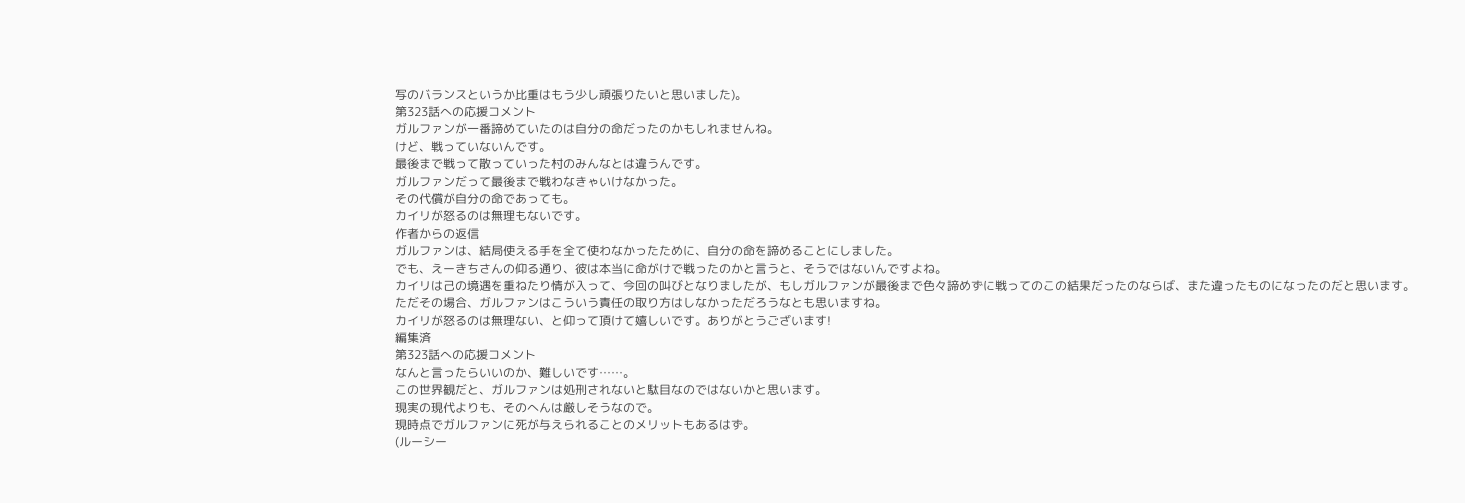写のバランスというか比重はもう少し頑張りたいと思いました)。
第323話への応援コメント
ガルファンが一番諦めていたのは自分の命だったのかもしれませんね。
けど、戦っていないんです。
最後まで戦って散っていった村のみんなとは違うんです。
ガルファンだって最後まで戦わなきゃいけなかった。
その代償が自分の命であっても。
カイリが怒るのは無理もないです。
作者からの返信
ガルファンは、結局使える手を全て使わなかったために、自分の命を諦めることにしました。
でも、えーきちさんの仰る通り、彼は本当に命がけで戦ったのかと言うと、そうではないんですよね。
カイリは己の境遇を重ねたり情が入って、今回の叫びとなりましたが、もしガルファンが最後まで色々諦めずに戦ってのこの結果だったのならば、また違ったものになったのだと思います。
ただその場合、ガルファンはこういう責任の取り方はしなかっただろうなとも思いますね。
カイリが怒るのは無理ない、と仰って頂けて嬉しいです。ありがとうございます!
編集済
第323話への応援コメント
なんと言ったらいいのか、難しいです……。
この世界観だと、ガルファンは処刑されないと駄目なのではないかと思います。
現実の現代よりも、そのへんは厳しそうなので。
現時点でガルファンに死が与えられることのメリットもあるはず。
(ルーシー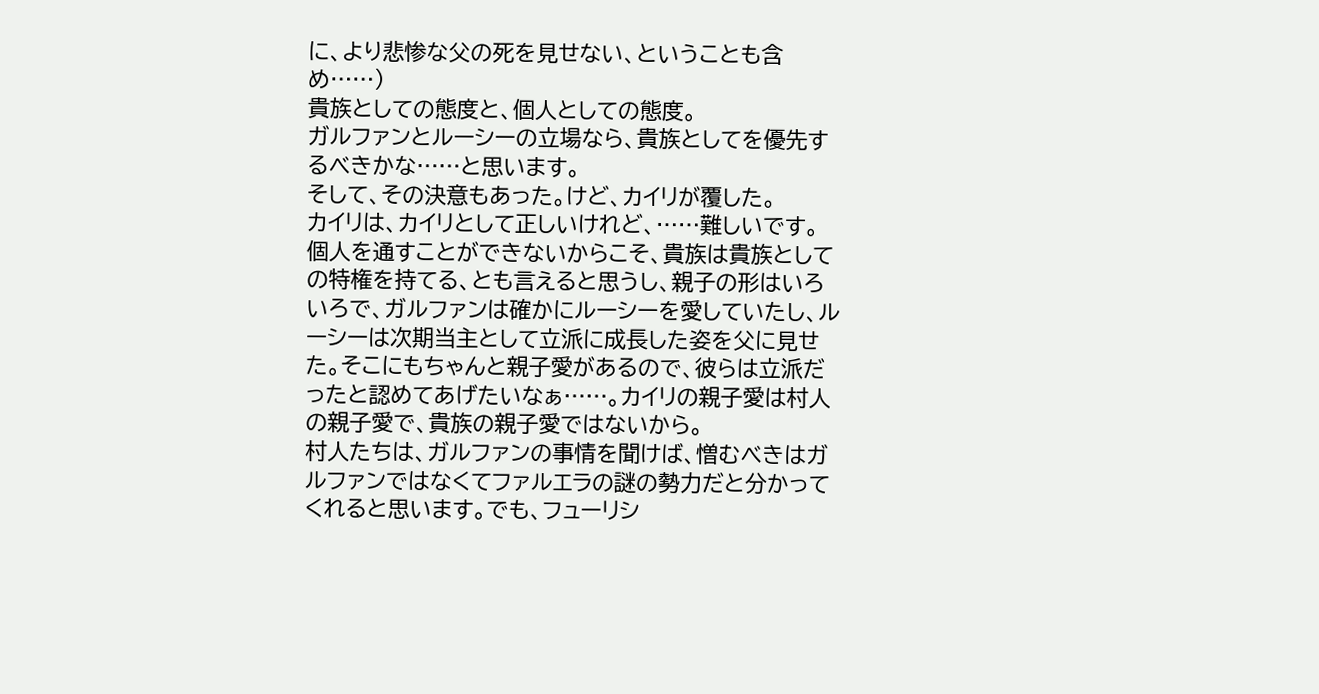に、より悲惨な父の死を見せない、ということも含め……)
貴族としての態度と、個人としての態度。
ガルファンとルーシーの立場なら、貴族としてを優先するべきかな……と思います。
そして、その決意もあった。けど、カイリが覆した。
カイリは、カイリとして正しいけれど、……難しいです。
個人を通すことができないからこそ、貴族は貴族としての特権を持てる、とも言えると思うし、親子の形はいろいろで、ガルファンは確かにルーシーを愛していたし、ルーシーは次期当主として立派に成長した姿を父に見せた。そこにもちゃんと親子愛があるので、彼らは立派だったと認めてあげたいなぁ……。カイリの親子愛は村人の親子愛で、貴族の親子愛ではないから。
村人たちは、ガルファンの事情を聞けば、憎むべきはガルファンではなくてファルエラの謎の勢力だと分かってくれると思います。でも、フューリシ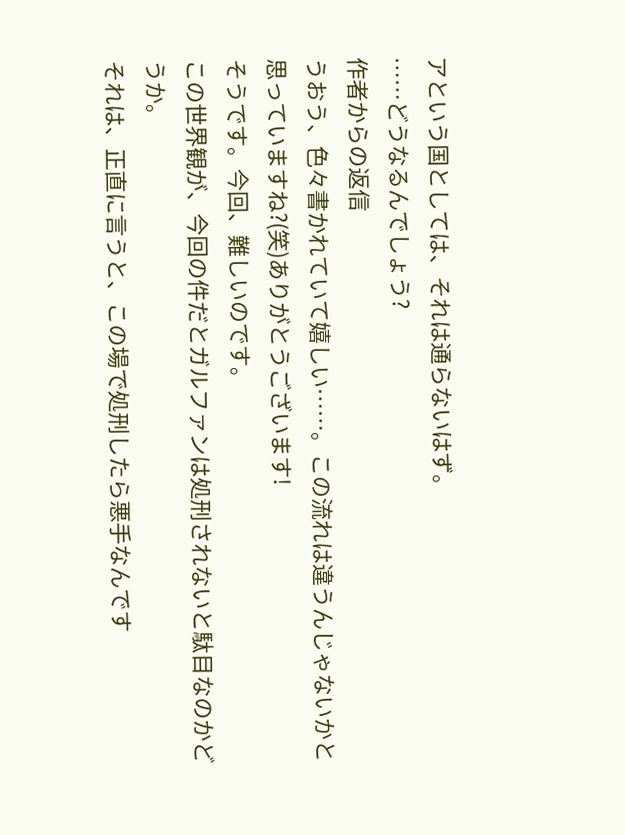アという国としては、それは通らないはず。
……どうなるんでしょう?
作者からの返信
うおう、色々書かれていて嬉しい……。この流れは違うんじゃないかと思っていますね?(笑)ありがとうございます!
そうです。今回、難しいのです。
この世界観が、今回の件だとガルファンは処刑されないと駄目なのかどうか。
それは、正直に言うと、この場で処刑したら悪手なんです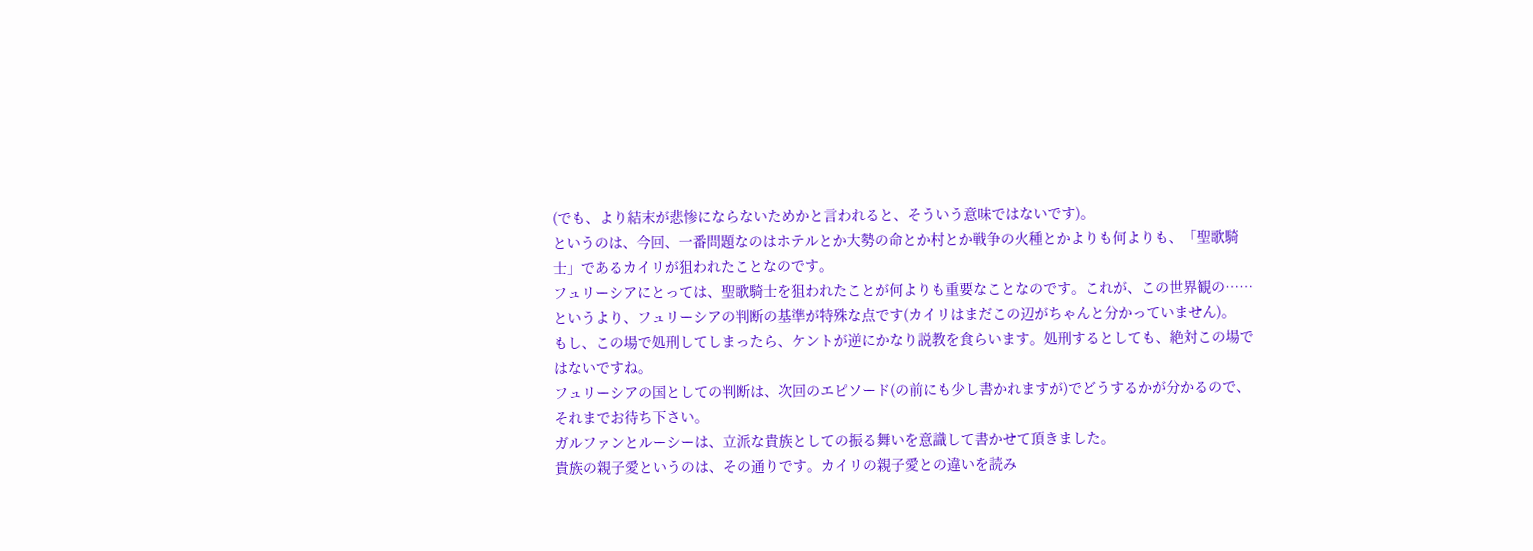(でも、より結末が悲惨にならないためかと言われると、そういう意味ではないです)。
というのは、今回、一番問題なのはホテルとか大勢の命とか村とか戦争の火種とかよりも何よりも、「聖歌騎士」であるカイリが狙われたことなのです。
フュリーシアにとっては、聖歌騎士を狙われたことが何よりも重要なことなのです。これが、この世界観の……というより、フュリーシアの判断の基準が特殊な点です(カイリはまだこの辺がちゃんと分かっていません)。
もし、この場で処刑してしまったら、ケントが逆にかなり説教を食らいます。処刑するとしても、絶対この場ではないですね。
フュリーシアの国としての判断は、次回のエピソード(の前にも少し書かれますが)でどうするかが分かるので、それまでお待ち下さい。
ガルファンとルーシーは、立派な貴族としての振る舞いを意識して書かせて頂きました。
貴族の親子愛というのは、その通りです。カイリの親子愛との違いを読み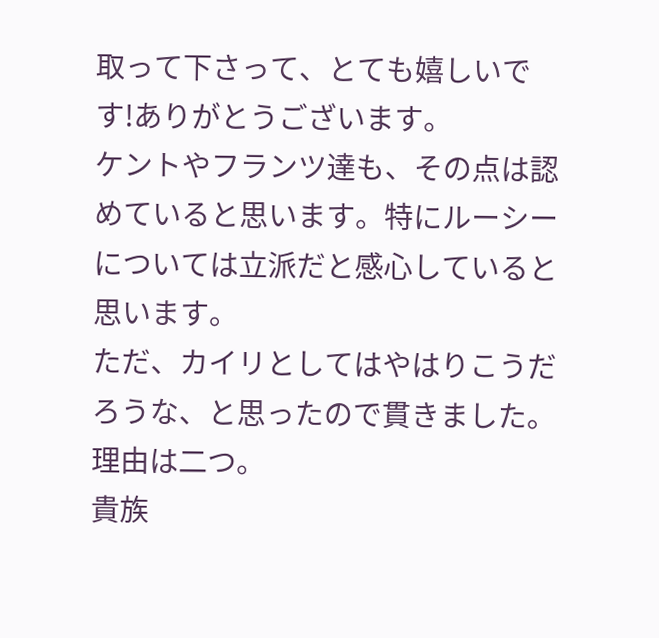取って下さって、とても嬉しいです!ありがとうございます。
ケントやフランツ達も、その点は認めていると思います。特にルーシーについては立派だと感心していると思います。
ただ、カイリとしてはやはりこうだろうな、と思ったので貫きました。
理由は二つ。
貴族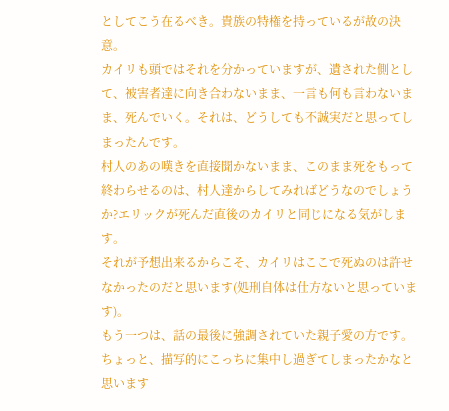としてこう在るべき。貴族の特権を持っているが故の決意。
カイリも頭ではそれを分かっていますが、遺された側として、被害者達に向き合わないまま、一言も何も言わないまま、死んでいく。それは、どうしても不誠実だと思ってしまったんです。
村人のあの嘆きを直接聞かないまま、このまま死をもって終わらせるのは、村人達からしてみればどうなのでしょうか?エリックが死んだ直後のカイリと同じになる気がします。
それが予想出来るからこそ、カイリはここで死ぬのは許せなかったのだと思います(処刑自体は仕方ないと思っています)。
もう一つは、話の最後に強調されていた親子愛の方です。
ちょっと、描写的にこっちに集中し過ぎてしまったかなと思います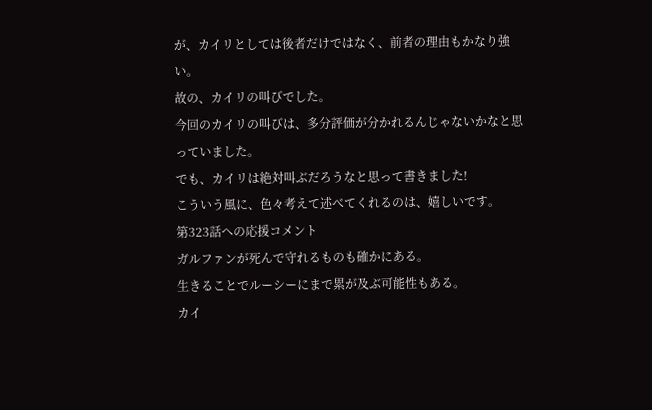が、カイリとしては後者だけではなく、前者の理由もかなり強い。
故の、カイリの叫びでした。
今回のカイリの叫びは、多分評価が分かれるんじゃないかなと思っていました。
でも、カイリは絶対叫ぶだろうなと思って書きました!
こういう風に、色々考えて述べてくれるのは、嬉しいです。
第323話への応援コメント
ガルファンが死んで守れるものも確かにある。
生きることでルーシーにまで累が及ぶ可能性もある。
カイ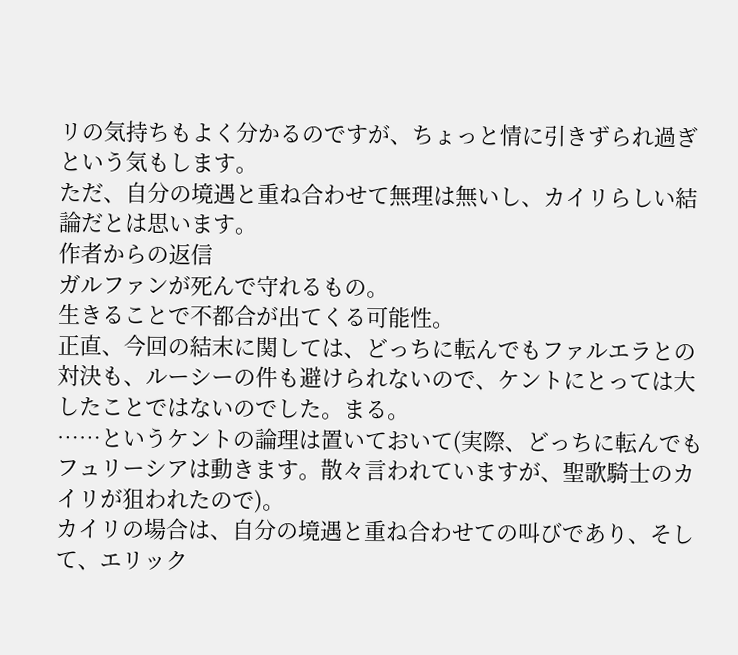リの気持ちもよく分かるのですが、ちょっと情に引きずられ過ぎという気もします。
ただ、自分の境遇と重ね合わせて無理は無いし、カイリらしい結論だとは思います。
作者からの返信
ガルファンが死んで守れるもの。
生きることで不都合が出てくる可能性。
正直、今回の結末に関しては、どっちに転んでもファルエラとの対決も、ルーシーの件も避けられないので、ケントにとっては大したことではないのでした。まる。
……というケントの論理は置いておいて(実際、どっちに転んでもフュリーシアは動きます。散々言われていますが、聖歌騎士のカイリが狙われたので)。
カイリの場合は、自分の境遇と重ね合わせての叫びであり、そして、エリック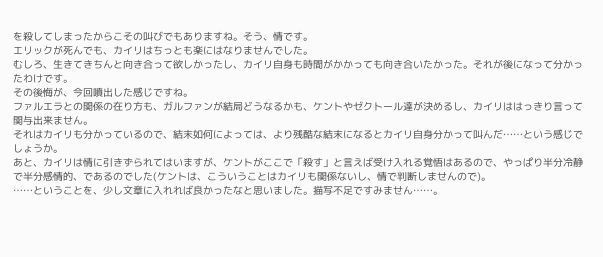を殺してしまったからこその叫びでもありますね。そう、情です。
エリックが死んでも、カイリはちっとも楽にはなりませんでした。
むしろ、生きてきちんと向き合って欲しかったし、カイリ自身も時間がかかっても向き合いたかった。それが後になって分かったわけです。
その後悔が、今回噴出した感じですね。
ファルエラとの関係の在り方も、ガルファンが結局どうなるかも、ケントやゼクトール達が決めるし、カイリははっきり言って関与出来ません。
それはカイリも分かっているので、結末如何によっては、より残酷な結末になるとカイリ自身分かって叫んだ……という感じでしょうか。
あと、カイリは情に引きずられてはいますが、ケントがここで「殺す」と言えば受け入れる覚悟はあるので、やっぱり半分冷静で半分感情的、であるのでした(ケントは、こういうことはカイリも関係ないし、情で判断しませんので)。
……ということを、少し文章に入れれば良かったなと思いました。描写不足ですみません……。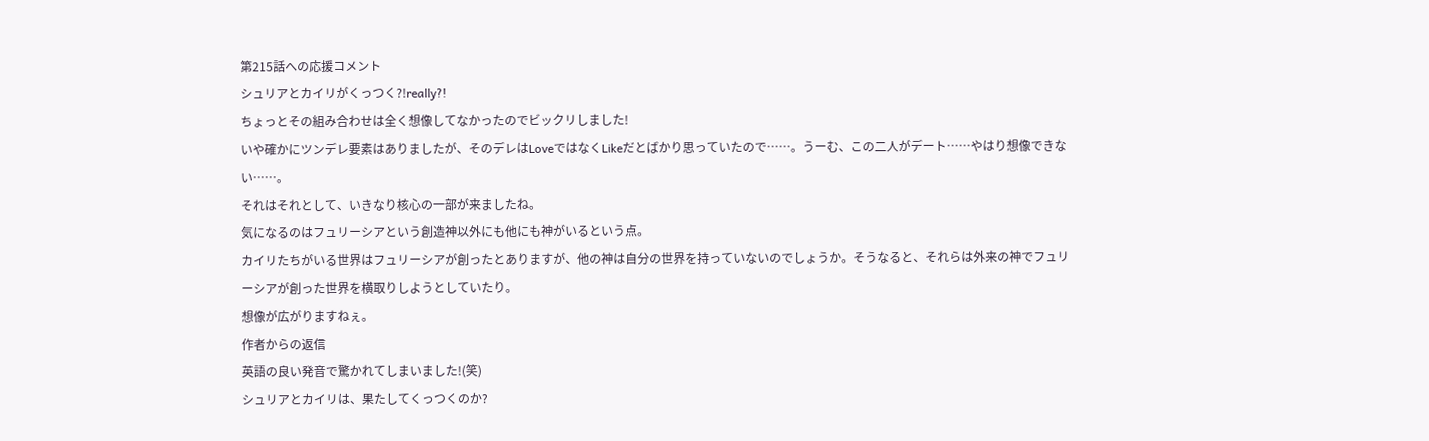第215話への応援コメント
シュリアとカイリがくっつく?!really?!
ちょっとその組み合わせは全く想像してなかったのでビックリしました!
いや確かにツンデレ要素はありましたが、そのデレはLoveではなくLikeだとばかり思っていたので……。うーむ、この二人がデート……やはり想像できない……。
それはそれとして、いきなり核心の一部が来ましたね。
気になるのはフュリーシアという創造神以外にも他にも神がいるという点。
カイリたちがいる世界はフュリーシアが創ったとありますが、他の神は自分の世界を持っていないのでしょうか。そうなると、それらは外来の神でフュリーシアが創った世界を横取りしようとしていたり。
想像が広がりますねぇ。
作者からの返信
英語の良い発音で驚かれてしまいました!(笑)
シュリアとカイリは、果たしてくっつくのか?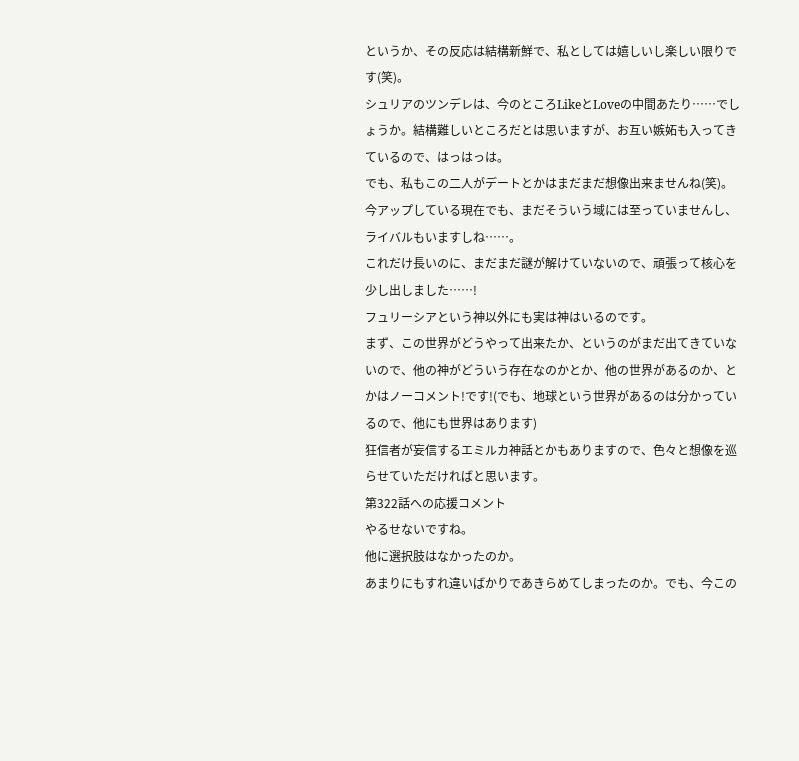というか、その反応は結構新鮮で、私としては嬉しいし楽しい限りです(笑)。
シュリアのツンデレは、今のところLikeとLoveの中間あたり……でしょうか。結構難しいところだとは思いますが、お互い嫉妬も入ってきているので、はっはっは。
でも、私もこの二人がデートとかはまだまだ想像出来ませんね(笑)。
今アップしている現在でも、まだそういう域には至っていませんし、ライバルもいますしね……。
これだけ長いのに、まだまだ謎が解けていないので、頑張って核心を少し出しました……!
フュリーシアという神以外にも実は神はいるのです。
まず、この世界がどうやって出来たか、というのがまだ出てきていないので、他の神がどういう存在なのかとか、他の世界があるのか、とかはノーコメント!です!(でも、地球という世界があるのは分かっているので、他にも世界はあります)
狂信者が妄信するエミルカ神話とかもありますので、色々と想像を巡らせていただければと思います。
第322話への応援コメント
やるせないですね。
他に選択肢はなかったのか。
あまりにもすれ違いばかりであきらめてしまったのか。でも、今この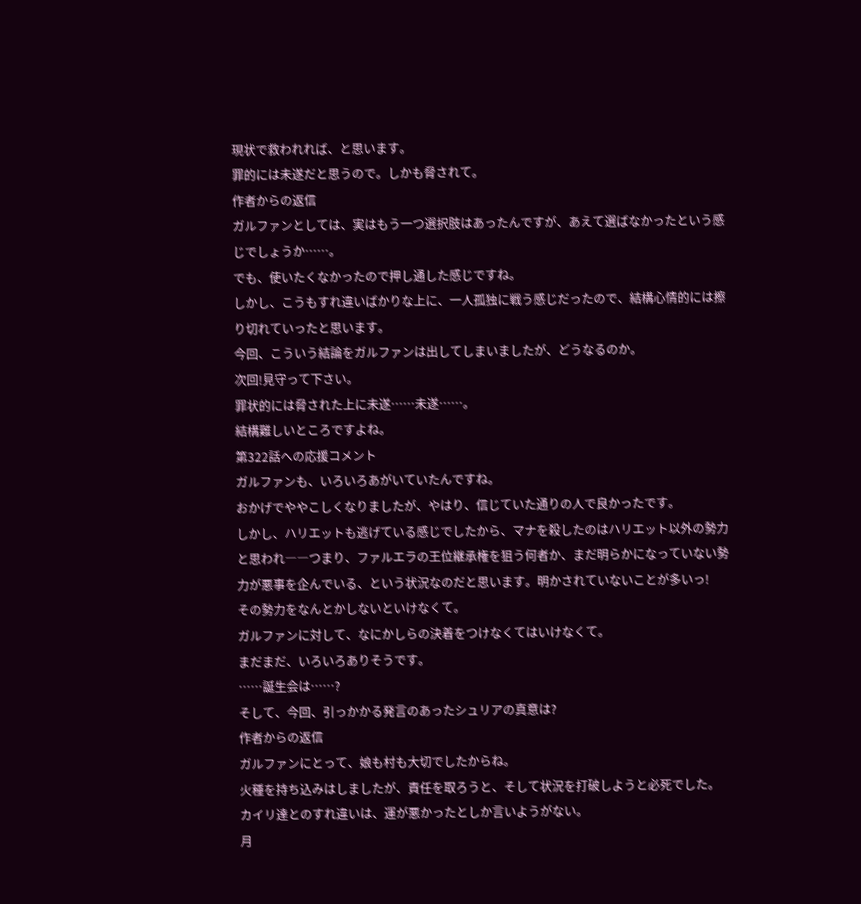現状で救われれば、と思います。
罪的には未遂だと思うので。しかも脅されて。
作者からの返信
ガルファンとしては、実はもう一つ選択肢はあったんですが、あえて選ばなかったという感じでしょうか……。
でも、使いたくなかったので押し通した感じですね。
しかし、こうもすれ違いばかりな上に、一人孤独に戦う感じだったので、結構心情的には擦り切れていったと思います。
今回、こういう結論をガルファンは出してしまいましたが、どうなるのか。
次回!見守って下さい。
罪状的には脅された上に未遂……未遂……。
結構難しいところですよね。
第322話への応援コメント
ガルファンも、いろいろあがいていたんですね。
おかげでややこしくなりましたが、やはり、信じていた通りの人で良かったです。
しかし、ハリエットも逃げている感じでしたから、マナを殺したのはハリエット以外の勢力と思われ――つまり、ファルエラの王位継承権を狙う何者か、まだ明らかになっていない勢力が悪事を企んでいる、という状況なのだと思います。明かされていないことが多いっ!
その勢力をなんとかしないといけなくて。
ガルファンに対して、なにかしらの決着をつけなくてはいけなくて。
まだまだ、いろいろありそうです。
……誕生会は……?
そして、今回、引っかかる発言のあったシュリアの真意は?
作者からの返信
ガルファンにとって、娘も村も大切でしたからね。
火種を持ち込みはしましたが、責任を取ろうと、そして状況を打破しようと必死でした。
カイリ達とのすれ違いは、運が悪かったとしか言いようがない。
月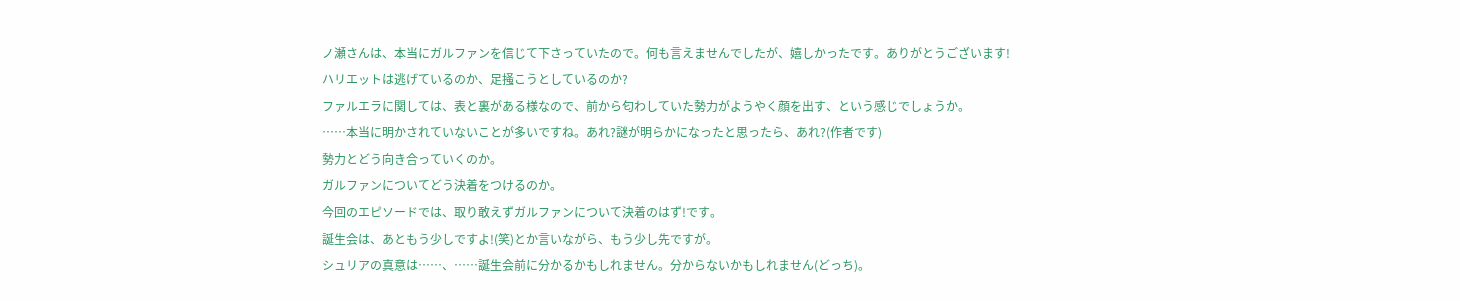ノ瀬さんは、本当にガルファンを信じて下さっていたので。何も言えませんでしたが、嬉しかったです。ありがとうございます!
ハリエットは逃げているのか、足掻こうとしているのか?
ファルエラに関しては、表と裏がある様なので、前から匂わしていた勢力がようやく顔を出す、という感じでしょうか。
……本当に明かされていないことが多いですね。あれ?謎が明らかになったと思ったら、あれ?(作者です)
勢力とどう向き合っていくのか。
ガルファンについてどう決着をつけるのか。
今回のエピソードでは、取り敢えずガルファンについて決着のはず!です。
誕生会は、あともう少しですよ!(笑)とか言いながら、もう少し先ですが。
シュリアの真意は……、……誕生会前に分かるかもしれません。分からないかもしれません(どっち)。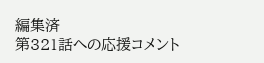編集済
第321話への応援コメント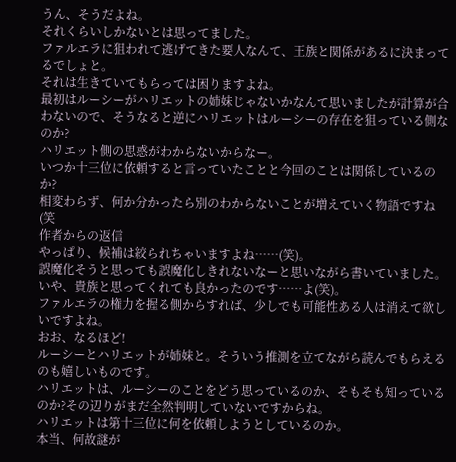うん、そうだよね。
それくらいしかないとは思ってました。
ファルエラに狙われて逃げてきた要人なんて、王族と関係があるに決まってるでしょと。
それは生きていてもらっては困りますよね。
最初はルーシーがハリエットの姉妹じゃないかなんて思いましたが計算が合わないので、そうなると逆にハリエットはルーシーの存在を狙っている側なのか?
ハリエット側の思惑がわからないからなー。
いつか十三位に依頼すると言っていたことと今回のことは関係しているのか?
相変わらず、何か分かったら別のわからないことが増えていく物語ですね(笑
作者からの返信
やっぱり、候補は絞られちゃいますよね……(笑)。
誤魔化そうと思っても誤魔化しきれないなーと思いながら書いていました。いや、貴族と思ってくれても良かったのです……よ(笑)。
ファルエラの権力を握る側からすれば、少しでも可能性ある人は消えて欲しいですよね。
おお、なるほど!
ルーシーとハリエットが姉妹と。そういう推測を立てながら読んでもらえるのも嬉しいものです。
ハリエットは、ルーシーのことをどう思っているのか、そもそも知っているのか?その辺りがまだ全然判明していないですからね。
ハリエットは第十三位に何を依頼しようとしているのか。
本当、何故謎が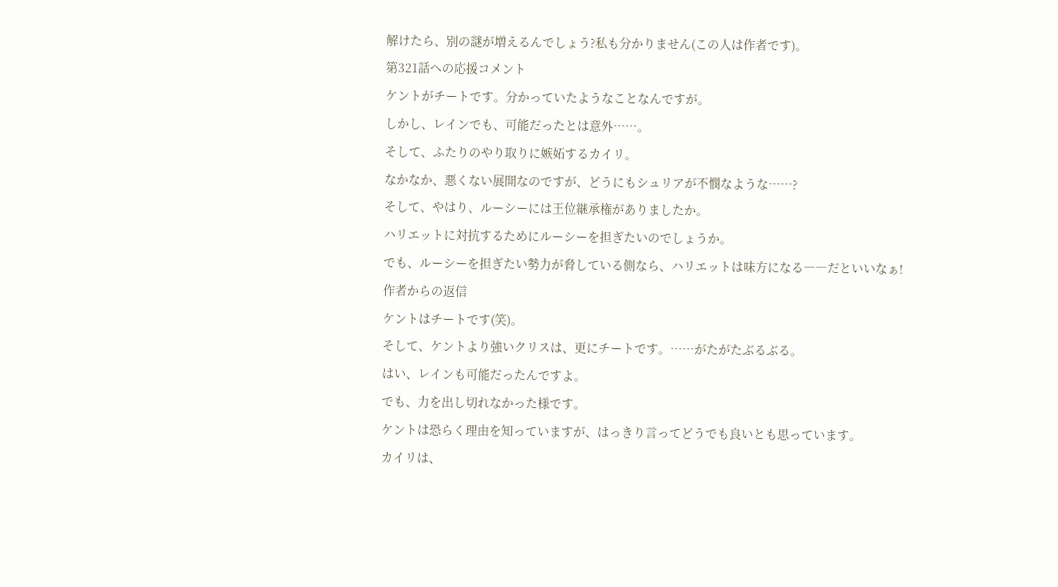解けたら、別の謎が増えるんでしょう?私も分かりません(この人は作者です)。
第321話への応援コメント
ケントがチートです。分かっていたようなことなんですが。
しかし、レインでも、可能だったとは意外……。
そして、ふたりのやり取りに嫉妬するカイリ。
なかなか、悪くない展開なのですが、どうにもシュリアが不憫なような……?
そして、やはり、ルーシーには王位継承権がありましたか。
ハリエットに対抗するためにルーシーを担ぎたいのでしょうか。
でも、ルーシーを担ぎたい勢力が脅している側なら、ハリエットは味方になる――だといいなぁ!
作者からの返信
ケントはチートです(笑)。
そして、ケントより強いクリスは、更にチートです。……がたがたぶるぶる。
はい、レインも可能だったんですよ。
でも、力を出し切れなかった様です。
ケントは恐らく理由を知っていますが、はっきり言ってどうでも良いとも思っています。
カイリは、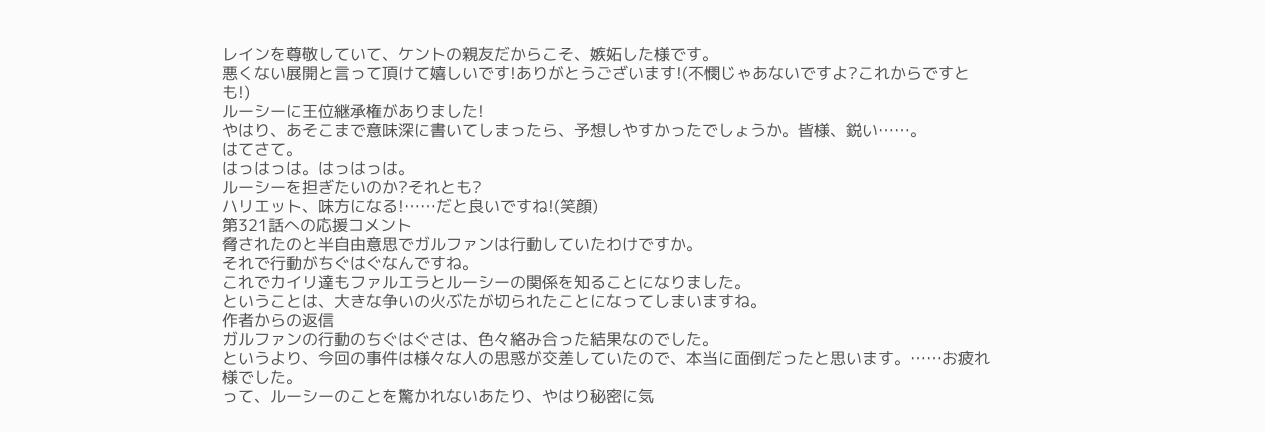レインを尊敬していて、ケントの親友だからこそ、嫉妬した様です。
悪くない展開と言って頂けて嬉しいです!ありがとうございます!(不憫じゃあないですよ?これからですとも!)
ルーシーに王位継承権がありました!
やはり、あそこまで意味深に書いてしまったら、予想しやすかったでしょうか。皆様、鋭い……。
はてさて。
はっはっは。はっはっは。
ルーシーを担ぎたいのか?それとも?
ハリエット、味方になる!……だと良いですね!(笑顔)
第321話への応援コメント
脅されたのと半自由意思でガルファンは行動していたわけですか。
それで行動がちぐはぐなんですね。
これでカイリ達もファルエラとルーシーの関係を知ることになりました。
ということは、大きな争いの火ぶたが切られたことになってしまいますね。
作者からの返信
ガルファンの行動のちぐはぐさは、色々絡み合った結果なのでした。
というより、今回の事件は様々な人の思惑が交差していたので、本当に面倒だったと思います。……お疲れ様でした。
って、ルーシーのことを驚かれないあたり、やはり秘密に気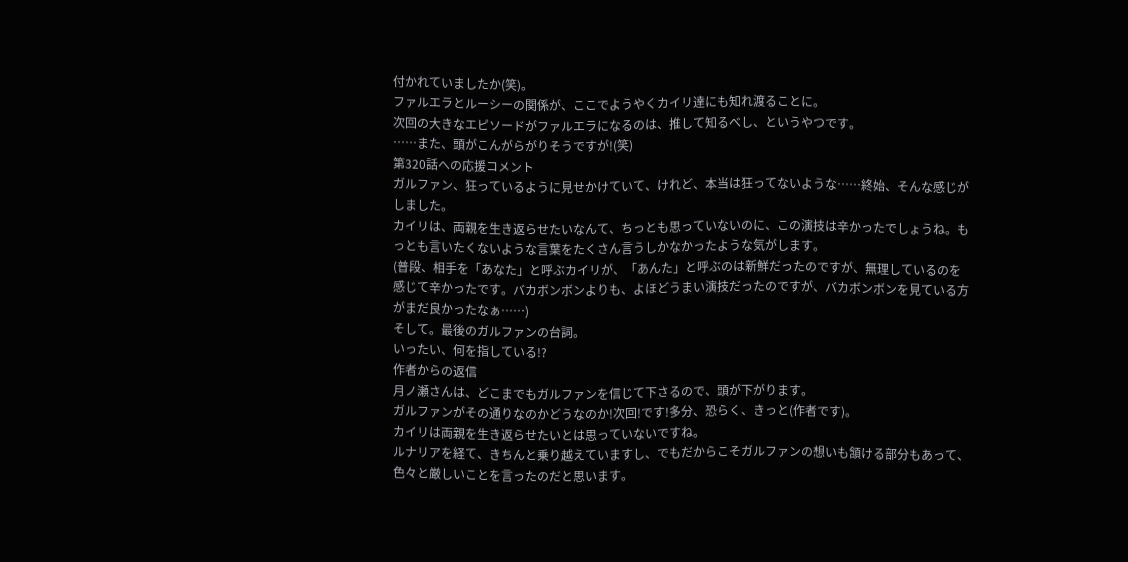付かれていましたか(笑)。
ファルエラとルーシーの関係が、ここでようやくカイリ達にも知れ渡ることに。
次回の大きなエピソードがファルエラになるのは、推して知るべし、というやつです。
……また、頭がこんがらがりそうですが!(笑)
第320話への応援コメント
ガルファン、狂っているように見せかけていて、けれど、本当は狂ってないような……終始、そんな感じがしました。
カイリは、両親を生き返らせたいなんて、ちっとも思っていないのに、この演技は辛かったでしょうね。もっとも言いたくないような言葉をたくさん言うしかなかったような気がします。
(普段、相手を「あなた」と呼ぶカイリが、「あんた」と呼ぶのは新鮮だったのですが、無理しているのを感じて辛かったです。バカボンボンよりも、よほどうまい演技だったのですが、バカボンボンを見ている方がまだ良かったなぁ……)
そして。最後のガルファンの台詞。
いったい、何を指している!?
作者からの返信
月ノ瀬さんは、どこまでもガルファンを信じて下さるので、頭が下がります。
ガルファンがその通りなのかどうなのか!次回!です!多分、恐らく、きっと(作者です)。
カイリは両親を生き返らせたいとは思っていないですね。
ルナリアを経て、きちんと乗り越えていますし、でもだからこそガルファンの想いも頷ける部分もあって、色々と厳しいことを言ったのだと思います。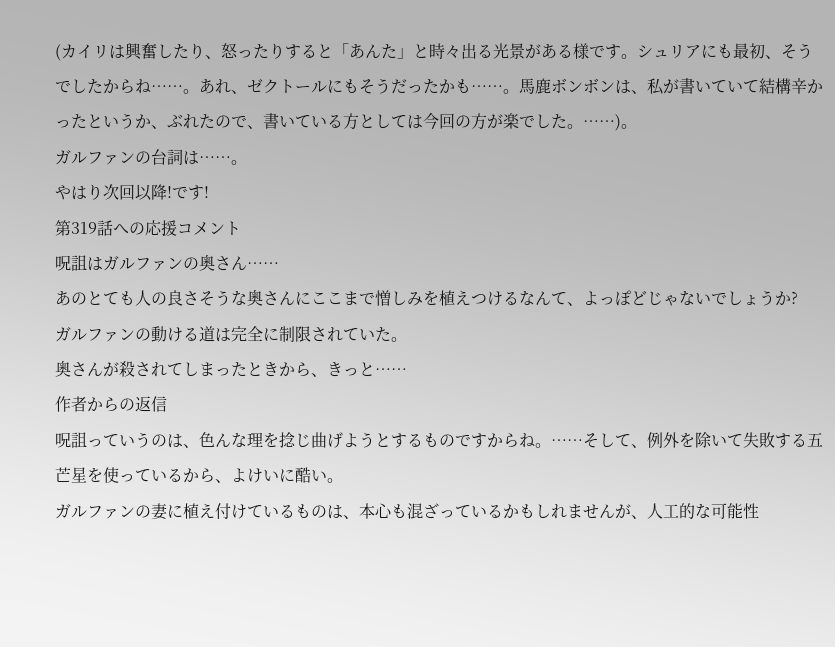(カイリは興奮したり、怒ったりすると「あんた」と時々出る光景がある様です。シュリアにも最初、そうでしたからね……。あれ、ゼクトールにもそうだったかも……。馬鹿ボンボンは、私が書いていて結構辛かったというか、ぶれたので、書いている方としては今回の方が楽でした。……)。
ガルファンの台詞は……。
やはり次回以降!です!
第319話への応援コメント
呪詛はガルファンの奥さん……
あのとても人の良さそうな奥さんにここまで憎しみを植えつけるなんて、よっぽどじゃないでしょうか?
ガルファンの動ける道は完全に制限されていた。
奥さんが殺されてしまったときから、きっと……
作者からの返信
呪詛っていうのは、色んな理を捻じ曲げようとするものですからね。……そして、例外を除いて失敗する五芒星を使っているから、よけいに酷い。
ガルファンの妻に植え付けているものは、本心も混ざっているかもしれませんが、人工的な可能性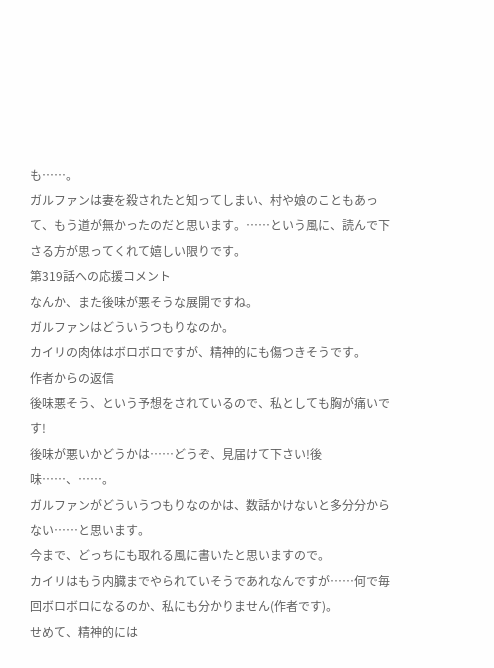も……。
ガルファンは妻を殺されたと知ってしまい、村や娘のこともあって、もう道が無かったのだと思います。……という風に、読んで下さる方が思ってくれて嬉しい限りです。
第319話への応援コメント
なんか、また後味が悪そうな展開ですね。
ガルファンはどういうつもりなのか。
カイリの肉体はボロボロですが、精神的にも傷つきそうです。
作者からの返信
後味悪そう、という予想をされているので、私としても胸が痛いです!
後味が悪いかどうかは……どうぞ、見届けて下さい!後味……、……。
ガルファンがどういうつもりなのかは、数話かけないと多分分からない……と思います。
今まで、どっちにも取れる風に書いたと思いますので。
カイリはもう内臓までやられていそうであれなんですが……何で毎回ボロボロになるのか、私にも分かりません(作者です)。
せめて、精神的には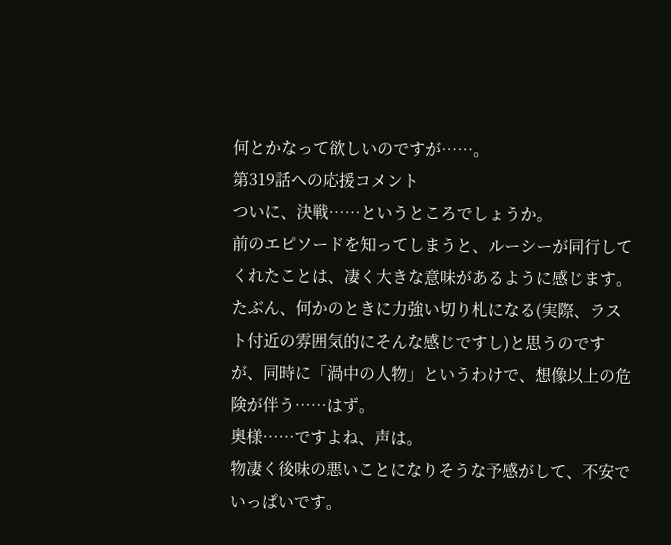何とかなって欲しいのですが……。
第319話への応援コメント
ついに、決戦……というところでしょうか。
前のエピソードを知ってしまうと、ルーシーが同行してくれたことは、凄く大きな意味があるように感じます。
たぶん、何かのときに力強い切り札になる(実際、ラスト付近の雰囲気的にそんな感じですし)と思うのですが、同時に「渦中の人物」というわけで、想像以上の危険が伴う……はず。
奥様……ですよね、声は。
物凄く後味の悪いことになりそうな予感がして、不安でいっぱいです。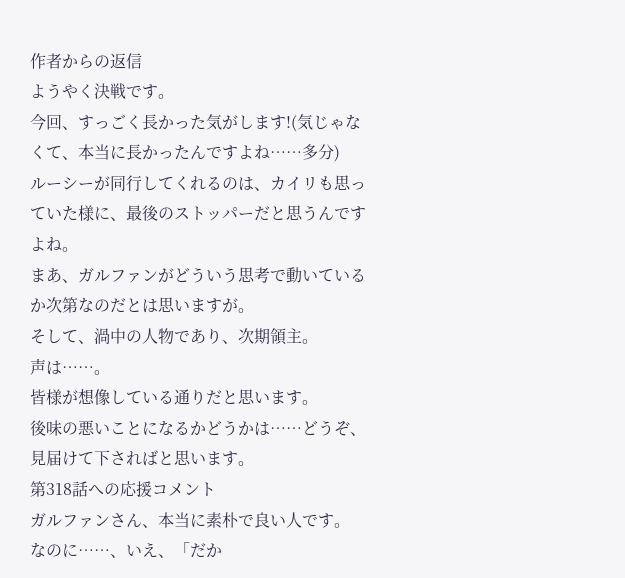作者からの返信
ようやく決戦です。
今回、すっごく長かった気がします!(気じゃなくて、本当に長かったんですよね……多分)
ルーシーが同行してくれるのは、カイリも思っていた様に、最後のストッパーだと思うんですよね。
まあ、ガルファンがどういう思考で動いているか次第なのだとは思いますが。
そして、渦中の人物であり、次期領主。
声は……。
皆様が想像している通りだと思います。
後味の悪いことになるかどうかは……どうぞ、見届けて下さればと思います。
第318話への応援コメント
ガルファンさん、本当に素朴で良い人です。
なのに……、いえ、「だか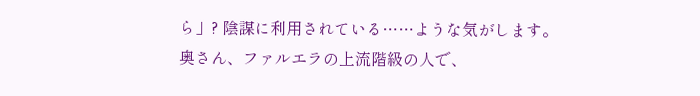ら」? 陰謀に利用されている……ような気がします。
奥さん、ファルエラの上流階級の人で、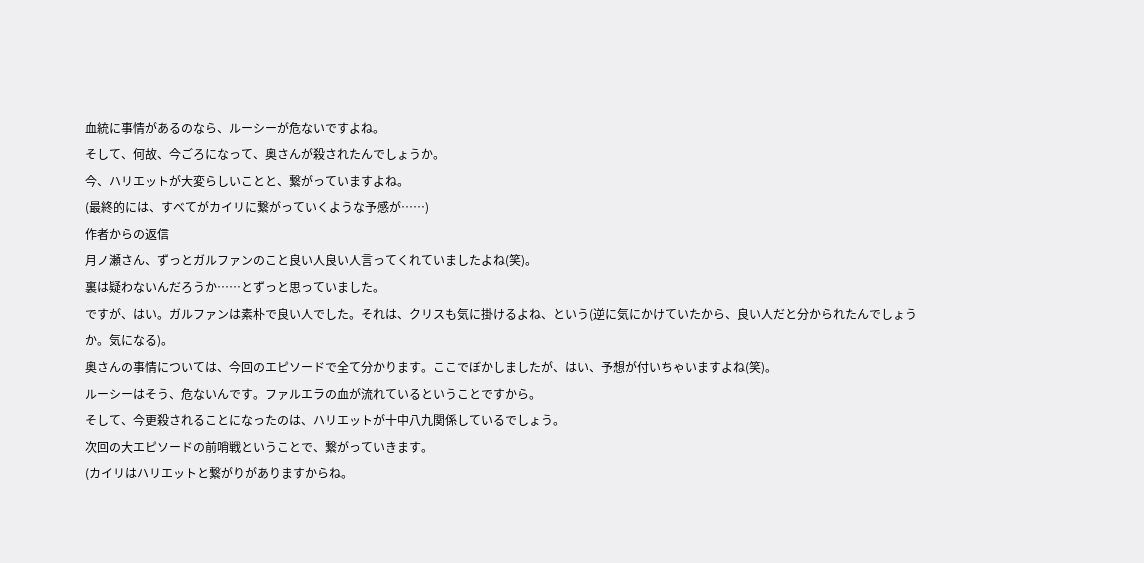血統に事情があるのなら、ルーシーが危ないですよね。
そして、何故、今ごろになって、奥さんが殺されたんでしょうか。
今、ハリエットが大変らしいことと、繋がっていますよね。
(最終的には、すべてがカイリに繋がっていくような予感が……)
作者からの返信
月ノ瀬さん、ずっとガルファンのこと良い人良い人言ってくれていましたよね(笑)。
裏は疑わないんだろうか……とずっと思っていました。
ですが、はい。ガルファンは素朴で良い人でした。それは、クリスも気に掛けるよね、という(逆に気にかけていたから、良い人だと分かられたんでしょうか。気になる)。
奥さんの事情については、今回のエピソードで全て分かります。ここでぼかしましたが、はい、予想が付いちゃいますよね(笑)。
ルーシーはそう、危ないんです。ファルエラの血が流れているということですから。
そして、今更殺されることになったのは、ハリエットが十中八九関係しているでしょう。
次回の大エピソードの前哨戦ということで、繋がっていきます。
(カイリはハリエットと繋がりがありますからね。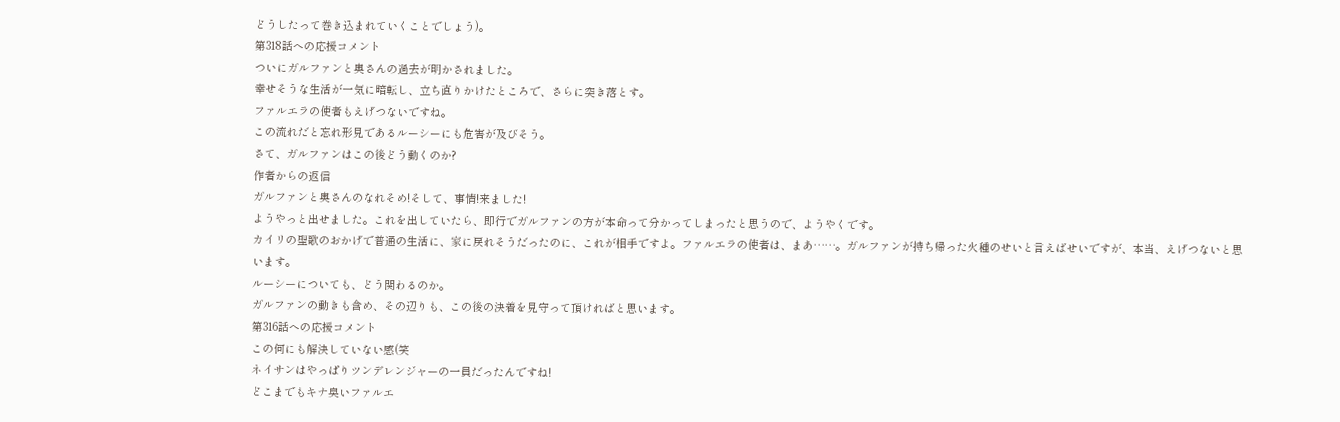どうしたって巻き込まれていくことでしょう)。
第318話への応援コメント
ついにガルファンと奥さんの過去が明かされました。
幸せそうな生活が一気に暗転し、立ち直りかけたところで、さらに突き落とす。
ファルエラの使者もえげつないですね。
この流れだと忘れ形見であるルーシーにも危害が及びそう。
さて、ガルファンはこの後どう動くのか?
作者からの返信
ガルファンと奥さんのなれそめ!そして、事情!来ました!
ようやっと出せました。これを出していたら、即行でガルファンの方が本命って分かってしまったと思うので、ようやくです。
カイリの聖歌のおかげで普通の生活に、家に戻れそうだったのに、これが相手ですよ。ファルエラの使者は、まあ……。ガルファンが持ち帰った火種のせいと言えばせいですが、本当、えげつないと思います。
ルーシーについても、どう関わるのか。
ガルファンの動きも含め、その辺りも、この後の決着を見守って頂ければと思います。
第316話への応援コメント
この何にも解決していない感(笑
ネイサンはやっぱりツンデレンジャーの一員だったんですね!
どこまでもキナ臭いファルエ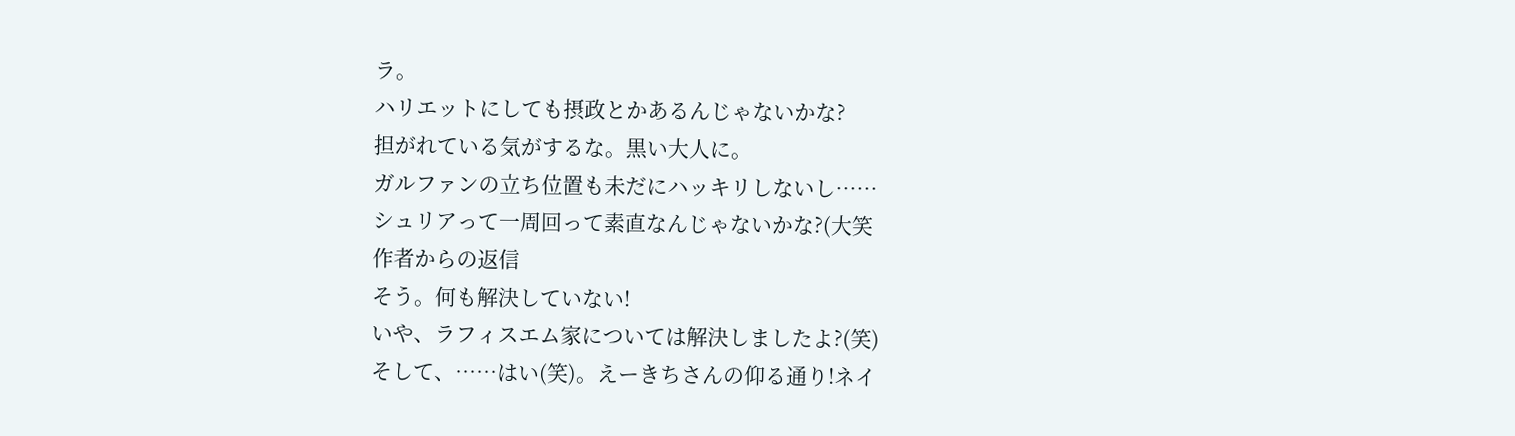ラ。
ハリエットにしても摂政とかあるんじゃないかな?
担がれている気がするな。黒い大人に。
ガルファンの立ち位置も未だにハッキリしないし……
シュリアって一周回って素直なんじゃないかな?(大笑
作者からの返信
そう。何も解決していない!
いや、ラフィスエム家については解決しましたよ?(笑)
そして、……はい(笑)。えーきちさんの仰る通り!ネイ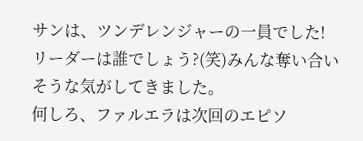サンは、ツンデレンジャーの一員でした!
リーダーは誰でしょう?(笑)みんな奪い合いそうな気がしてきました。
何しろ、ファルエラは次回のエピソ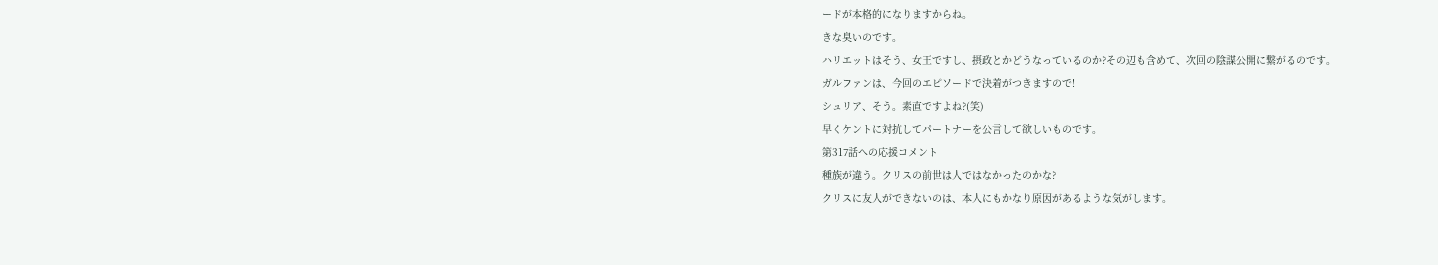ードが本格的になりますからね。
きな臭いのです。
ハリエットはそう、女王ですし、摂政とかどうなっているのか?その辺も含めて、次回の陰謀公開に繋がるのです。
ガルファンは、今回のエピソードで決着がつきますので!
シュリア、そう。素直ですよね?(笑)
早くケントに対抗してパートナーを公言して欲しいものです。
第317話への応援コメント
種族が違う。クリスの前世は人ではなかったのかな?
クリスに友人ができないのは、本人にもかなり原因があるような気がします。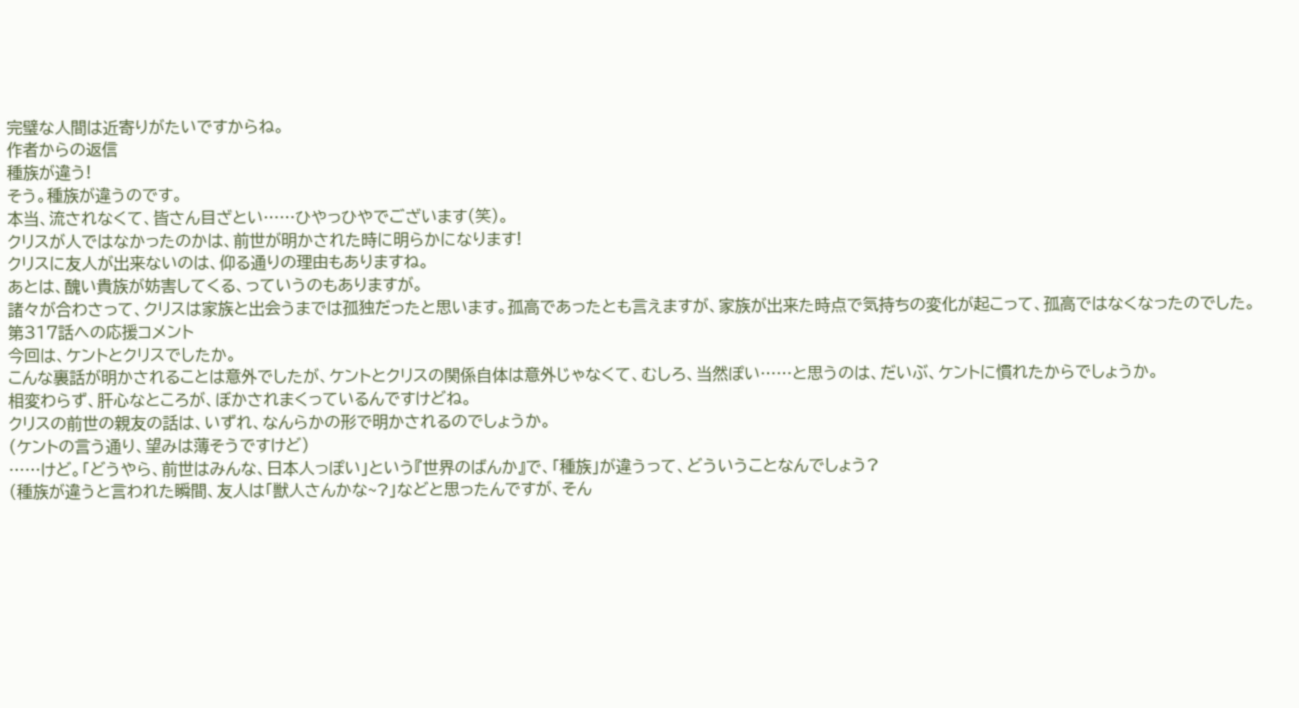完璧な人間は近寄りがたいですからね。
作者からの返信
種族が違う!
そう。種族が違うのです。
本当、流されなくて、皆さん目ざとい……ひやっひやでございます(笑)。
クリスが人ではなかったのかは、前世が明かされた時に明らかになります!
クリスに友人が出来ないのは、仰る通りの理由もありますね。
あとは、醜い貴族が妨害してくる、っていうのもありますが。
諸々が合わさって、クリスは家族と出会うまでは孤独だったと思います。孤高であったとも言えますが、家族が出来た時点で気持ちの変化が起こって、孤高ではなくなったのでした。
第317話への応援コメント
今回は、ケントとクリスでしたか。
こんな裏話が明かされることは意外でしたが、ケントとクリスの関係自体は意外じゃなくて、むしろ、当然ぽい……と思うのは、だいぶ、ケントに慣れたからでしょうか。
相変わらず、肝心なところが、ぼかされまくっているんですけどね。
クリスの前世の親友の話は、いずれ、なんらかの形で明かされるのでしょうか。
(ケントの言う通り、望みは薄そうですけど)
……けど。「どうやら、前世はみんな、日本人っぽい」という『世界のばんか』で、「種族」が違うって、どういうことなんでしょう?
(種族が違うと言われた瞬間、友人は「獣人さんかな~?」などと思ったんですが、そん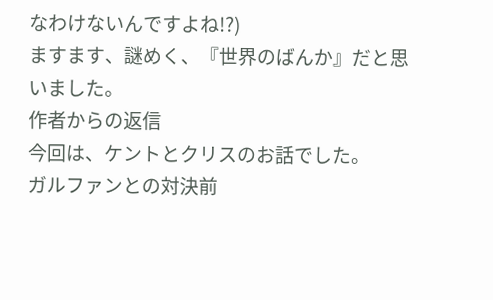なわけないんですよね!?)
ますます、謎めく、『世界のばんか』だと思いました。
作者からの返信
今回は、ケントとクリスのお話でした。
ガルファンとの対決前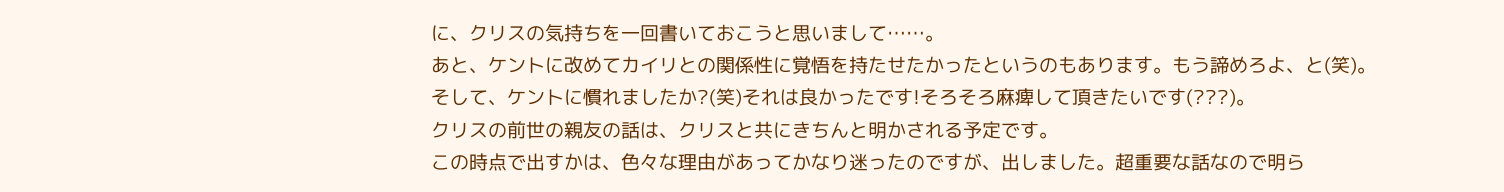に、クリスの気持ちを一回書いておこうと思いまして……。
あと、ケントに改めてカイリとの関係性に覚悟を持たせたかったというのもあります。もう諦めろよ、と(笑)。
そして、ケントに慣れましたか?(笑)それは良かったです!そろそろ麻痺して頂きたいです(???)。
クリスの前世の親友の話は、クリスと共にきちんと明かされる予定です。
この時点で出すかは、色々な理由があってかなり迷ったのですが、出しました。超重要な話なので明ら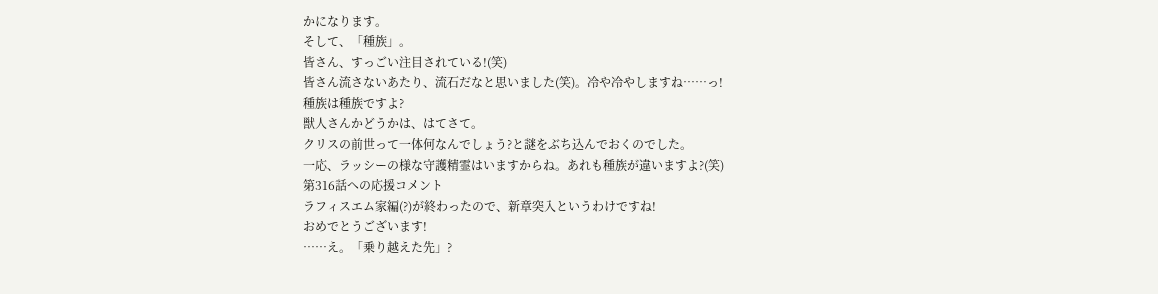かになります。
そして、「種族」。
皆さん、すっごい注目されている!(笑)
皆さん流さないあたり、流石だなと思いました(笑)。冷や冷やしますね……っ!
種族は種族ですよ?
獣人さんかどうかは、はてさて。
クリスの前世って一体何なんでしょう?と謎をぶち込んでおくのでした。
一応、ラッシーの様な守護精霊はいますからね。あれも種族が違いますよ?(笑)
第316話への応援コメント
ラフィスエム家編(?)が終わったので、新章突入というわけですね!
おめでとうございます!
……え。「乗り越えた先」?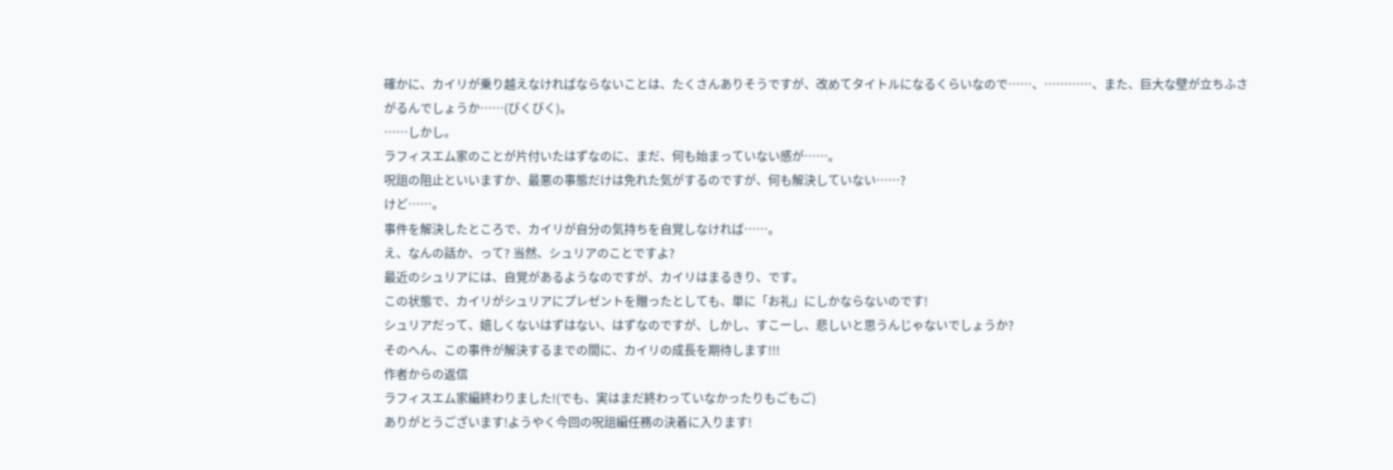確かに、カイリが乗り越えなければならないことは、たくさんありそうですが、改めてタイトルになるくらいなので……、…………、また、巨大な壁が立ちふさがるんでしょうか……(びくびく)。
……しかし。
ラフィスエム家のことが片付いたはずなのに、まだ、何も始まっていない感が……。
呪詛の阻止といいますか、最悪の事態だけは免れた気がするのですが、何も解決していない……?
けど……。
事件を解決したところで、カイリが自分の気持ちを自覚しなければ……。
え、なんの話か、って? 当然、シュリアのことですよ?
最近のシュリアには、自覚があるようなのですが、カイリはまるきり、です。
この状態で、カイリがシュリアにプレゼントを贈ったとしても、単に「お礼」にしかならないのです!
シュリアだって、嬉しくないはずはない、はずなのですが、しかし、すこーし、悲しいと思うんじゃないでしょうか?
そのへん、この事件が解決するまでの間に、カイリの成長を期待します!!!
作者からの返信
ラフィスエム家編終わりました!(でも、実はまだ終わっていなかったりもごもご)
ありがとうございます!ようやく今回の呪詛編任務の決着に入ります!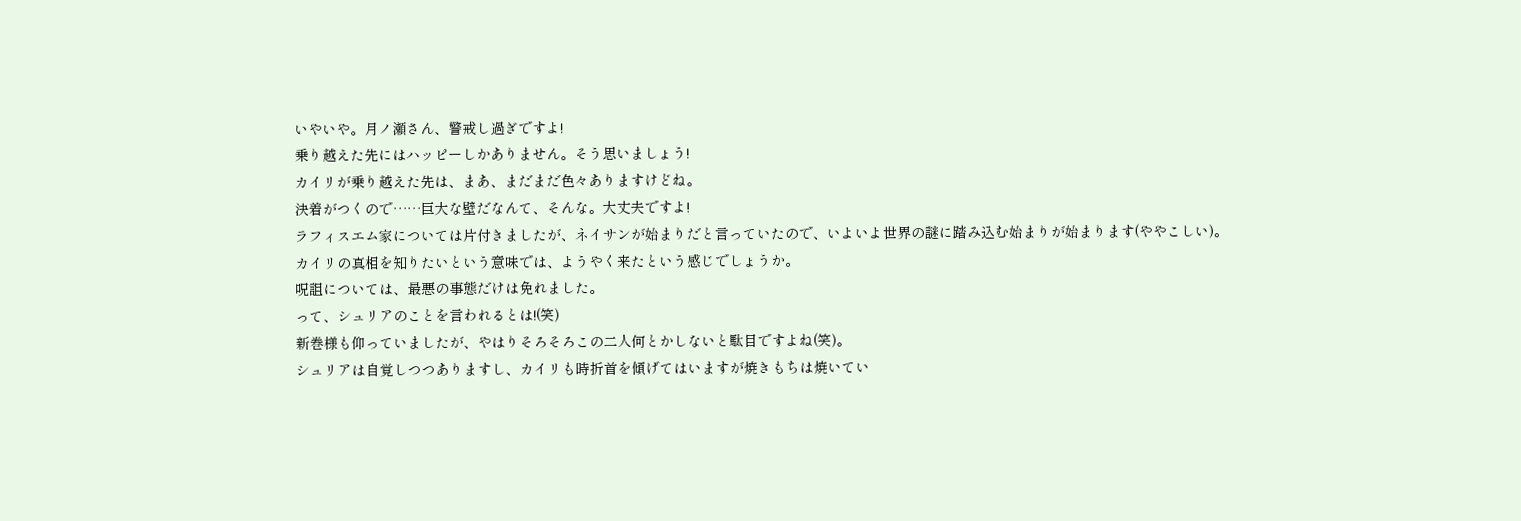いやいや。月ノ瀬さん、警戒し過ぎですよ!
乗り越えた先にはハッピーしかありません。そう思いましょう!
カイリが乗り越えた先は、まあ、まだまだ色々ありますけどね。
決着がつくので……巨大な壁だなんて、そんな。大丈夫ですよ!
ラフィスエム家については片付きましたが、ネイサンが始まりだと言っていたので、いよいよ世界の謎に踏み込む始まりが始まります(ややこしい)。
カイリの真相を知りたいという意味では、ようやく来たという感じでしょうか。
呪詛については、最悪の事態だけは免れました。
って、シュリアのことを言われるとは!(笑)
新巻様も仰っていましたが、やはりそろそろこの二人何とかしないと駄目ですよね(笑)。
シュリアは自覚しつつありますし、カイリも時折首を傾げてはいますが焼きもちは焼いてい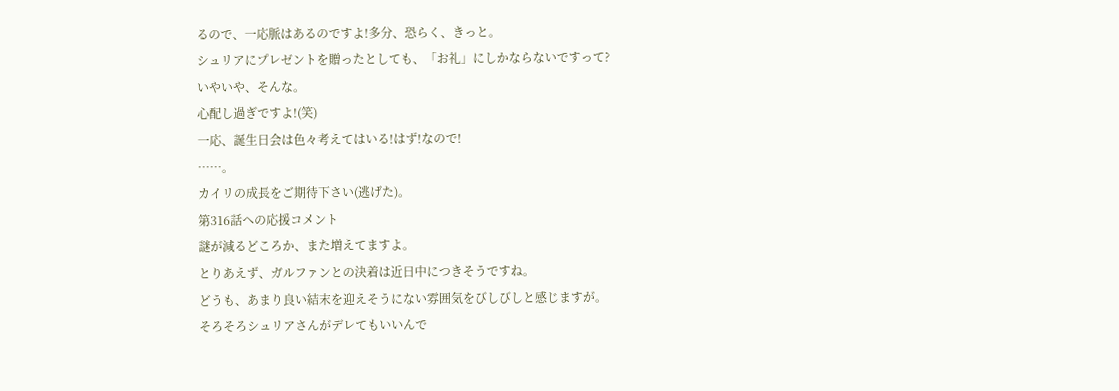るので、一応脈はあるのですよ!多分、恐らく、きっと。
シュリアにプレゼントを贈ったとしても、「お礼」にしかならないですって?
いやいや、そんな。
心配し過ぎですよ!(笑)
一応、誕生日会は色々考えてはいる!はず!なので!
……。
カイリの成長をご期待下さい(逃げた)。
第316話への応援コメント
謎が減るどころか、また増えてますよ。
とりあえず、ガルファンとの決着は近日中につきそうですね。
どうも、あまり良い結末を迎えそうにない雰囲気をびしびしと感じますが。
そろそろシュリアさんがデレてもいいんで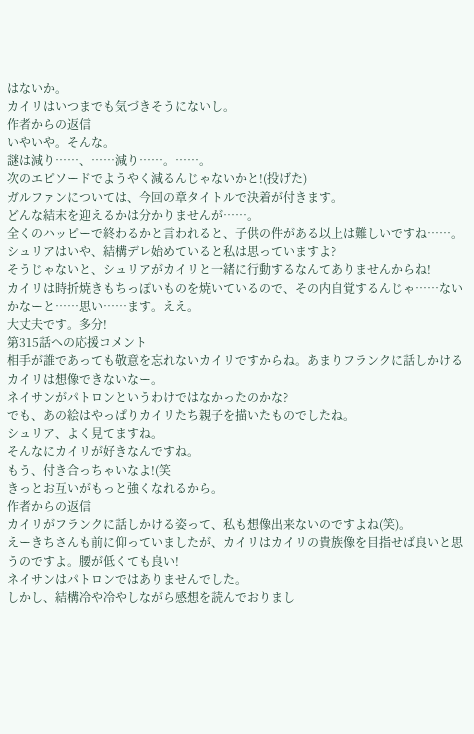はないか。
カイリはいつまでも気づきそうにないし。
作者からの返信
いやいや。そんな。
謎は減り……、……減り……。……。
次のエピソードでようやく減るんじゃないかと!(投げた)
ガルファンについては、今回の章タイトルで決着が付きます。
どんな結末を迎えるかは分かりませんが……。
全くのハッピーで終わるかと言われると、子供の件がある以上は難しいですね……。
シュリアはいや、結構デレ始めていると私は思っていますよ?
そうじゃないと、シュリアがカイリと一緒に行動するなんてありませんからね!
カイリは時折焼きもちっぽいものを焼いているので、その内自覚するんじゃ……ないかなーと……思い……ます。ええ。
大丈夫です。多分!
第315話への応援コメント
相手が誰であっても敬意を忘れないカイリですからね。あまりフランクに話しかけるカイリは想像できないなー。
ネイサンがパトロンというわけではなかったのかな?
でも、あの絵はやっぱりカイリたち親子を描いたものでしたね。
シュリア、よく見てますね。
そんなにカイリが好きなんですね。
もう、付き合っちゃいなよ!(笑
きっとお互いがもっと強くなれるから。
作者からの返信
カイリがフランクに話しかける姿って、私も想像出来ないのですよね(笑)。
えーきちさんも前に仰っていましたが、カイリはカイリの貴族像を目指せば良いと思うのですよ。腰が低くても良い!
ネイサンはパトロンではありませんでした。
しかし、結構冷や冷やしながら感想を読んでおりまし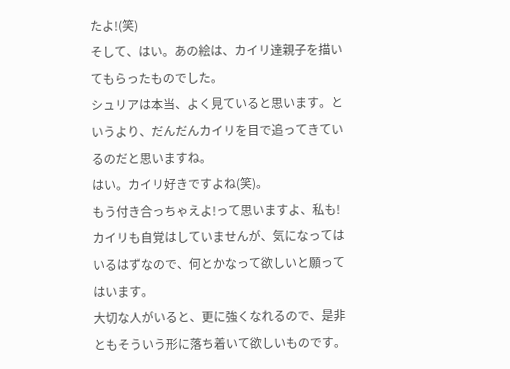たよ!(笑)
そして、はい。あの絵は、カイリ達親子を描いてもらったものでした。
シュリアは本当、よく見ていると思います。というより、だんだんカイリを目で追ってきているのだと思いますね。
はい。カイリ好きですよね(笑)。
もう付き合っちゃえよ!って思いますよ、私も!
カイリも自覚はしていませんが、気になってはいるはずなので、何とかなって欲しいと願ってはいます。
大切な人がいると、更に強くなれるので、是非ともそういう形に落ち着いて欲しいものです。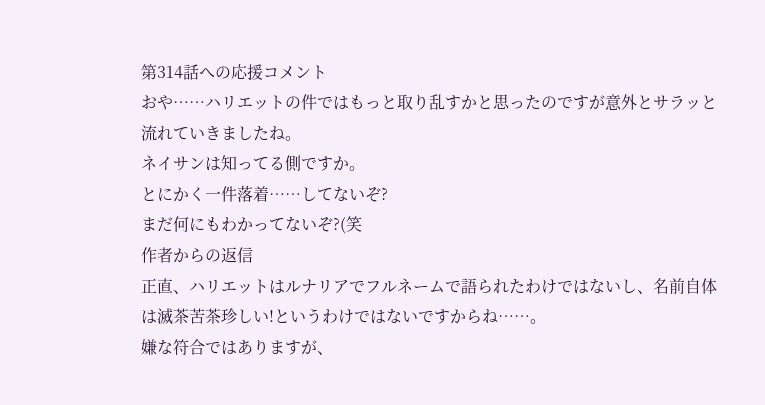第314話への応援コメント
おや……ハリエットの件ではもっと取り乱すかと思ったのですが意外とサラッと流れていきましたね。
ネイサンは知ってる側ですか。
とにかく一件落着……してないぞ?
まだ何にもわかってないぞ?(笑
作者からの返信
正直、ハリエットはルナリアでフルネームで語られたわけではないし、名前自体は滅茶苦茶珍しい!というわけではないですからね……。
嫌な符合ではありますが、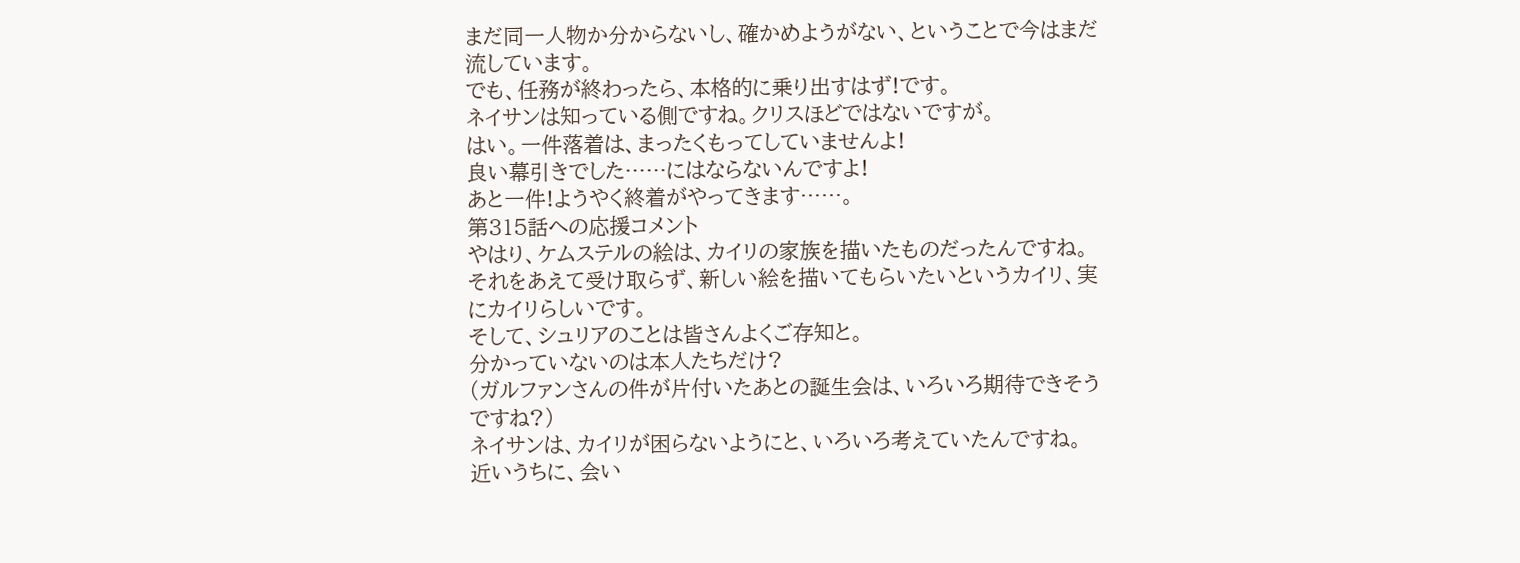まだ同一人物か分からないし、確かめようがない、ということで今はまだ流しています。
でも、任務が終わったら、本格的に乗り出すはず!です。
ネイサンは知っている側ですね。クリスほどではないですが。
はい。一件落着は、まったくもってしていませんよ!
良い幕引きでした……にはならないんですよ!
あと一件!ようやく終着がやってきます……。
第315話への応援コメント
やはり、ケムステルの絵は、カイリの家族を描いたものだったんですね。
それをあえて受け取らず、新しい絵を描いてもらいたいというカイリ、実にカイリらしいです。
そして、シュリアのことは皆さんよくご存知と。
分かっていないのは本人たちだけ?
(ガルファンさんの件が片付いたあとの誕生会は、いろいろ期待できそうですね?)
ネイサンは、カイリが困らないようにと、いろいろ考えていたんですね。
近いうちに、会い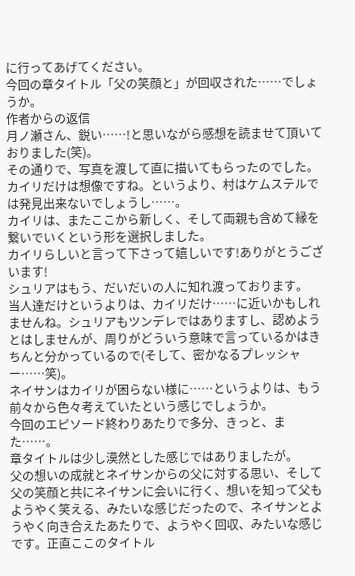に行ってあげてください。
今回の章タイトル「父の笑顔と」が回収された……でしょうか。
作者からの返信
月ノ瀬さん、鋭い……!と思いながら感想を読ませて頂いておりました(笑)。
その通りで、写真を渡して直に描いてもらったのでした。
カイリだけは想像ですね。というより、村はケムステルでは発見出来ないでしょうし……。
カイリは、またここから新しく、そして両親も含めて縁を繋いでいくという形を選択しました。
カイリらしいと言って下さって嬉しいです!ありがとうございます!
シュリアはもう、だいだいの人に知れ渡っております。
当人達だけというよりは、カイリだけ……に近いかもしれませんね。シュリアもツンデレではありますし、認めようとはしませんが、周りがどういう意味で言っているかはきちんと分かっているので(そして、密かなるプレッシャー……笑)。
ネイサンはカイリが困らない様に……というよりは、もう前々から色々考えていたという感じでしょうか。
今回のエピソード終わりあたりで多分、きっと、また……。
章タイトルは少し漠然とした感じではありましたが。
父の想いの成就とネイサンからの父に対する思い、そして父の笑顔と共にネイサンに会いに行く、想いを知って父もようやく笑える、みたいな感じだったので、ネイサンとようやく向き合えたあたりで、ようやく回収、みたいな感じです。正直ここのタイトル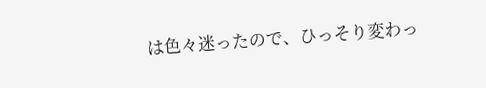は色々迷ったので、ひっそり変わっ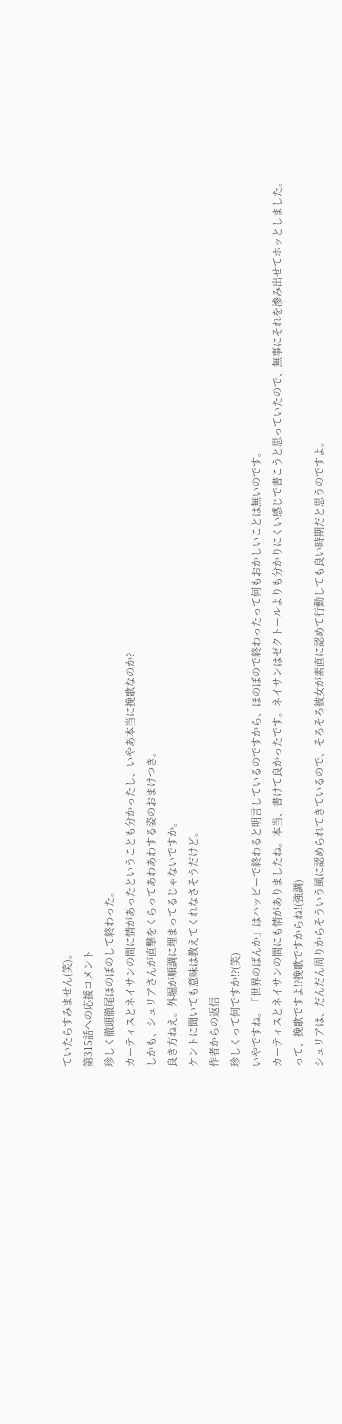ていたらすみません(笑)。
第315話への応援コメント
珍しく徹頭徹尾ほのぼのして終わった。
カーティスとネイサンの間に情があったということも分かったし、いやあ本当に挽歌なのか?
しかも、シュリアさんが直撃をくらってあわあわする姿のおまけつき。
良き方ねえ。外堀が順調に埋まってるじゃないですか。
ケントに聞いても意味は教えてくれなさそうだけど。
作者からの返信
珍しくって何ですか!?(笑)
いやですね。「世界のばんか」はハッピーで終わると明言しているのですから、ほのぼので終わったって何もおかしいことは無いのです。
カーティスとネイサンの間にも情がありましたね。本当、書けて良かったです。ネイサンはゼクトールよりも分かりにくい感じで書こうと思っていたので、無事にそれを滲み出せてホッとしました。
って、挽歌ですよ!?挽歌ですからね!(強調)
シュリアは、だんだん周りからそういう風に認められてきているので、そろそろ彼女が素直に認めて行動しても良い時期だと思うのですよ。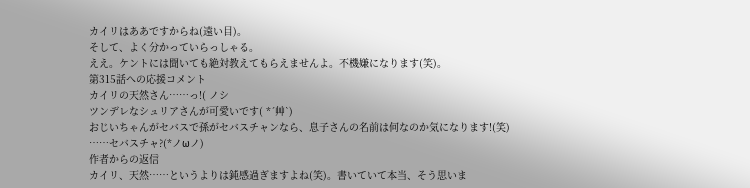カイリはああですからね(遠い目)。
そして、よく分かっていらっしゃる。
ええ。ケントには聞いても絶対教えてもらえませんよ。不機嫌になります(笑)。
第315話への応援コメント
カイリの天然さん……っ!( ノシ
ツンデレなシュリアさんが可愛いです( *´艸`)
おじいちゃんがセバスで孫がセバスチャンなら、息子さんの名前は何なのか気になります!(笑)
……セバスチャ?(*ノωノ)
作者からの返信
カイリ、天然……というよりは鈍感過ぎますよね(笑)。書いていて本当、そう思いま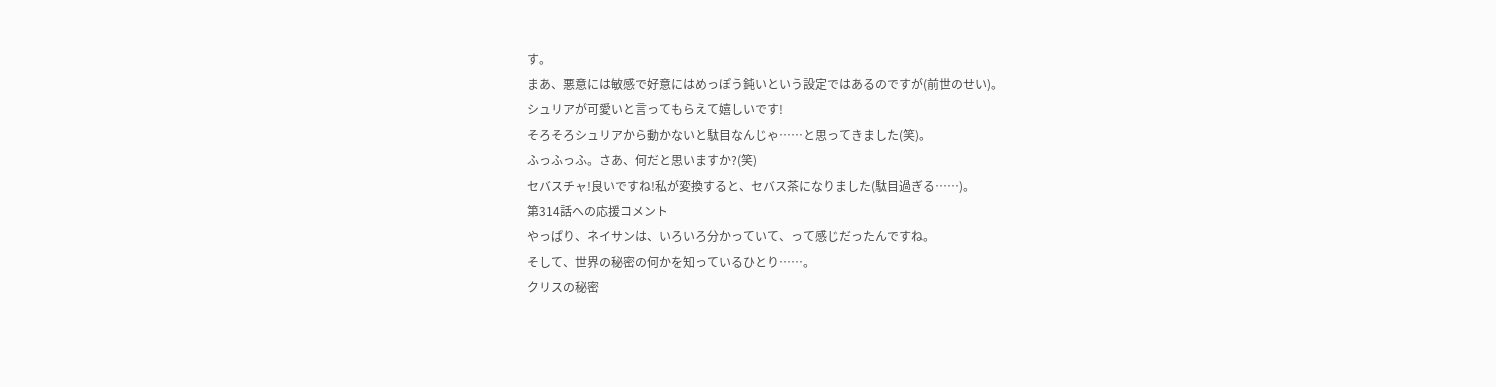す。
まあ、悪意には敏感で好意にはめっぽう鈍いという設定ではあるのですが(前世のせい)。
シュリアが可愛いと言ってもらえて嬉しいです!
そろそろシュリアから動かないと駄目なんじゃ……と思ってきました(笑)。
ふっふっふ。さあ、何だと思いますか?(笑)
セバスチャ!良いですね!私が変換すると、セバス茶になりました(駄目過ぎる……)。
第314話への応援コメント
やっぱり、ネイサンは、いろいろ分かっていて、って感じだったんですね。
そして、世界の秘密の何かを知っているひとり……。
クリスの秘密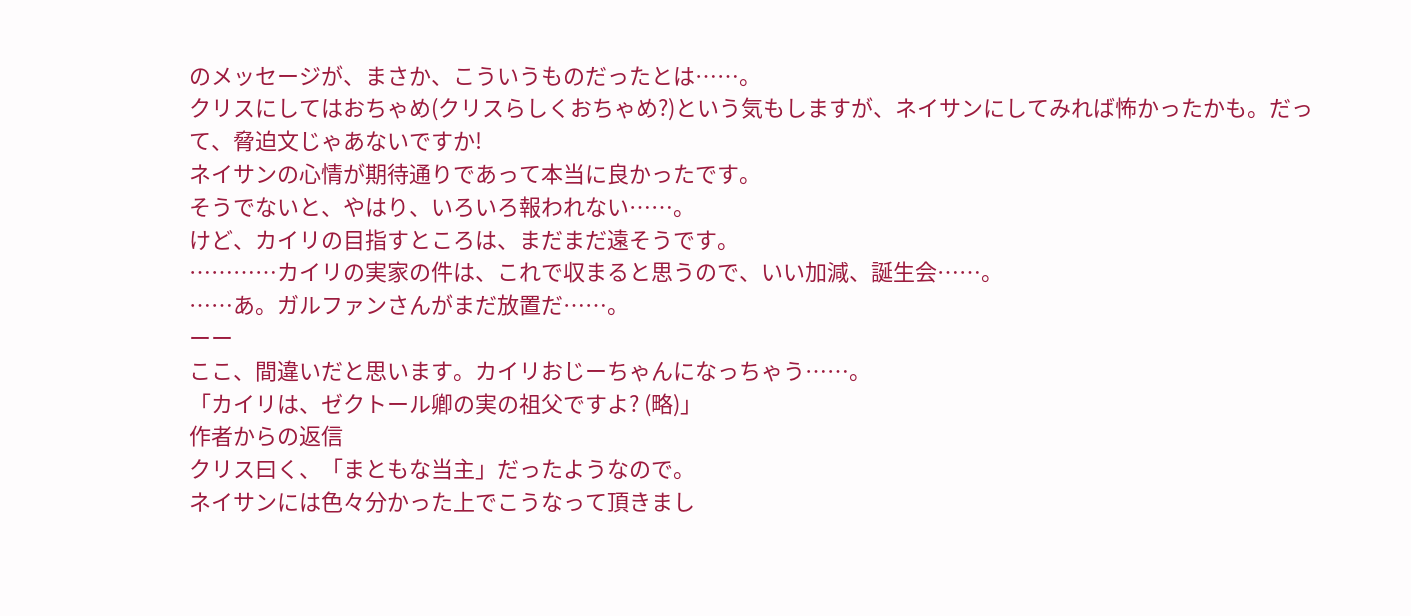のメッセージが、まさか、こういうものだったとは……。
クリスにしてはおちゃめ(クリスらしくおちゃめ?)という気もしますが、ネイサンにしてみれば怖かったかも。だって、脅迫文じゃあないですか!
ネイサンの心情が期待通りであって本当に良かったです。
そうでないと、やはり、いろいろ報われない……。
けど、カイリの目指すところは、まだまだ遠そうです。
…………カイリの実家の件は、これで収まると思うので、いい加減、誕生会……。
……あ。ガルファンさんがまだ放置だ……。
ーー
ここ、間違いだと思います。カイリおじーちゃんになっちゃう……。
「カイリは、ゼクトール卿の実の祖父ですよ? (略)」
作者からの返信
クリス曰く、「まともな当主」だったようなので。
ネイサンには色々分かった上でこうなって頂きまし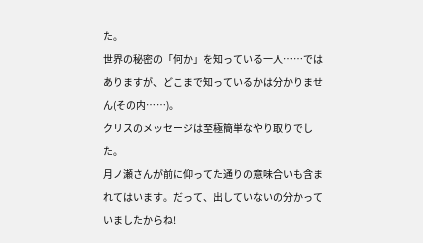た。
世界の秘密の「何か」を知っている一人……ではありますが、どこまで知っているかは分かりません(その内……)。
クリスのメッセージは至極簡単なやり取りでした。
月ノ瀬さんが前に仰ってた通りの意味合いも含まれてはいます。だって、出していないの分かっていましたからね!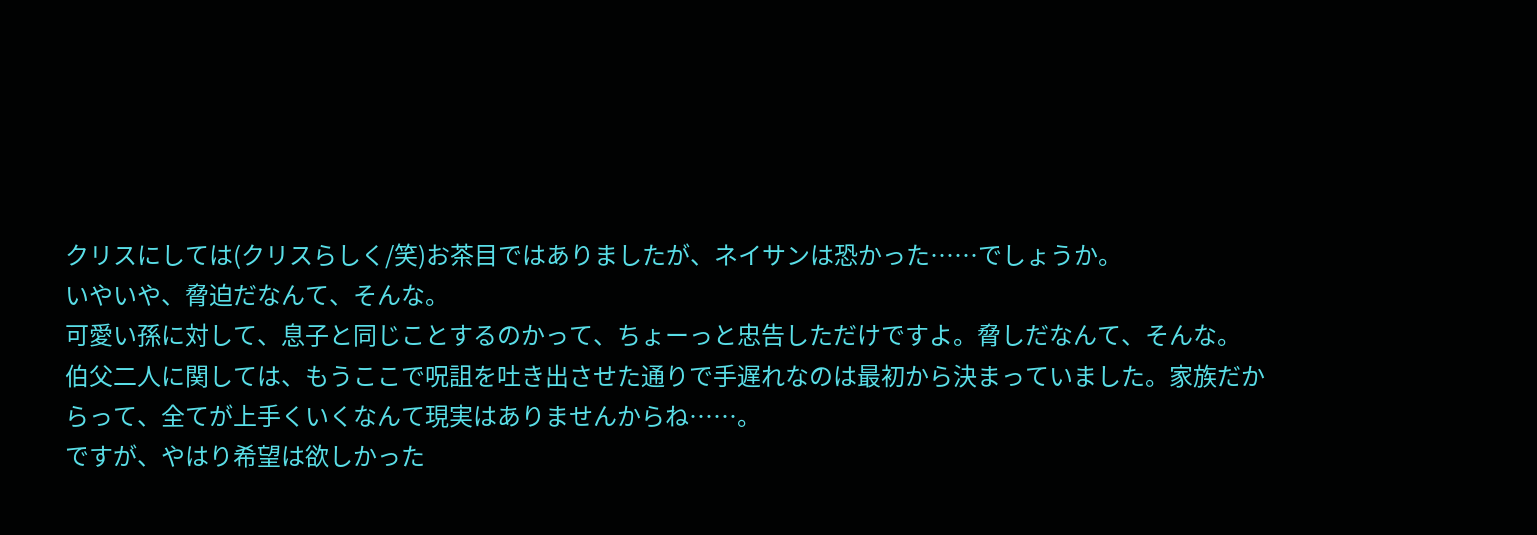クリスにしては(クリスらしく/笑)お茶目ではありましたが、ネイサンは恐かった……でしょうか。
いやいや、脅迫だなんて、そんな。
可愛い孫に対して、息子と同じことするのかって、ちょーっと忠告しただけですよ。脅しだなんて、そんな。
伯父二人に関しては、もうここで呪詛を吐き出させた通りで手遅れなのは最初から決まっていました。家族だからって、全てが上手くいくなんて現実はありませんからね……。
ですが、やはり希望は欲しかった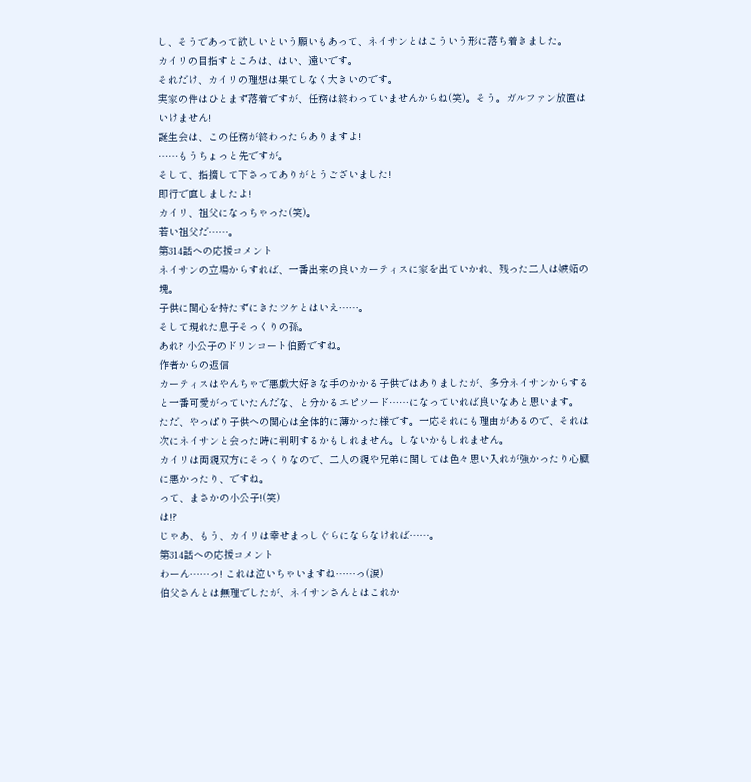し、そうであって欲しいという願いもあって、ネイサンとはこういう形に落ち着きました。
カイリの目指すところは、はい、遠いです。
それだけ、カイリの理想は果てしなく大きいのです。
実家の件はひとまず落着ですが、任務は終わっていませんからね(笑)。そう。ガルファン放置はいけません!
誕生会は、この任務が終わったらありますよ!
……もうちょっと先ですが。
そして、指摘して下さってありがとうございました!
即行で直しましたよ!
カイリ、祖父になっちゃった(笑)。
若い祖父だ……。
第314話への応援コメント
ネイサンの立場からすれば、一番出来の良いカーティスに家を出ていかれ、残った二人は嫉妬の塊。
子供に関心を持たずにきたツケとはいえ……。
そして現れた息子そっくりの孫。
あれ? 小公子のドリンコート伯爵ですね。
作者からの返信
カーティスはやんちゃで悪戯大好きな手のかかる子供ではありましたが、多分ネイサンからすると一番可愛がっていたんだな、と分かるエピソード……になっていれば良いなあと思います。
ただ、やっぱり子供への関心は全体的に薄かった様です。一応それにも理由があるので、それは次にネイサンと会った時に判明するかもしれません。しないかもしれません。
カイリは両親双方にそっくりなので、二人の親や兄弟に関しては色々思い入れが強かったり心臓に悪かったり、ですね。
って、まさかの小公子!(笑)
は!?
じゃあ、もう、カイリは幸せまっしぐらにならなければ……。
第314話への応援コメント
わーん……っ! これは泣いちゃいますね……っ(涙)
伯父さんとは無理でしたが、ネイサンさんとはこれか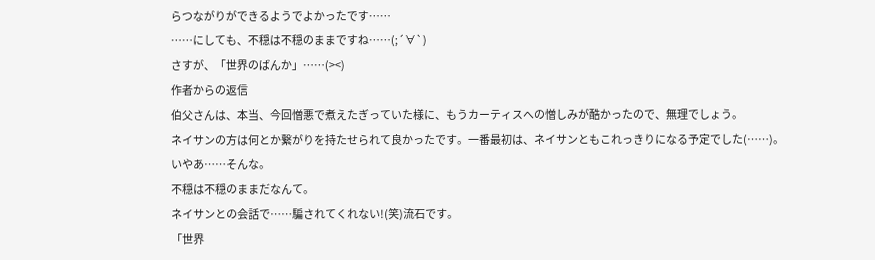らつながりができるようでよかったです……
……にしても、不穏は不穏のままですね……(;´∀`)
さすが、「世界のばんか」……(><)
作者からの返信
伯父さんは、本当、今回憎悪で煮えたぎっていた様に、もうカーティスへの憎しみが酷かったので、無理でしょう。
ネイサンの方は何とか繋がりを持たせられて良かったです。一番最初は、ネイサンともこれっきりになる予定でした(……)。
いやあ……そんな。
不穏は不穏のままだなんて。
ネイサンとの会話で……騙されてくれない!(笑)流石です。
「世界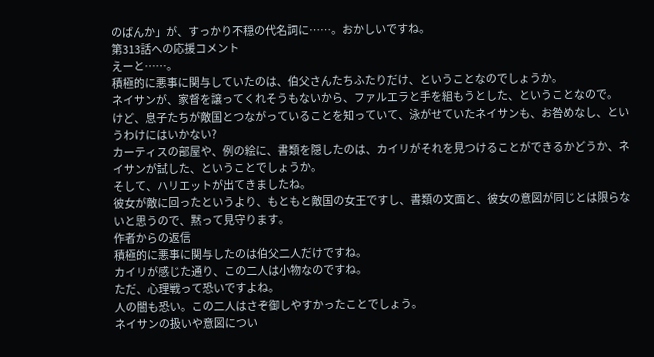のばんか」が、すっかり不穏の代名詞に……。おかしいですね。
第313話への応援コメント
えーと……。
積極的に悪事に関与していたのは、伯父さんたちふたりだけ、ということなのでしょうか。
ネイサンが、家督を譲ってくれそうもないから、ファルエラと手を組もうとした、ということなので。
けど、息子たちが敵国とつながっていることを知っていて、泳がせていたネイサンも、お咎めなし、というわけにはいかない?
カーティスの部屋や、例の絵に、書類を隠したのは、カイリがそれを見つけることができるかどうか、ネイサンが試した、ということでしょうか。
そして、ハリエットが出てきましたね。
彼女が敵に回ったというより、もともと敵国の女王ですし、書類の文面と、彼女の意図が同じとは限らないと思うので、黙って見守ります。
作者からの返信
積極的に悪事に関与したのは伯父二人だけですね。
カイリが感じた通り、この二人は小物なのですね。
ただ、心理戦って恐いですよね。
人の闇も恐い。この二人はさぞ御しやすかったことでしょう。
ネイサンの扱いや意図につい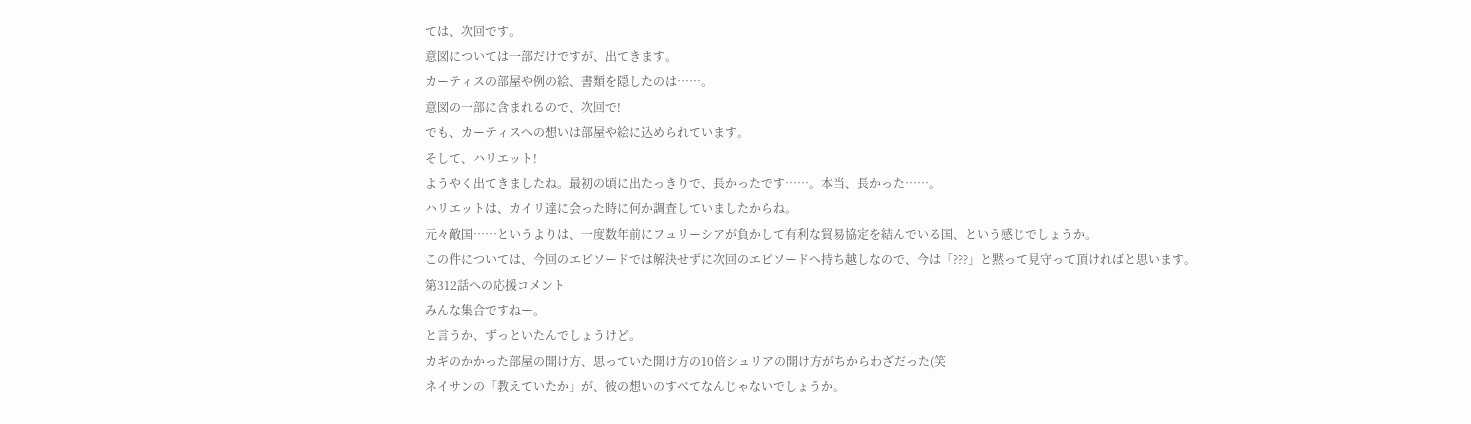ては、次回です。
意図については一部だけですが、出てきます。
カーティスの部屋や例の絵、書類を隠したのは……。
意図の一部に含まれるので、次回で!
でも、カーティスへの想いは部屋や絵に込められています。
そして、ハリエット!
ようやく出てきましたね。最初の頃に出たっきりで、長かったです……。本当、長かった……。
ハリエットは、カイリ達に会った時に何か調査していましたからね。
元々敵国……というよりは、一度数年前にフュリーシアが負かして有利な貿易協定を結んでいる国、という感じでしょうか。
この件については、今回のエピソードでは解決せずに次回のエピソードへ持ち越しなので、今は「???」と黙って見守って頂ければと思います。
第312話への応援コメント
みんな集合ですねー。
と言うか、ずっといたんでしょうけど。
カギのかかった部屋の開け方、思っていた開け方の10倍シュリアの開け方がちからわざだった(笑
ネイサンの「教えていたか」が、彼の想いのすべてなんじゃないでしょうか。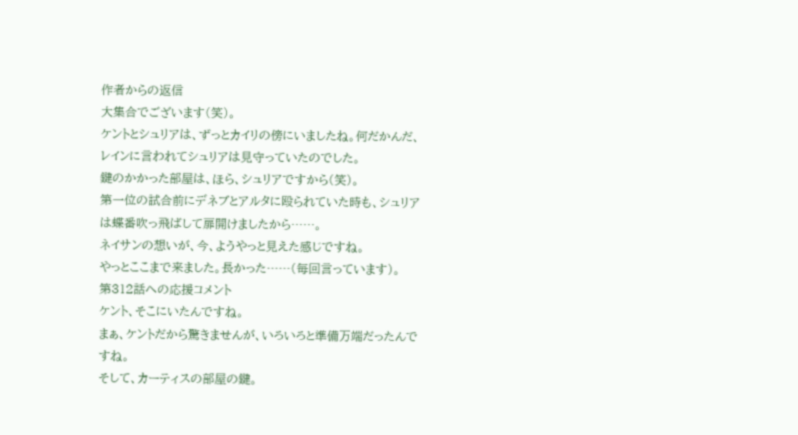作者からの返信
大集合でございます(笑)。
ケントとシュリアは、ずっとカイリの傍にいましたね。何だかんだ、レインに言われてシュリアは見守っていたのでした。
鍵のかかった部屋は、ほら、シュリアですから(笑)。
第一位の試合前にデネブとアルタに殴られていた時も、シュリアは蝶番吹っ飛ばして扉開けましたから……。
ネイサンの想いが、今、ようやっと見えた感じですね。
やっとここまで来ました。長かった……(毎回言っています)。
第312話への応援コメント
ケント、そこにいたんですね。
まぁ、ケントだから驚きませんが、いろいろと準備万端だったんですね。
そして、カーティスの部屋の鍵。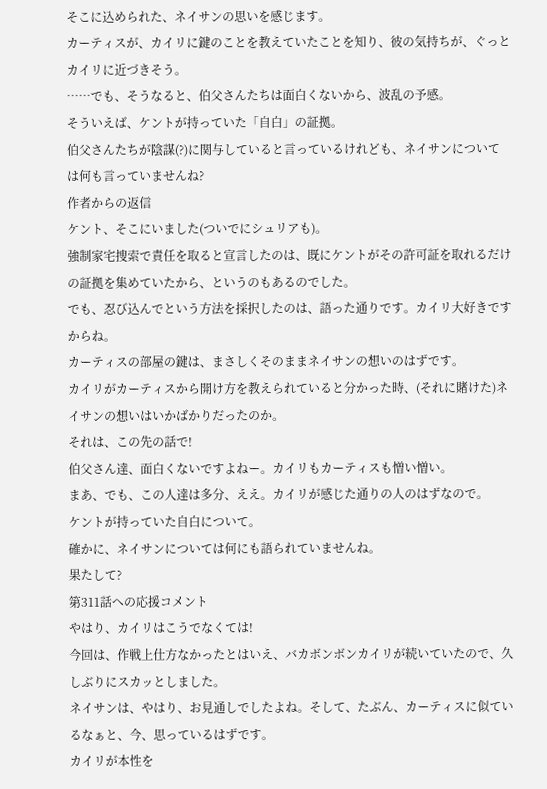そこに込められた、ネイサンの思いを感じます。
カーティスが、カイリに鍵のことを教えていたことを知り、彼の気持ちが、ぐっとカイリに近づきそう。
……でも、そうなると、伯父さんたちは面白くないから、波乱の予感。
そういえば、ケントが持っていた「自白」の証拠。
伯父さんたちが陰謀(?)に関与していると言っているけれども、ネイサンについては何も言っていませんね?
作者からの返信
ケント、そこにいました(ついでにシュリアも)。
強制家宅捜索で責任を取ると宣言したのは、既にケントがその許可証を取れるだけの証拠を集めていたから、というのもあるのでした。
でも、忍び込んでという方法を採択したのは、語った通りです。カイリ大好きですからね。
カーティスの部屋の鍵は、まさしくそのままネイサンの想いのはずです。
カイリがカーティスから開け方を教えられていると分かった時、(それに賭けた)ネイサンの想いはいかばかりだったのか。
それは、この先の話で!
伯父さん達、面白くないですよねー。カイリもカーティスも憎い憎い。
まあ、でも、この人達は多分、ええ。カイリが感じた通りの人のはずなので。
ケントが持っていた自白について。
確かに、ネイサンについては何にも語られていませんね。
果たして?
第311話への応援コメント
やはり、カイリはこうでなくては!
今回は、作戦上仕方なかったとはいえ、バカボンボンカイリが続いていたので、久しぶりにスカッとしました。
ネイサンは、やはり、お見通しでしたよね。そして、たぶん、カーティスに似ているなぁと、今、思っているはずです。
カイリが本性を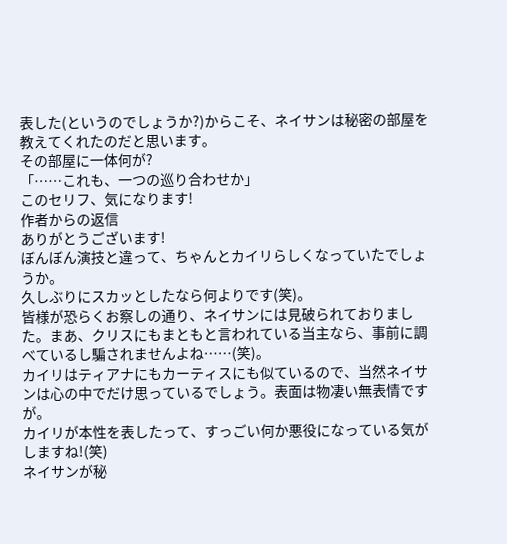表した(というのでしょうか?)からこそ、ネイサンは秘密の部屋を教えてくれたのだと思います。
その部屋に一体何が?
「……これも、一つの巡り合わせか」
このセリフ、気になります!
作者からの返信
ありがとうございます!
ぼんぼん演技と違って、ちゃんとカイリらしくなっていたでしょうか。
久しぶりにスカッとしたなら何よりです(笑)。
皆様が恐らくお察しの通り、ネイサンには見破られておりました。まあ、クリスにもまともと言われている当主なら、事前に調べているし騙されませんよね……(笑)。
カイリはティアナにもカーティスにも似ているので、当然ネイサンは心の中でだけ思っているでしょう。表面は物凄い無表情ですが。
カイリが本性を表したって、すっごい何か悪役になっている気がしますね!(笑)
ネイサンが秘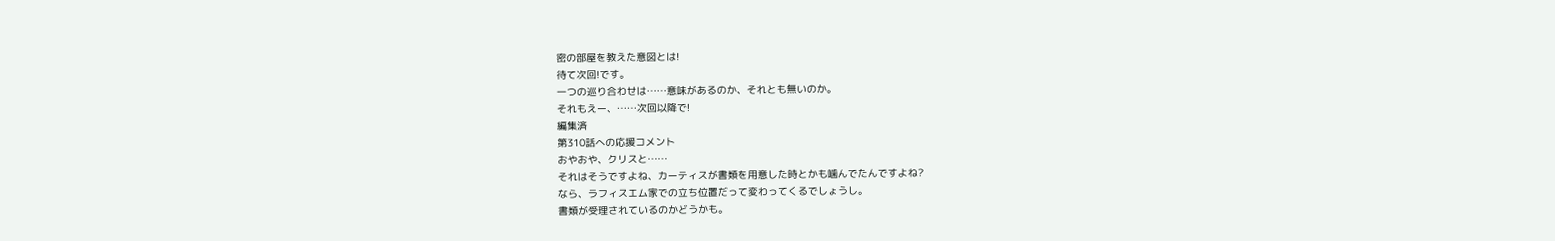密の部屋を教えた意図とは!
待て次回!です。
一つの巡り合わせは……意味があるのか、それとも無いのか。
それもえー、……次回以降で!
編集済
第310話への応援コメント
おやおや、クリスと……
それはそうですよね、カーティスが書類を用意した時とかも噛んでたんですよね?
なら、ラフィスエム家での立ち位置だって変わってくるでしょうし。
書類が受理されているのかどうかも。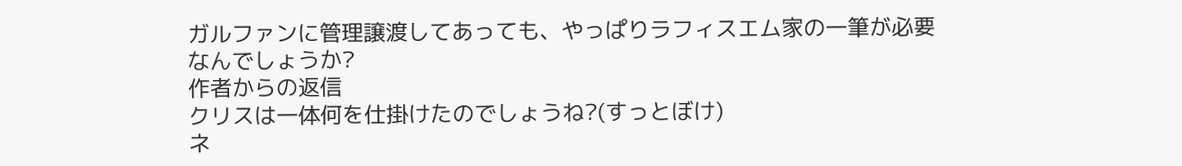ガルファンに管理譲渡してあっても、やっぱりラフィスエム家の一筆が必要なんでしょうか?
作者からの返信
クリスは一体何を仕掛けたのでしょうね?(すっとぼけ)
ネ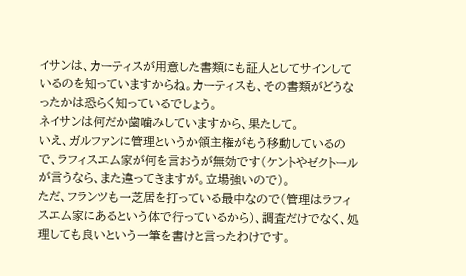イサンは、カーティスが用意した書類にも証人としてサインしているのを知っていますからね。カーティスも、その書類がどうなったかは恐らく知っているでしょう。
ネイサンは何だか歯噛みしていますから、果たして。
いえ、ガルファンに管理というか領主権がもう移動しているので、ラフィスエム家が何を言おうが無効です(ケントやゼクトールが言うなら、また違ってきますが。立場強いので)。
ただ、フランツも一芝居を打っている最中なので(管理はラフィスエム家にあるという体で行っているから)、調査だけでなく、処理しても良いという一筆を書けと言ったわけです。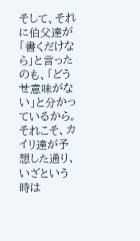そして、それに伯父達が「書くだけなら」と言ったのも、「どうせ意味がない」と分かっているから。それこそ、カイリ達が予想した通り、いざという時は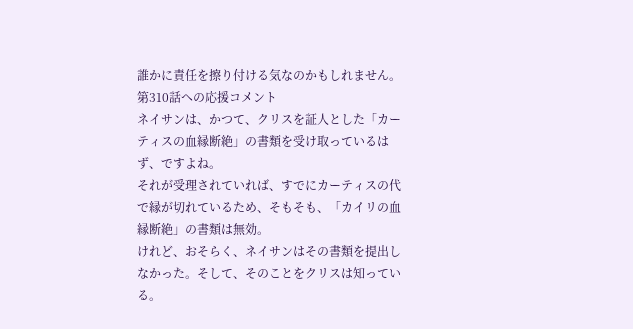誰かに責任を擦り付ける気なのかもしれません。
第310話への応援コメント
ネイサンは、かつて、クリスを証人とした「カーティスの血縁断絶」の書類を受け取っているはず、ですよね。
それが受理されていれば、すでにカーティスの代で縁が切れているため、そもそも、「カイリの血縁断絶」の書類は無効。
けれど、おそらく、ネイサンはその書類を提出しなかった。そして、そのことをクリスは知っている。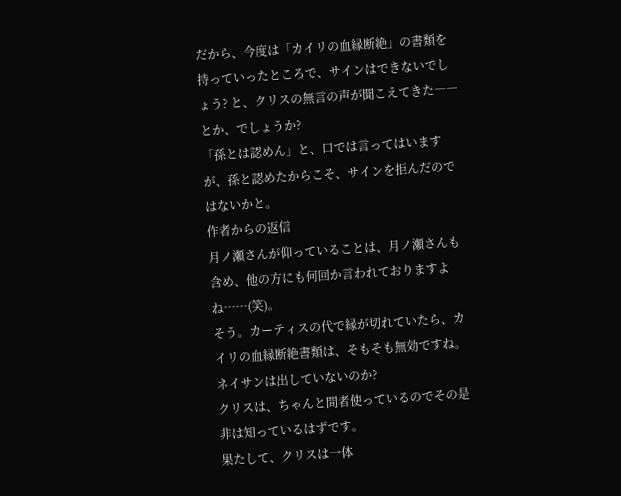だから、今度は「カイリの血縁断絶」の書類を持っていったところで、サインはできないでしょう? と、クリスの無言の声が聞こえてきた――とか、でしょうか?
「孫とは認めん」と、口では言ってはいますが、孫と認めたからこそ、サインを拒んだのではないかと。
作者からの返信
月ノ瀬さんが仰っていることは、月ノ瀬さんも含め、他の方にも何回か言われておりますよね……(笑)。
そう。カーティスの代で縁が切れていたら、カイリの血縁断絶書類は、そもそも無効ですね。
ネイサンは出していないのか?
クリスは、ちゃんと間者使っているのでその是非は知っているはずです。
果たして、クリスは一体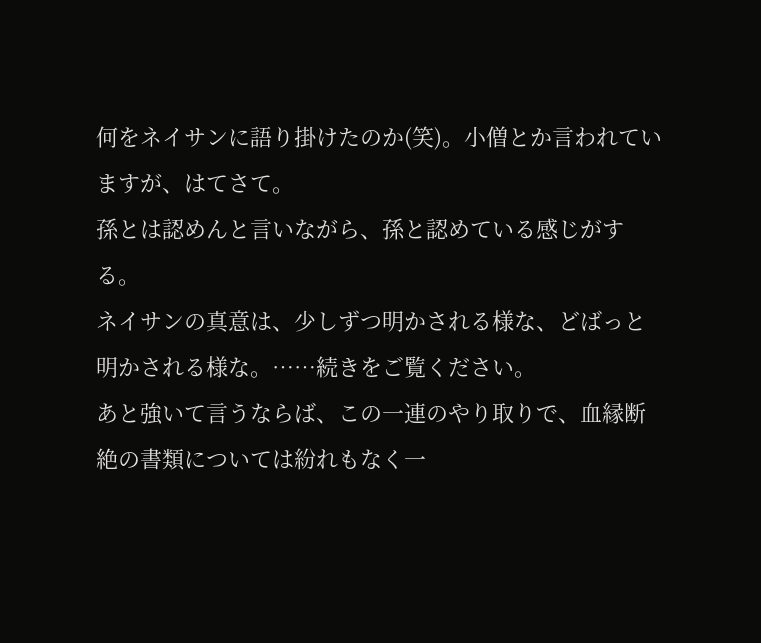何をネイサンに語り掛けたのか(笑)。小僧とか言われていますが、はてさて。
孫とは認めんと言いながら、孫と認めている感じがする。
ネイサンの真意は、少しずつ明かされる様な、どばっと明かされる様な。……続きをご覧ください。
あと強いて言うならば、この一連のやり取りで、血縁断絶の書類については紛れもなく一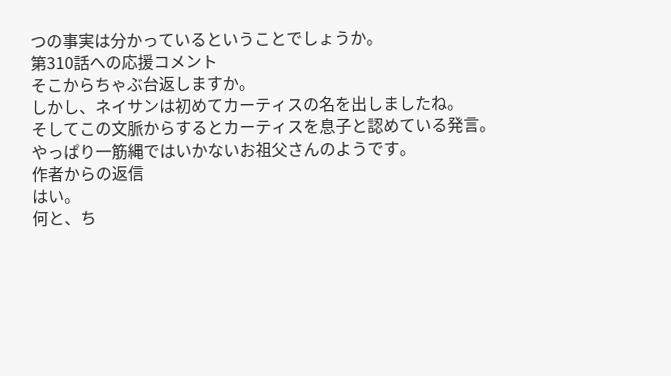つの事実は分かっているということでしょうか。
第310話への応援コメント
そこからちゃぶ台返しますか。
しかし、ネイサンは初めてカーティスの名を出しましたね。
そしてこの文脈からするとカーティスを息子と認めている発言。
やっぱり一筋縄ではいかないお祖父さんのようです。
作者からの返信
はい。
何と、ち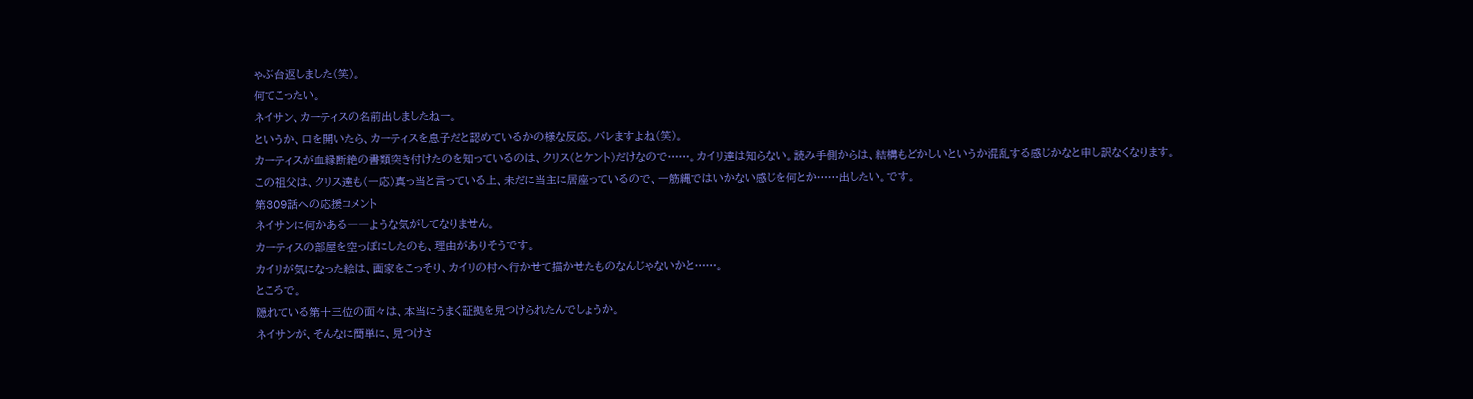ゃぶ台返しました(笑)。
何てこったい。
ネイサン、カーティスの名前出しましたねー。
というか、口を開いたら、カーティスを息子だと認めているかの様な反応。バレますよね(笑)。
カーティスが血縁断絶の書類突き付けたのを知っているのは、クリス(とケント)だけなので……。カイリ達は知らない。読み手側からは、結構もどかしいというか混乱する感じかなと申し訳なくなります。
この祖父は、クリス達も(一応)真っ当と言っている上、未だに当主に居座っているので、一筋縄ではいかない感じを何とか……出したい。です。
第309話への応援コメント
ネイサンに何かある――ような気がしてなりません。
カーティスの部屋を空っぽにしたのも、理由がありそうです。
カイリが気になった絵は、画家をこっそり、カイリの村へ行かせて描かせたものなんじゃないかと……。
ところで。
隠れている第十三位の面々は、本当にうまく証拠を見つけられたんでしょうか。
ネイサンが、そんなに簡単に、見つけさ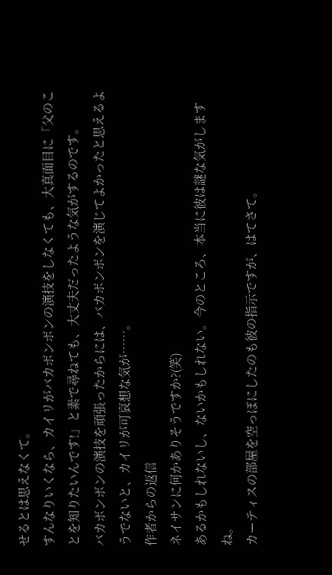せるとは思えなくて。
すんなりいくなら、カイリがバカボンボンの演技をしなくても、大真面目に「父のことを知りたいんです!」と素で尋ねても、大丈夫だったような気がするのです。
バカボンボンの演技を頑張ったからには、バカボンボンを演じてよかったと思えるようでないと、カイリが可哀想な気が……。
作者からの返信
ネイサンに何かありそうですか?(笑)
あるかもしれないし、ないかもしれない。今のところ、本当に彼は謎な気がしますね。
カーティスの部屋を空っぽにしたのも彼の指示ですが、はてさて。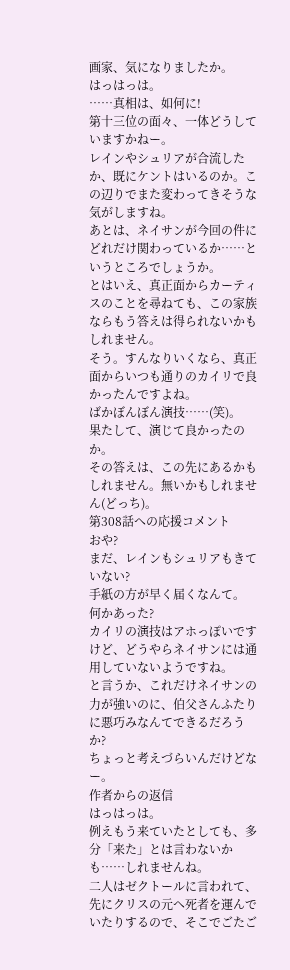画家、気になりましたか。
はっはっは。
……真相は、如何に!
第十三位の面々、一体どうしていますかねー。
レインやシュリアが合流したか、既にケントはいるのか。この辺りでまた変わってきそうな気がしますね。
あとは、ネイサンが今回の件にどれだけ関わっているか……というところでしょうか。
とはいえ、真正面からカーティスのことを尋ねても、この家族ならもう答えは得られないかもしれません。
そう。すんなりいくなら、真正面からいつも通りのカイリで良かったんですよね。
ばかぼんぼん演技……(笑)。
果たして、演じて良かったのか。
その答えは、この先にあるかもしれません。無いかもしれません(どっち)。
第308話への応援コメント
おや?
まだ、レインもシュリアもきていない?
手紙の方が早く届くなんて。
何かあった?
カイリの演技はアホっぽいですけど、どうやらネイサンには通用していないようですね。
と言うか、これだけネイサンの力が強いのに、伯父さんふたりに悪巧みなんてできるだろうか?
ちょっと考えづらいんだけどなー。
作者からの返信
はっはっは。
例えもう来ていたとしても、多分「来た」とは言わないかも……しれませんね。
二人はゼクトールに言われて、先にクリスの元へ死者を運んでいたりするので、そこでごたご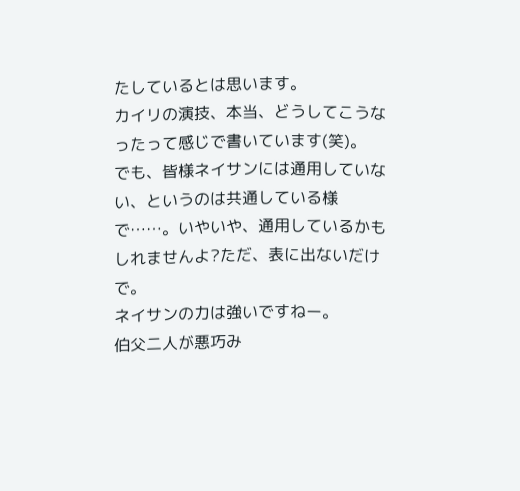たしているとは思います。
カイリの演技、本当、どうしてこうなったって感じで書いています(笑)。
でも、皆様ネイサンには通用していない、というのは共通している様で……。いやいや、通用しているかもしれませんよ?ただ、表に出ないだけで。
ネイサンの力は強いですねー。
伯父二人が悪巧み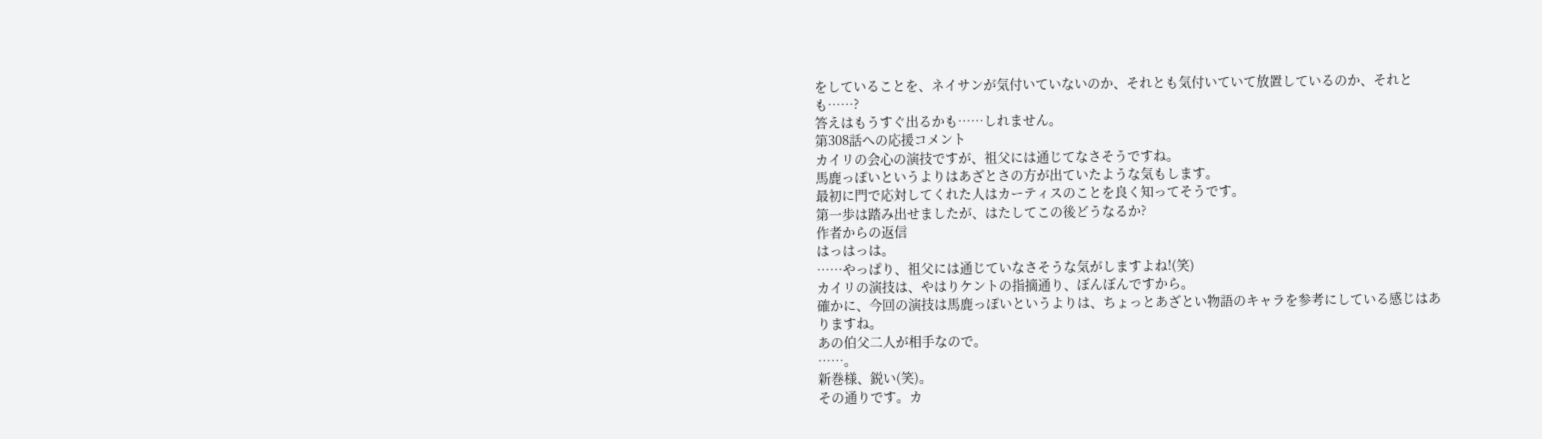をしていることを、ネイサンが気付いていないのか、それとも気付いていて放置しているのか、それとも……?
答えはもうすぐ出るかも……しれません。
第308話への応援コメント
カイリの会心の演技ですが、祖父には通じてなさそうですね。
馬鹿っぽいというよりはあざとさの方が出ていたような気もします。
最初に門で応対してくれた人はカーティスのことを良く知ってそうです。
第一歩は踏み出せましたが、はたしてこの後どうなるか?
作者からの返信
はっはっは。
……やっぱり、祖父には通じていなさそうな気がしますよね!(笑)
カイリの演技は、やはりケントの指摘通り、ぼんぼんですから。
確かに、今回の演技は馬鹿っぽいというよりは、ちょっとあざとい物語のキャラを参考にしている感じはありますね。
あの伯父二人が相手なので。
……。
新巻様、鋭い(笑)。
その通りです。カ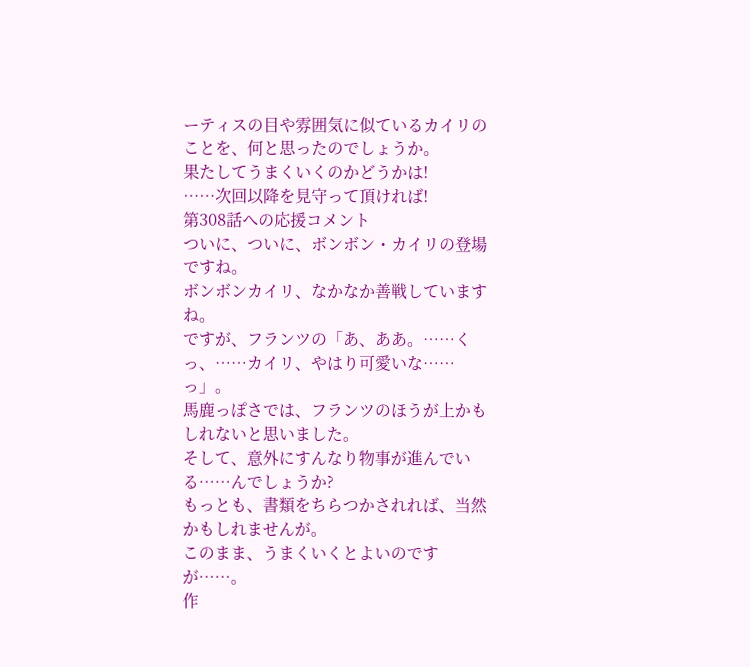ーティスの目や雰囲気に似ているカイリのことを、何と思ったのでしょうか。
果たしてうまくいくのかどうかは!
……次回以降を見守って頂ければ!
第308話への応援コメント
ついに、ついに、ボンボン・カイリの登場ですね。
ボンボンカイリ、なかなか善戦していますね。
ですが、フランツの「あ、ああ。……くっ、……カイリ、やはり可愛いな……っ」。
馬鹿っぽさでは、フランツのほうが上かもしれないと思いました。
そして、意外にすんなり物事が進んでいる……んでしょうか?
もっとも、書類をちらつかされれば、当然かもしれませんが。
このまま、うまくいくとよいのですが……。
作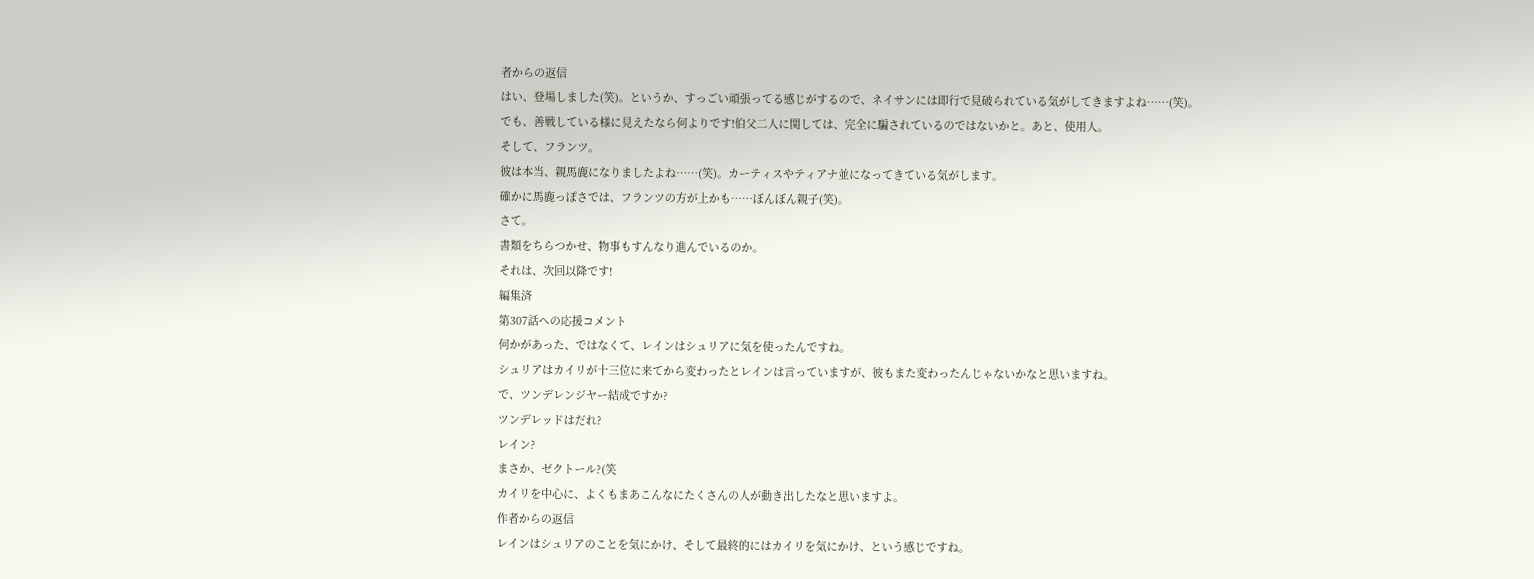者からの返信
はい、登場しました(笑)。というか、すっごい頑張ってる感じがするので、ネイサンには即行で見破られている気がしてきますよね……(笑)。
でも、善戦している様に見えたなら何よりです!伯父二人に関しては、完全に騙されているのではないかと。あと、使用人。
そして、フランツ。
彼は本当、親馬鹿になりましたよね……(笑)。カーティスやティアナ並になってきている気がします。
確かに馬鹿っぽさでは、フランツの方が上かも……ぼんぼん親子(笑)。
さて。
書類をちらつかせ、物事もすんなり進んでいるのか。
それは、次回以降です!
編集済
第307話への応援コメント
何かがあった、ではなくて、レインはシュリアに気を使ったんですね。
シュリアはカイリが十三位に来てから変わったとレインは言っていますが、彼もまた変わったんじゃないかなと思いますね。
で、ツンデレンジヤー結成ですか?
ツンデレッドはだれ?
レイン?
まさか、ゼクトール?(笑
カイリを中心に、よくもまあこんなにたくさんの人が動き出したなと思いますよ。
作者からの返信
レインはシュリアのことを気にかけ、そして最終的にはカイリを気にかけ、という感じですね。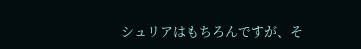シュリアはもちろんですが、そ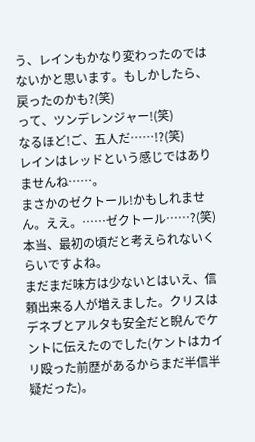う、レインもかなり変わったのではないかと思います。もしかしたら、戻ったのかも?(笑)
って、ツンデレンジャー!(笑)
なるほど!ご、五人だ……!?(笑)
レインはレッドという感じではありませんね……。
まさかのゼクトール!かもしれません。ええ。……ゼクトール……?(笑)
本当、最初の頃だと考えられないくらいですよね。
まだまだ味方は少ないとはいえ、信頼出来る人が増えました。クリスはデネブとアルタも安全だと睨んでケントに伝えたのでした(ケントはカイリ殴った前歴があるからまだ半信半疑だった)。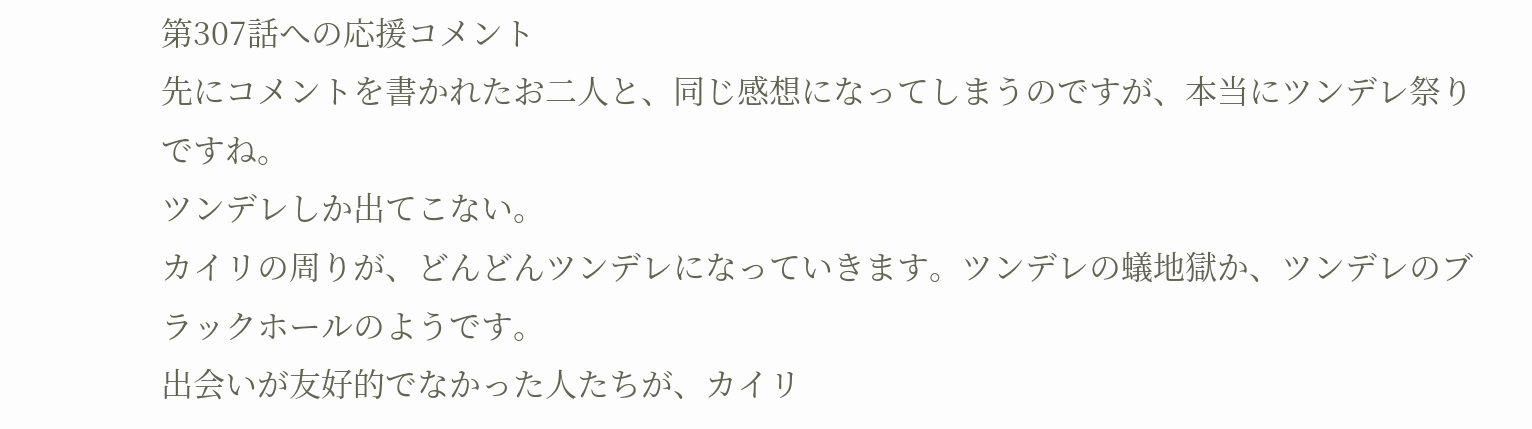第307話への応援コメント
先にコメントを書かれたお二人と、同じ感想になってしまうのですが、本当にツンデレ祭りですね。
ツンデレしか出てこない。
カイリの周りが、どんどんツンデレになっていきます。ツンデレの蟻地獄か、ツンデレのブラックホールのようです。
出会いが友好的でなかった人たちが、カイリ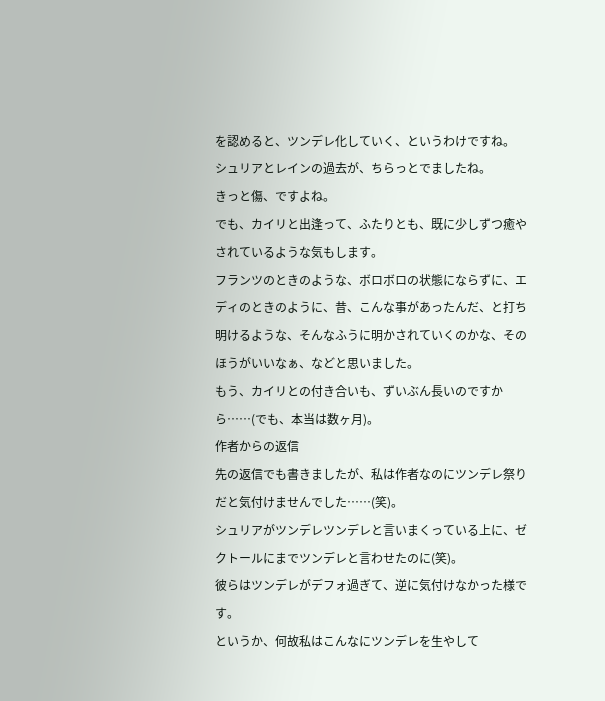を認めると、ツンデレ化していく、というわけですね。
シュリアとレインの過去が、ちらっとでましたね。
きっと傷、ですよね。
でも、カイリと出逢って、ふたりとも、既に少しずつ癒やされているような気もします。
フランツのときのような、ボロボロの状態にならずに、エディのときのように、昔、こんな事があったんだ、と打ち明けるような、そんなふうに明かされていくのかな、そのほうがいいなぁ、などと思いました。
もう、カイリとの付き合いも、ずいぶん長いのですから……(でも、本当は数ヶ月)。
作者からの返信
先の返信でも書きましたが、私は作者なのにツンデレ祭りだと気付けませんでした……(笑)。
シュリアがツンデレツンデレと言いまくっている上に、ゼクトールにまでツンデレと言わせたのに(笑)。
彼らはツンデレがデフォ過ぎて、逆に気付けなかった様です。
というか、何故私はこんなにツンデレを生やして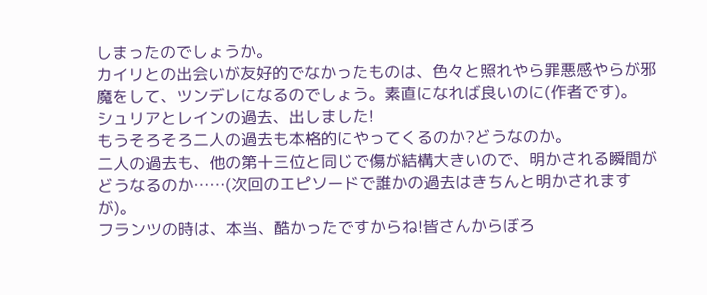しまったのでしょうか。
カイリとの出会いが友好的でなかったものは、色々と照れやら罪悪感やらが邪魔をして、ツンデレになるのでしょう。素直になれば良いのに(作者です)。
シュリアとレインの過去、出しました!
もうそろそろ二人の過去も本格的にやってくるのか?どうなのか。
二人の過去も、他の第十三位と同じで傷が結構大きいので、明かされる瞬間がどうなるのか……(次回のエピソードで誰かの過去はきちんと明かされますが)。
フランツの時は、本当、酷かったですからね!皆さんからぼろ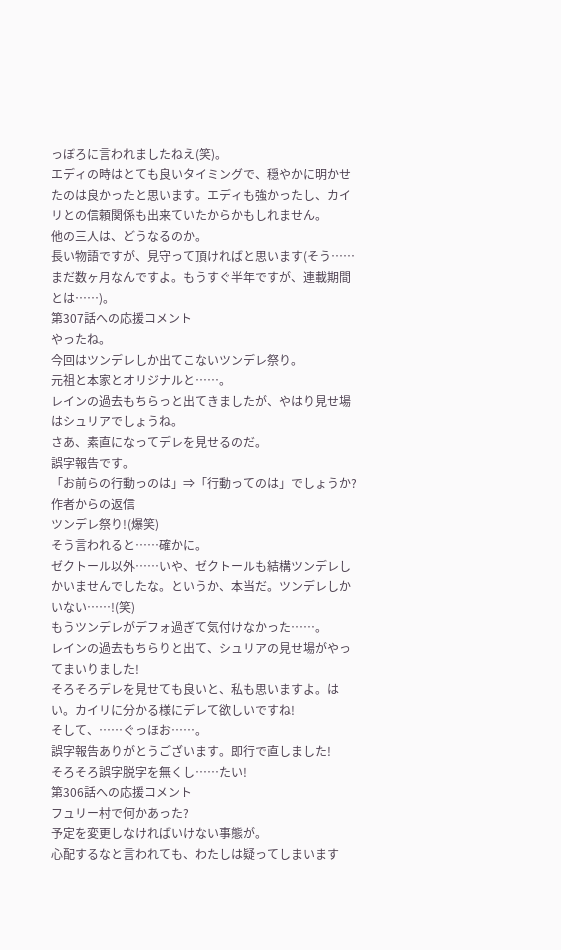っぼろに言われましたねえ(笑)。
エディの時はとても良いタイミングで、穏やかに明かせたのは良かったと思います。エディも強かったし、カイリとの信頼関係も出来ていたからかもしれません。
他の三人は、どうなるのか。
長い物語ですが、見守って頂ければと思います(そう……まだ数ヶ月なんですよ。もうすぐ半年ですが、連載期間とは……)。
第307話への応援コメント
やったね。
今回はツンデレしか出てこないツンデレ祭り。
元祖と本家とオリジナルと……。
レインの過去もちらっと出てきましたが、やはり見せ場はシュリアでしょうね。
さあ、素直になってデレを見せるのだ。
誤字報告です。
「お前らの行動っのは」⇒「行動ってのは」でしょうか?
作者からの返信
ツンデレ祭り!(爆笑)
そう言われると……確かに。
ゼクトール以外……いや、ゼクトールも結構ツンデレしかいませんでしたな。というか、本当だ。ツンデレしかいない……!(笑)
もうツンデレがデフォ過ぎて気付けなかった……。
レインの過去もちらりと出て、シュリアの見せ場がやってまいりました!
そろそろデレを見せても良いと、私も思いますよ。はい。カイリに分かる様にデレて欲しいですね!
そして、……ぐっほお……。
誤字報告ありがとうございます。即行で直しました!
そろそろ誤字脱字を無くし……たい!
第306話への応援コメント
フュリー村で何かあった?
予定を変更しなければいけない事態が。
心配するなと言われても、わたしは疑ってしまいます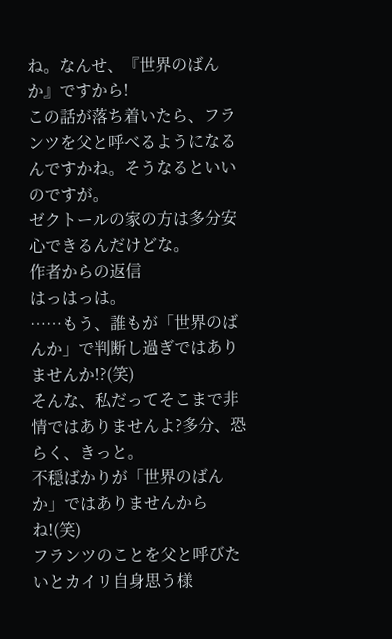ね。なんせ、『世界のばんか』ですから!
この話が落ち着いたら、フランツを父と呼べるようになるんですかね。そうなるといいのですが。
ゼクトールの家の方は多分安心できるんだけどな。
作者からの返信
はっはっは。
……もう、誰もが「世界のばんか」で判断し過ぎではありませんか!?(笑)
そんな、私だってそこまで非情ではありませんよ?多分、恐らく、きっと。
不穏ばかりが「世界のばんか」ではありませんからね!(笑)
フランツのことを父と呼びたいとカイリ自身思う様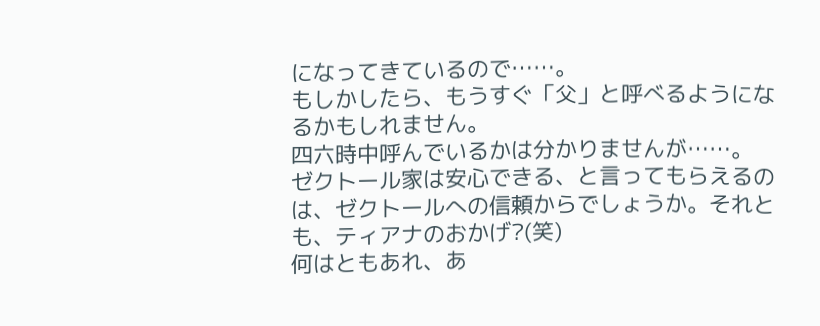になってきているので……。
もしかしたら、もうすぐ「父」と呼べるようになるかもしれません。
四六時中呼んでいるかは分かりませんが……。
ゼクトール家は安心できる、と言ってもらえるのは、ゼクトールへの信頼からでしょうか。それとも、ティアナのおかげ?(笑)
何はともあれ、あ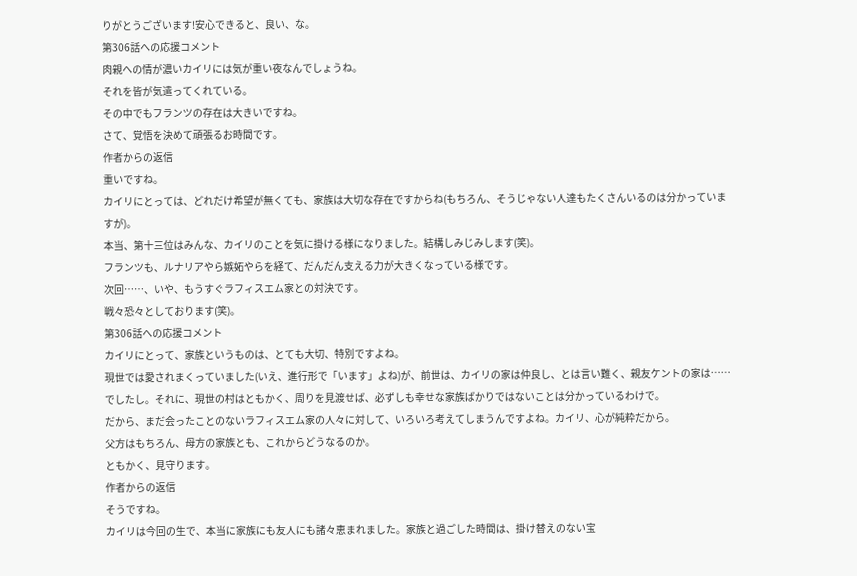りがとうございます!安心できると、良い、な。
第306話への応援コメント
肉親への情が濃いカイリには気が重い夜なんでしょうね。
それを皆が気遣ってくれている。
その中でもフランツの存在は大きいですね。
さて、覚悟を決めて頑張るお時間です。
作者からの返信
重いですね。
カイリにとっては、どれだけ希望が無くても、家族は大切な存在ですからね(もちろん、そうじゃない人達もたくさんいるのは分かっていますが)。
本当、第十三位はみんな、カイリのことを気に掛ける様になりました。結構しみじみします(笑)。
フランツも、ルナリアやら嫉妬やらを経て、だんだん支える力が大きくなっている様です。
次回……、いや、もうすぐラフィスエム家との対決です。
戦々恐々としております(笑)。
第306話への応援コメント
カイリにとって、家族というものは、とても大切、特別ですよね。
現世では愛されまくっていました(いえ、進行形で「います」よね)が、前世は、カイリの家は仲良し、とは言い難く、親友ケントの家は……でしたし。それに、現世の村はともかく、周りを見渡せば、必ずしも幸せな家族ばかりではないことは分かっているわけで。
だから、まだ会ったことのないラフィスエム家の人々に対して、いろいろ考えてしまうんですよね。カイリ、心が純粋だから。
父方はもちろん、母方の家族とも、これからどうなるのか。
ともかく、見守ります。
作者からの返信
そうですね。
カイリは今回の生で、本当に家族にも友人にも諸々恵まれました。家族と過ごした時間は、掛け替えのない宝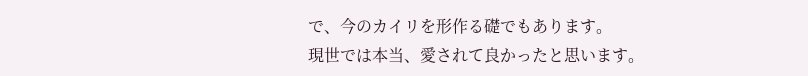で、今のカイリを形作る礎でもあります。
現世では本当、愛されて良かったと思います。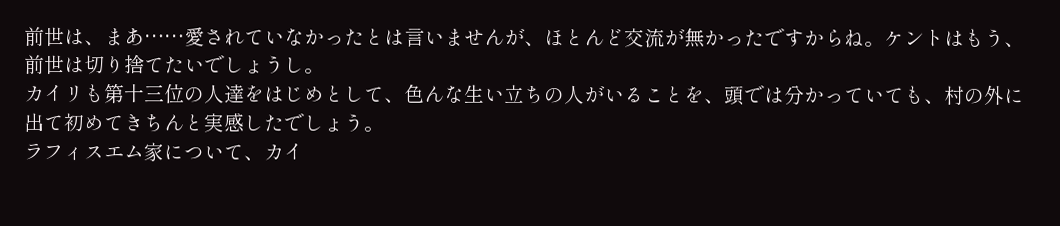前世は、まあ……愛されていなかったとは言いませんが、ほとんど交流が無かったですからね。ケントはもう、前世は切り捨てたいでしょうし。
カイリも第十三位の人達をはじめとして、色んな生い立ちの人がいることを、頭では分かっていても、村の外に出て初めてきちんと実感したでしょう。
ラフィスエム家について、カイ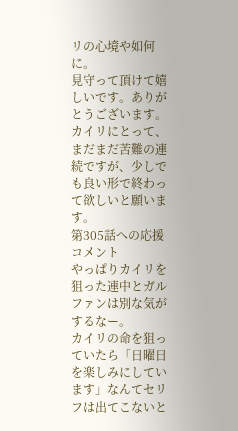リの心境や如何に。
見守って頂けて嬉しいです。ありがとうございます。
カイリにとって、まだまだ苦難の連続ですが、少しでも良い形で終わって欲しいと願います。
第305話への応援コメント
やっぱりカイリを狙った連中とガルファンは別な気がするなー。
カイリの命を狙っていたら「日曜日を楽しみにしています」なんてセリフは出てこないと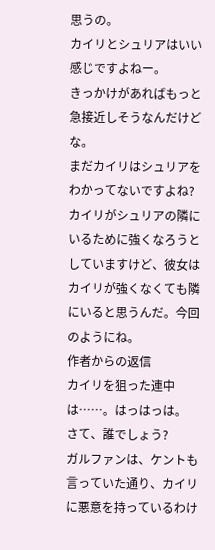思うの。
カイリとシュリアはいい感じですよねー。
きっかけがあればもっと急接近しそうなんだけどな。
まだカイリはシュリアをわかってないですよね?
カイリがシュリアの隣にいるために強くなろうとしていますけど、彼女はカイリが強くなくても隣にいると思うんだ。今回のようにね。
作者からの返信
カイリを狙った連中は……。はっはっは。
さて、誰でしょう?
ガルファンは、ケントも言っていた通り、カイリに悪意を持っているわけ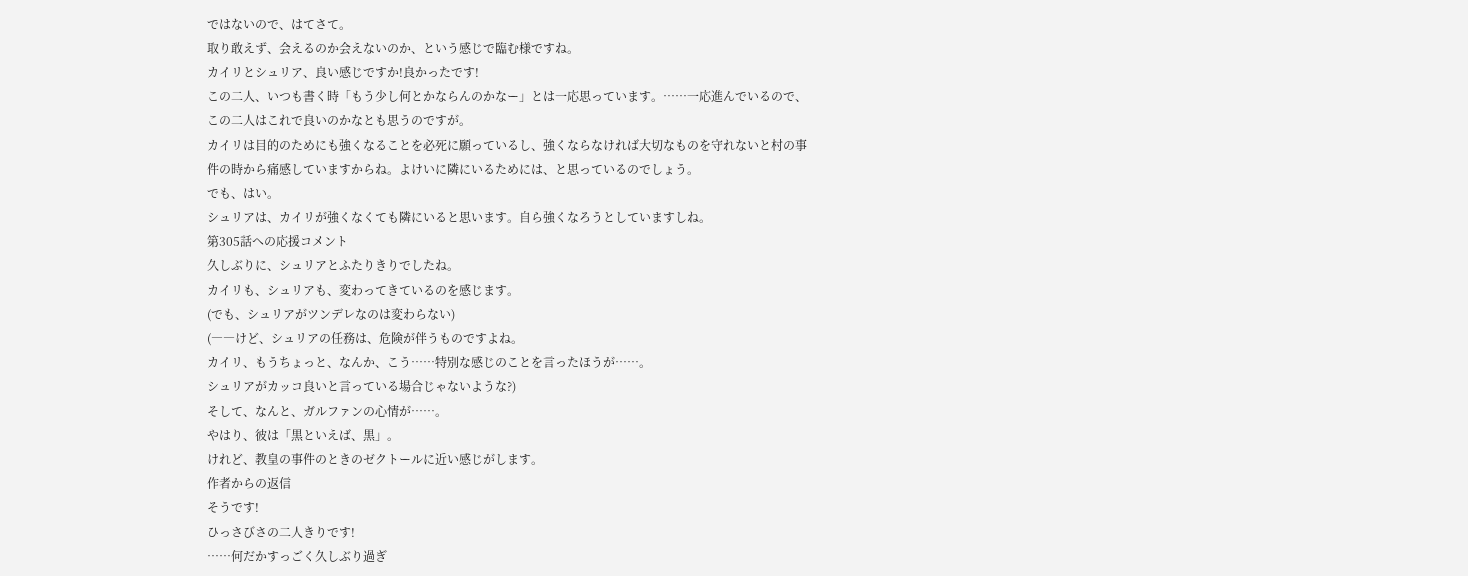ではないので、はてさて。
取り敢えず、会えるのか会えないのか、という感じで臨む様ですね。
カイリとシュリア、良い感じですか!良かったです!
この二人、いつも書く時「もう少し何とかならんのかなー」とは一応思っています。……一応進んでいるので、この二人はこれで良いのかなとも思うのですが。
カイリは目的のためにも強くなることを必死に願っているし、強くならなければ大切なものを守れないと村の事件の時から痛感していますからね。よけいに隣にいるためには、と思っているのでしょう。
でも、はい。
シュリアは、カイリが強くなくても隣にいると思います。自ら強くなろうとしていますしね。
第305話への応援コメント
久しぶりに、シュリアとふたりきりでしたね。
カイリも、シュリアも、変わってきているのを感じます。
(でも、シュリアがツンデレなのは変わらない)
(――けど、シュリアの任務は、危険が伴うものですよね。
カイリ、もうちょっと、なんか、こう……特別な感じのことを言ったほうが……。
シュリアがカッコ良いと言っている場合じゃないような?)
そして、なんと、ガルファンの心情が……。
やはり、彼は「黒といえば、黒」。
けれど、教皇の事件のときのゼクトールに近い感じがします。
作者からの返信
そうです!
ひっさびさの二人きりです!
……何だかすっごく久しぶり過ぎ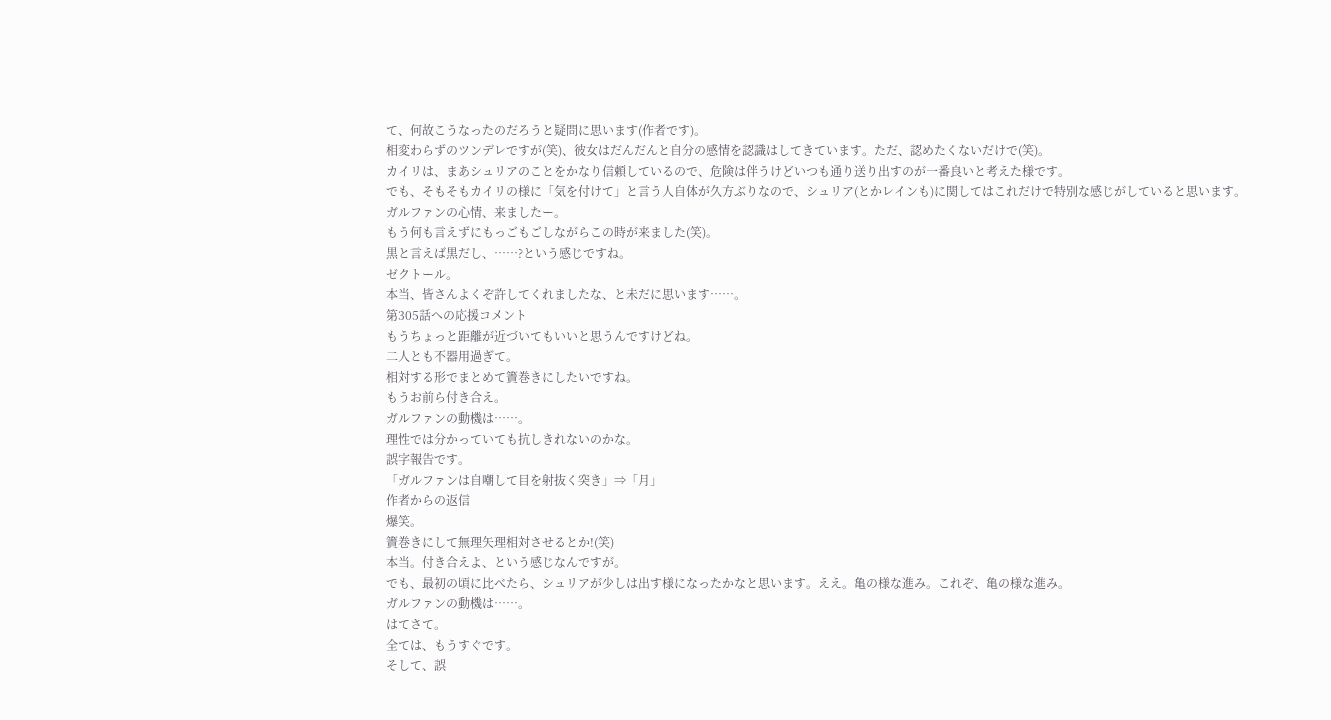て、何故こうなったのだろうと疑問に思います(作者です)。
相変わらずのツンデレですが(笑)、彼女はだんだんと自分の感情を認識はしてきています。ただ、認めたくないだけで(笑)。
カイリは、まあシュリアのことをかなり信頼しているので、危険は伴うけどいつも通り送り出すのが一番良いと考えた様です。
でも、そもそもカイリの様に「気を付けて」と言う人自体が久方ぶりなので、シュリア(とかレインも)に関してはこれだけで特別な感じがしていると思います。
ガルファンの心情、来ましたー。
もう何も言えずにもっごもごしながらこの時が来ました(笑)。
黒と言えば黒だし、……?という感じですね。
ゼクトール。
本当、皆さんよくぞ許してくれましたな、と未だに思います……。
第305話への応援コメント
もうちょっと距離が近づいてもいいと思うんですけどね。
二人とも不器用過ぎて。
相対する形でまとめて簀巻きにしたいですね。
もうお前ら付き合え。
ガルファンの動機は……。
理性では分かっていても抗しきれないのかな。
誤字報告です。
「ガルファンは自嘲して目を射抜く突き」⇒「月」
作者からの返信
爆笑。
簀巻きにして無理矢理相対させるとか!(笑)
本当。付き合えよ、という感じなんですが。
でも、最初の頃に比べたら、シュリアが少しは出す様になったかなと思います。ええ。亀の様な進み。これぞ、亀の様な進み。
ガルファンの動機は……。
はてさて。
全ては、もうすぐです。
そして、誤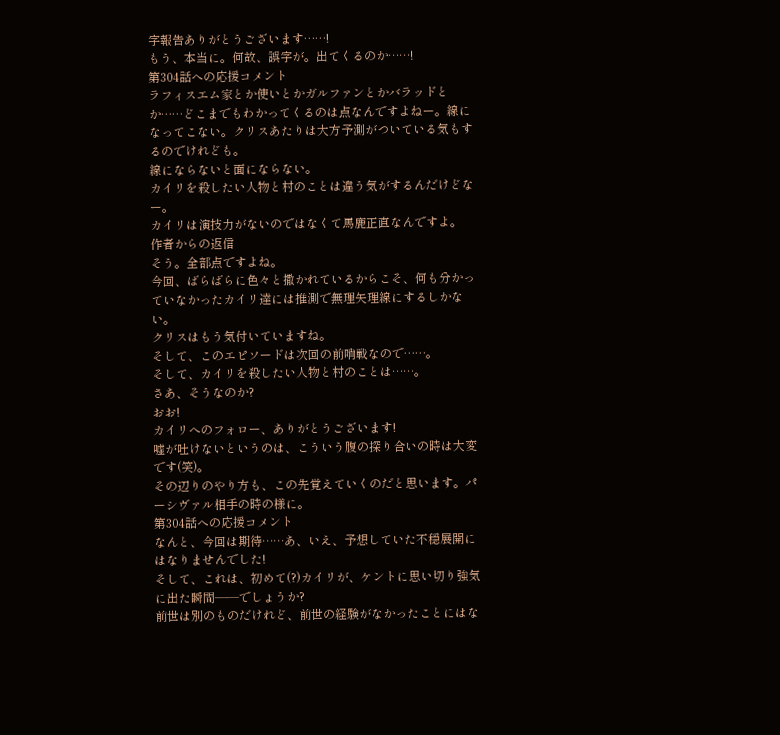字報告ありがとうございます……!
もう、本当に。何故、誤字が。出てくるのか……!
第304話への応援コメント
ラフィスエム家とか使いとかガルファンとかバラッドとか……どこまでもわかってくるのは点なんですよねー。線になってこない。クリスあたりは大方予測がついている気もするのでけれども。
線にならないと面にならない。
カイリを殺したい人物と村のことは違う気がするんだけどなー。
カイリは演技力がないのではなくて馬鹿正直なんですよ。
作者からの返信
そう。全部点ですよね。
今回、ばらばらに色々と撒かれているからこそ、何も分かっていなかったカイリ達には推測で無理矢理線にするしかない。
クリスはもう気付いていますね。
そして、このエピソードは次回の前哨戦なので……。
そして、カイリを殺したい人物と村のことは……。
さあ、そうなのか?
おお!
カイリへのフォロー、ありがとうございます!
嘘が吐けないというのは、こういう腹の探り合いの時は大変です(笑)。
その辺りのやり方も、この先覚えていくのだと思います。パーシヴァル相手の時の様に。
第304話への応援コメント
なんと、今回は期待……あ、いえ、予想していた不穏展開にはなりませんでした!
そして、これは、初めて(?)カイリが、ケントに思い切り強気に出た瞬間――でしょうか?
前世は別のものだけれど、前世の経験がなかったことにはな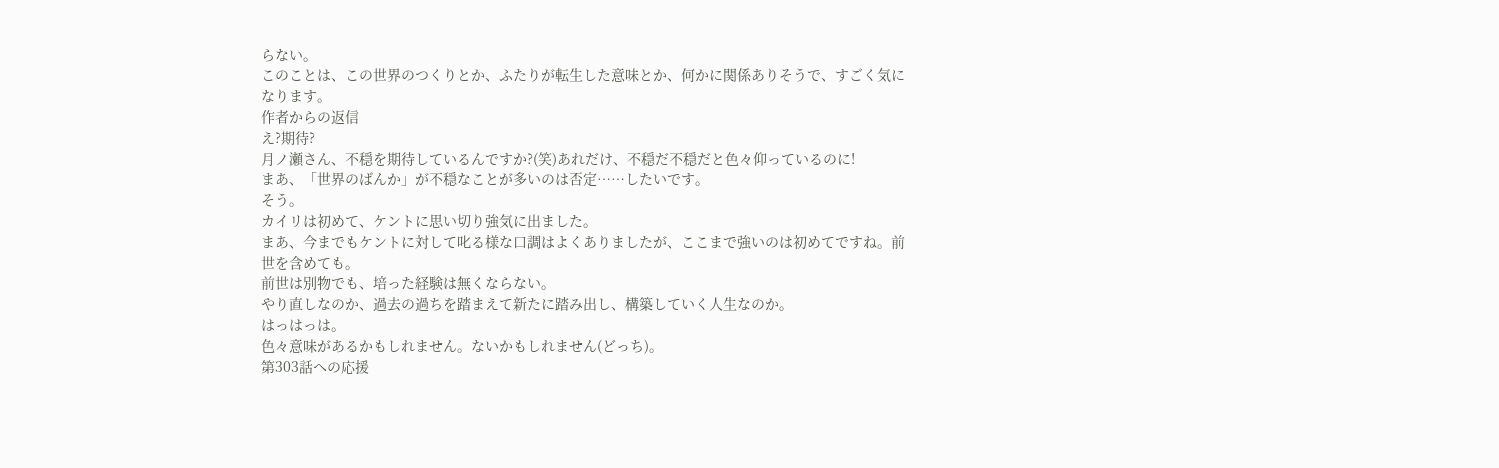らない。
このことは、この世界のつくりとか、ふたりが転生した意味とか、何かに関係ありそうで、すごく気になります。
作者からの返信
え?期待?
月ノ瀬さん、不穏を期待しているんですか?(笑)あれだけ、不穏だ不穏だと色々仰っているのに!
まあ、「世界のばんか」が不穏なことが多いのは否定……したいです。
そう。
カイリは初めて、ケントに思い切り強気に出ました。
まあ、今までもケントに対して叱る様な口調はよくありましたが、ここまで強いのは初めてですね。前世を含めても。
前世は別物でも、培った経験は無くならない。
やり直しなのか、過去の過ちを踏まえて新たに踏み出し、構築していく人生なのか。
はっはっは。
色々意味があるかもしれません。ないかもしれません(どっち)。
第303話への応援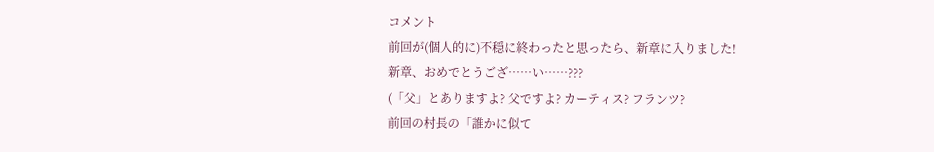コメント
前回が(個人的に)不穏に終わったと思ったら、新章に入りました!
新章、おめでとうござ……い……???
(「父」とありますよ? 父ですよ? カーティス? フランツ?
前回の村長の「誰かに似て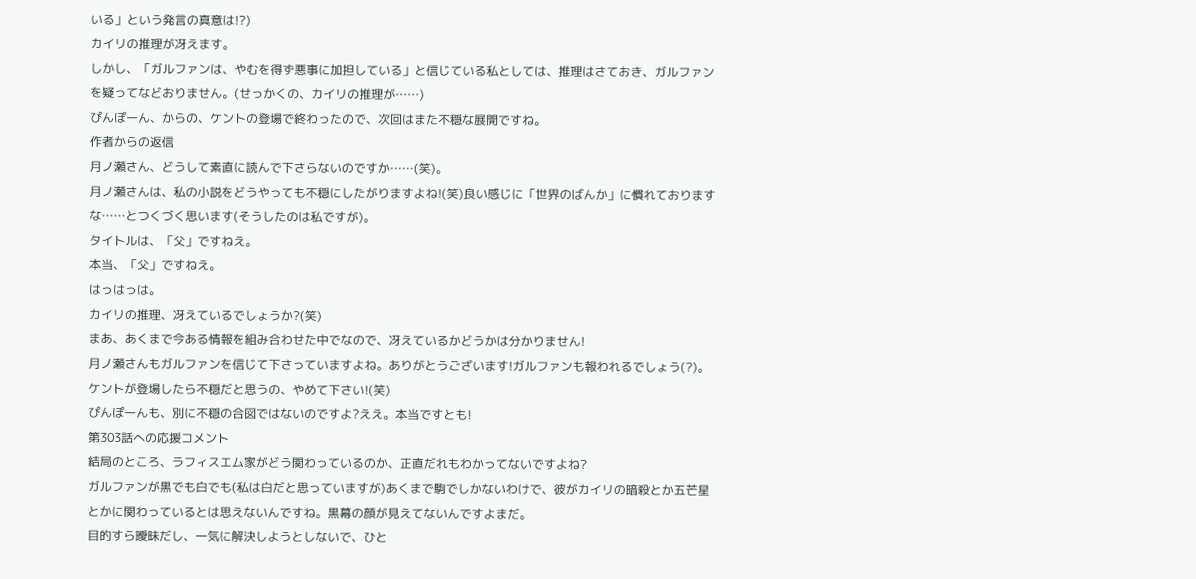いる」という発言の真意は!?)
カイリの推理が冴えます。
しかし、「ガルファンは、やむを得ず悪事に加担している」と信じている私としては、推理はさておき、ガルファンを疑ってなどおりません。(せっかくの、カイリの推理が……)
ぴんぽーん、からの、ケントの登場で終わったので、次回はまた不穏な展開ですね。
作者からの返信
月ノ瀬さん、どうして素直に読んで下さらないのですか……(笑)。
月ノ瀬さんは、私の小説をどうやっても不穏にしたがりますよね!(笑)良い感じに「世界のばんか」に慣れておりますな……とつくづく思います(そうしたのは私ですが)。
タイトルは、「父」ですねえ。
本当、「父」ですねえ。
はっはっは。
カイリの推理、冴えているでしょうか?(笑)
まあ、あくまで今ある情報を組み合わせた中でなので、冴えているかどうかは分かりません!
月ノ瀬さんもガルファンを信じて下さっていますよね。ありがとうございます!ガルファンも報われるでしょう(?)。
ケントが登場したら不穏だと思うの、やめて下さい!(笑)
ぴんぽーんも、別に不穏の合図ではないのですよ?ええ。本当ですとも!
第303話への応援コメント
結局のところ、ラフィスエム家がどう関わっているのか、正直だれもわかってないですよね?
ガルファンが黒でも白でも(私は白だと思っていますが)あくまで駒でしかないわけで、彼がカイリの暗殺とか五芒星とかに関わっているとは思えないんですね。黒幕の顔が見えてないんですよまだ。
目的すら曖昧だし、一気に解決しようとしないで、ひと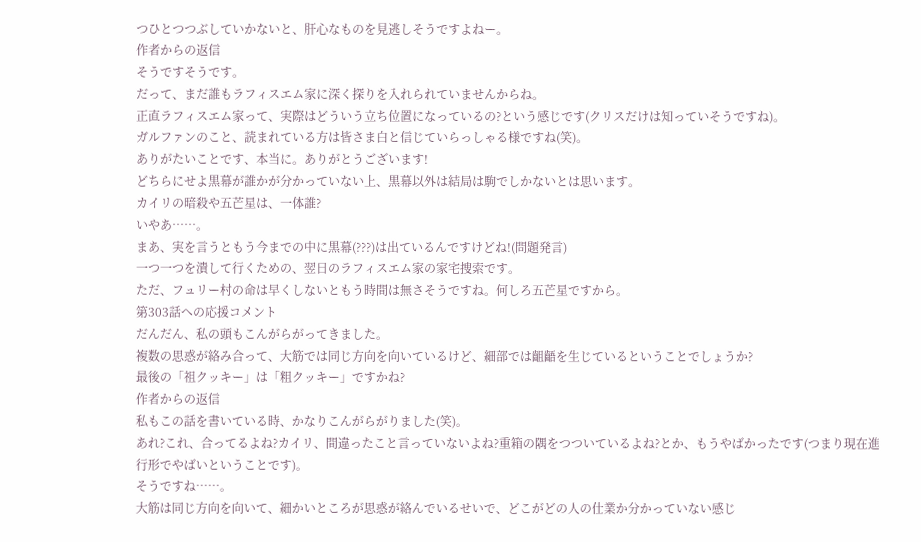つひとつつぶしていかないと、肝心なものを見逃しそうですよねー。
作者からの返信
そうですそうです。
だって、まだ誰もラフィスエム家に深く探りを入れられていませんからね。
正直ラフィスエム家って、実際はどういう立ち位置になっているの?という感じです(クリスだけは知っていそうですね)。
ガルファンのこと、読まれている方は皆さま白と信じていらっしゃる様ですね(笑)。
ありがたいことです、本当に。ありがとうございます!
どちらにせよ黒幕が誰かが分かっていない上、黒幕以外は結局は駒でしかないとは思います。
カイリの暗殺や五芒星は、一体誰?
いやあ……。
まあ、実を言うともう今までの中に黒幕(???)は出ているんですけどね!(問題発言)
一つ一つを潰して行くための、翌日のラフィスエム家の家宅捜索です。
ただ、フュリー村の命は早くしないともう時間は無さそうですね。何しろ五芒星ですから。
第303話への応援コメント
だんだん、私の頭もこんがらがってきました。
複数の思惑が絡み合って、大筋では同じ方向を向いているけど、細部では齟齬を生じているということでしょうか?
最後の「祖クッキー」は「粗クッキー」ですかね?
作者からの返信
私もこの話を書いている時、かなりこんがらがりました(笑)。
あれ?これ、合ってるよね?カイリ、間違ったこと言っていないよね?重箱の隅をつついているよね?とか、もうやばかったです(つまり現在進行形でやばいということです)。
そうですね……。
大筋は同じ方向を向いて、細かいところが思惑が絡んでいるせいで、どこがどの人の仕業か分かっていない感じ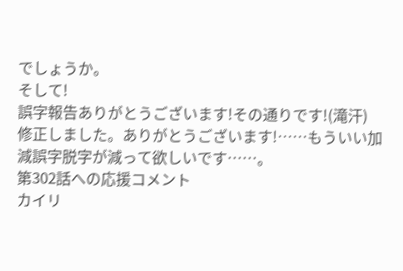でしょうか。
そして!
誤字報告ありがとうございます!その通りです!(滝汗)
修正しました。ありがとうございます!……もういい加減誤字脱字が減って欲しいです……。
第302話への応援コメント
カイリ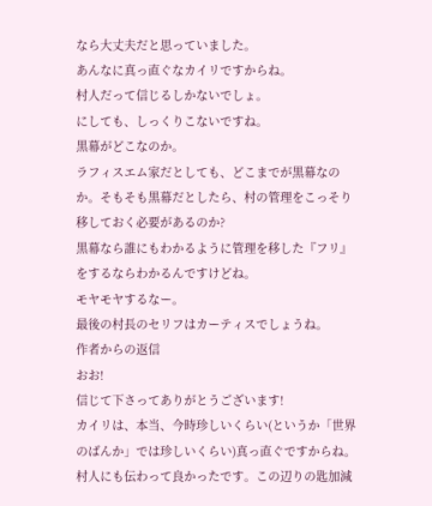なら大丈夫だと思っていました。
あんなに真っ直ぐなカイリですからね。
村人だって信じるしかないでしょ。
にしても、しっくりこないですね。
黒幕がどこなのか。
ラフィスエム家だとしても、どこまでが黒幕なのか。そもそも黒幕だとしたら、村の管理をこっそり移しておく必要があるのか?
黒幕なら誰にもわかるように管理を移した『フリ』をするならわかるんですけどね。
モヤモヤするなー。
最後の村長のセリフはカーティスでしょうね。
作者からの返信
おお!
信じて下さってありがとうございます!
カイリは、本当、今時珍しいくらい(というか「世界のばんか」では珍しいくらい)真っ直ぐですからね。
村人にも伝わって良かったです。この辺りの匙加減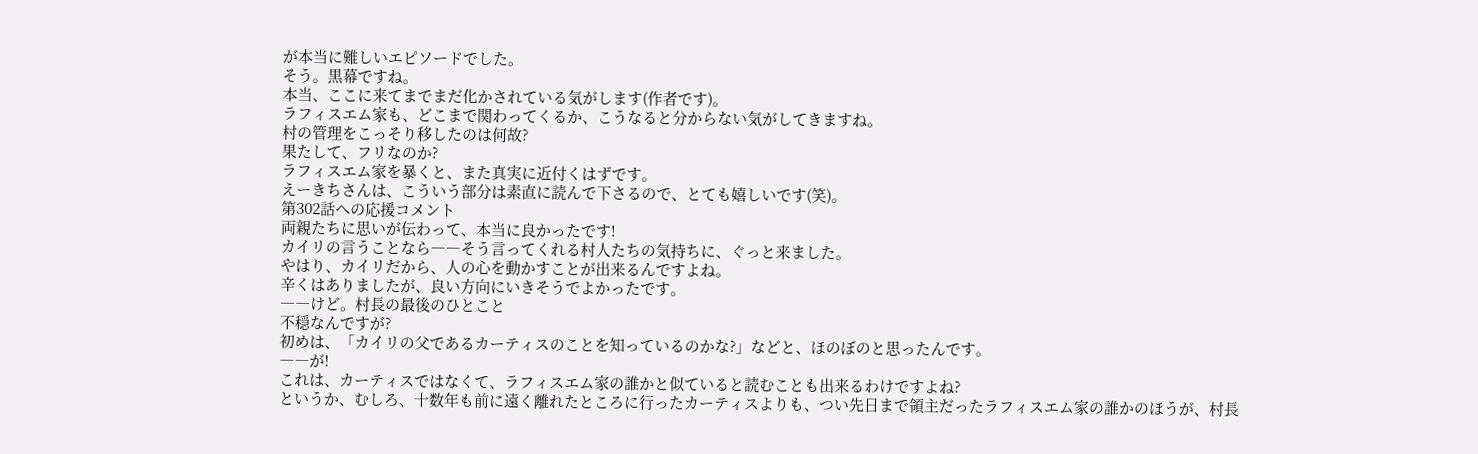が本当に難しいエピソードでした。
そう。黒幕ですね。
本当、ここに来てまでまだ化かされている気がします(作者です)。
ラフィスエム家も、どこまで関わってくるか、こうなると分からない気がしてきますね。
村の管理をこっそり移したのは何故?
果たして、フリなのか?
ラフィスエム家を暴くと、また真実に近付くはずです。
えーきちさんは、こういう部分は素直に読んで下さるので、とても嬉しいです(笑)。
第302話への応援コメント
両親たちに思いが伝わって、本当に良かったです!
カイリの言うことなら――そう言ってくれる村人たちの気持ちに、ぐっと来ました。
やはり、カイリだから、人の心を動かすことが出来るんですよね。
辛くはありましたが、良い方向にいきそうでよかったです。
――けど。村長の最後のひとこと
不穏なんですが?
初めは、「カイリの父であるカーティスのことを知っているのかな?」などと、ほのぼのと思ったんです。
――が!
これは、カーティスではなくて、ラフィスエム家の誰かと似ていると読むことも出来るわけですよね?
というか、むしろ、十数年も前に遠く離れたところに行ったカーティスよりも、つい先日まで領主だったラフィスエム家の誰かのほうが、村長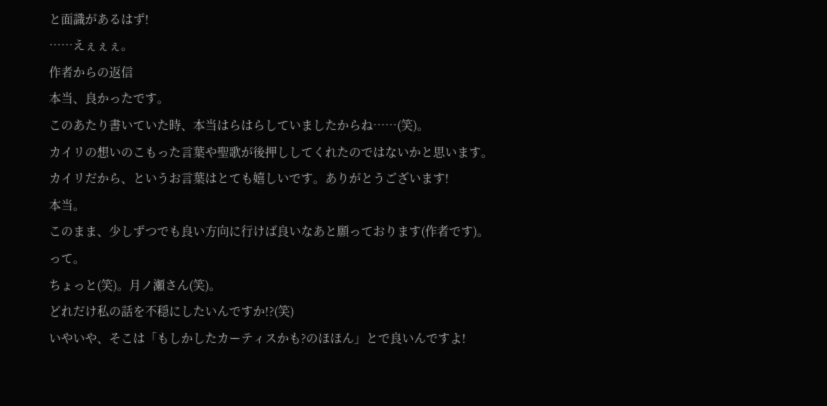と面識があるはず!
……えぇぇぇ。
作者からの返信
本当、良かったです。
このあたり書いていた時、本当はらはらしていましたからね……(笑)。
カイリの想いのこもった言葉や聖歌が後押ししてくれたのではないかと思います。
カイリだから、というお言葉はとても嬉しいです。ありがとうございます!
本当。
このまま、少しずつでも良い方向に行けば良いなあと願っております(作者です)。
って。
ちょっと(笑)。月ノ瀬さん(笑)。
どれだけ私の話を不穏にしたいんですか!?(笑)
いやいや、そこは「もしかしたカーティスかも?のほほん」とで良いんですよ!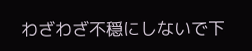わざわざ不穏にしないで下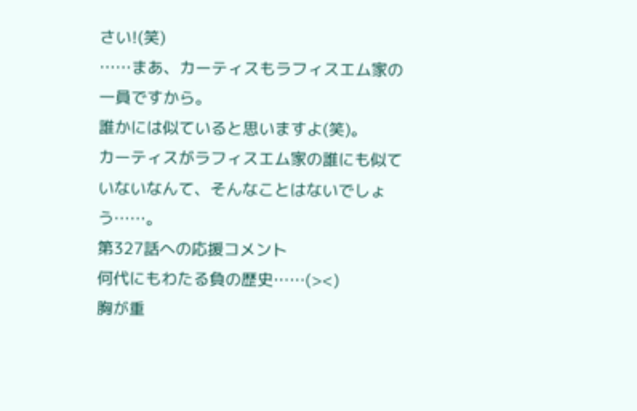さい!(笑)
……まあ、カーティスもラフィスエム家の一員ですから。
誰かには似ていると思いますよ(笑)。
カーティスがラフィスエム家の誰にも似ていないなんて、そんなことはないでしょう……。
第327話への応援コメント
何代にもわたる負の歴史……(><)
胸が重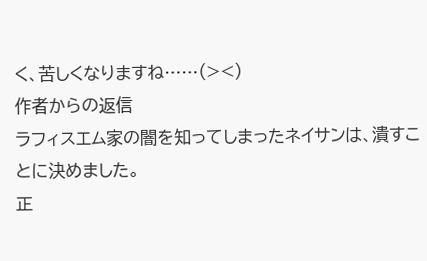く、苦しくなりますね……(><)
作者からの返信
ラフィスエム家の闇を知ってしまったネイサンは、潰すことに決めました。
正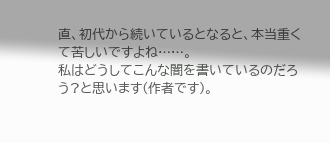直、初代から続いているとなると、本当重くて苦しいですよね……。
私はどうしてこんな闇を書いているのだろう?と思います(作者です)。